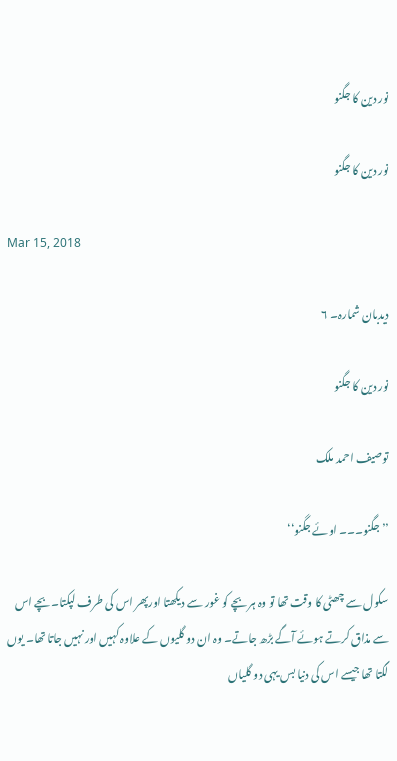نور دین کا جگنو

نور دین کا جگنو

Mar 15, 2018

دیدبان شمارہ۔ ۶

نور دین کا جگنو

توصیف احمد ملک

’’ جگنو۔۔۔ اوئے جگنو‘‘

سکول سے چھٹی کا وقت تھا تو وہ ہر بچے کو غور سے دیکھتا اورپھر اس کی طرف لپکتا۔بچے اس سے مذاق کرتے ہوئے آگے بڑھ جاتے۔ وہ ان دو گلیوں کے علاوہ کہیں اور نہیں جاتا تھا۔ یوں لگتا تھا جیسے اس کی دنیا بس یہی دو گلیاں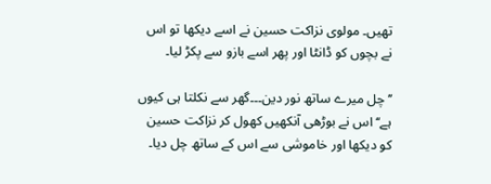تھیں۔ مولوی نزاکت حسین نے اسے دیکھا تو اس نے بچوں کو ڈانٹا اور پھر اسے بازو سے پکڑ لیا۔

’’ چل میرے ساتھ نور دین۔۔۔گھر سے نکلتا ہی کیوں ہے‘‘ اس نے بوڑھی آنکھیں کھول کر نزاکت حسین کو دیکھا اور خاموشی سے اس کے ساتھ چل دیا۔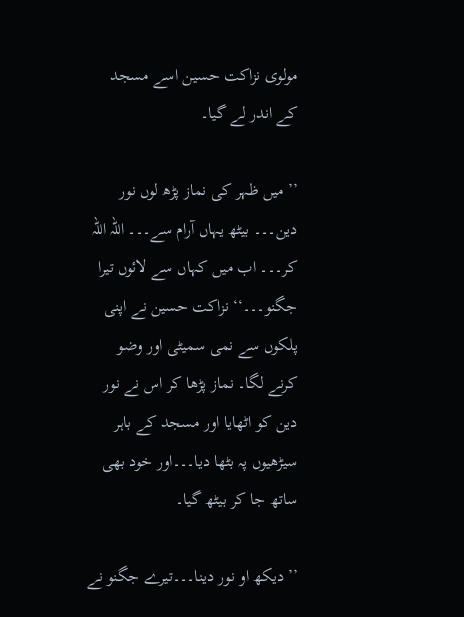مولوی نزاکت حسین اسے مسجد کے اندر لے گیا۔

’’ میں ظہر کی نماز پڑھ لوں نور دین۔۔۔ بیٹھ یہاں آرام سے۔۔۔ اللہ اللہ کر۔۔۔ اب میں کہاں سے لائوں تیرا جگنو۔۔۔‘‘ نزاکت حسین نے اپنی پلکوں سے نمی سمیٹی اور وضو کرنے لگا۔ نماز پڑھا کر اس نے نور دین کو اٹھایا اور مسجد کے باہر سیڑھیوں پہ بٹھا دیا۔۔۔اور خود بھی ساتھ جا کر بیٹھ گیا۔

’’ دیکھ او نور دینا۔۔۔تیرے جگنو نے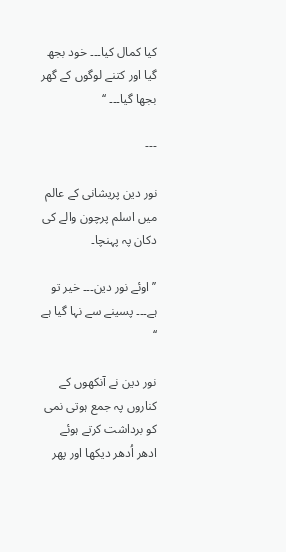کیا کمال کیا۔۔۔ خود بجھ گیا اور کتنے لوگوں کے گھر بجھا گیا۔۔۔ ‘‘

---

نور دین پریشانی کے عالم میں اسلم پرچون والے کی دکان پہ پہنچا۔

’’ اوئے نور دین۔۔۔ خیر تو ہے۔۔۔ پسینے سے نہا گیا ہے ‘‘

نور دین نے آنکھوں کے کناروں پہ جمع ہوتی نمی کو برداشت کرتے ہوئے ادھر اُدھر دیکھا اور پھر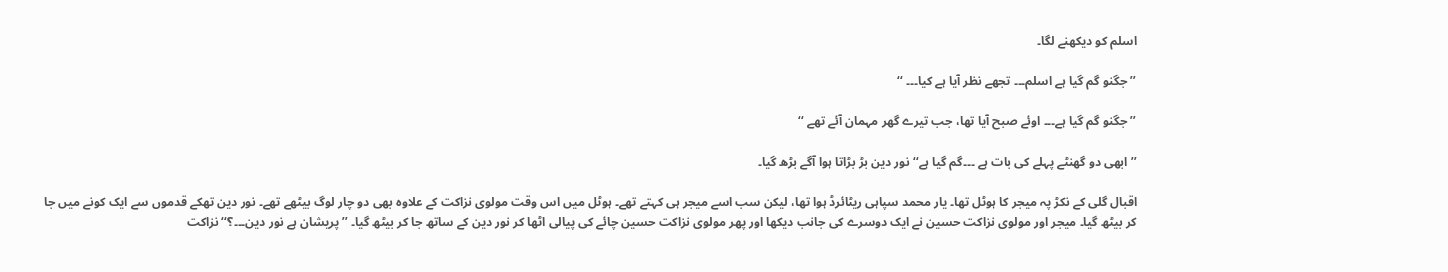اسلم کو دیکھنے لگا۔

’’ جگنو گم گیا ہے اسلم۔۔۔ تجھے نظر آیا ہے کیا۔۔۔ ‘‘

’’ جگنو گم گیا ہے۔۔۔ اوئے صبح آیا تھا، جب تیرے گھر مہمان آئے تھے ‘‘

’’ ابھی دو گھنٹے پہلے کی بات ہے ۔۔۔گم گیا ہے‘‘ نور دین بڑ بڑاتا ہوا آگے بڑھ گیا۔

اقبال گلی کے نکڑ پہ میجر کا ہوٹل تھا۔ یار محمد سپاہی ریٹائرڈ ہوا تھا، لیکن سب اسے میجر ہی کہتے تھے۔ ہوٹل میں اس وقت مولوی نزاکت کے علاوہ بھی دو چار لوگ بیٹھے تھے۔ نور دین تھکے قدموں سے ایک کونے میں جا کر بیٹھ گیا۔ میجر اور مولوی نزاکت حسین نے ایک دوسرے کی جانب دیکھا اور پھر مولوی نزاکت حسین چائے کی پیالی اٹھا کر نور دین کے ساتھ جا کر بیٹھ گیا۔ ’’پریشان ہے نور دین۔۔۔؟‘‘ نزاکت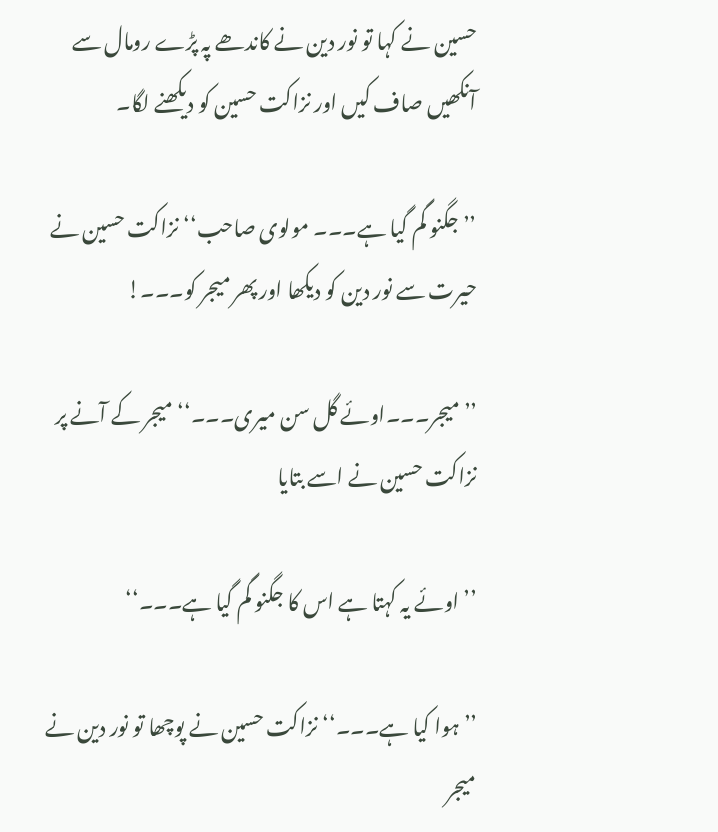حسین نے کہا تو نور دین نے کاندھے پہ پڑے رومال سے آنکھیں صاف کیں اور نزاکت حسین کو دیکھنے لگا۔

’’ جگنو گم گیا ہے۔۔۔ مولوی صاحب‘‘ نزاکت حسین نے حیرت سے نور دین کو دیکھا اور پھر میجر کو۔۔۔!

’’ میجر۔۔۔اوئے گل سن میری۔۔۔‘‘ میجر کے آنے پر نزاکت حسین نے اسے بتایا

’’ اوئے یہ کہتا ہے اس کا جگنو گم گیا ہے۔۔۔‘‘

’’ ہوا کیا ہے۔۔۔‘‘ نزاکت حسین نے پوچھا تو نور دین نے میجر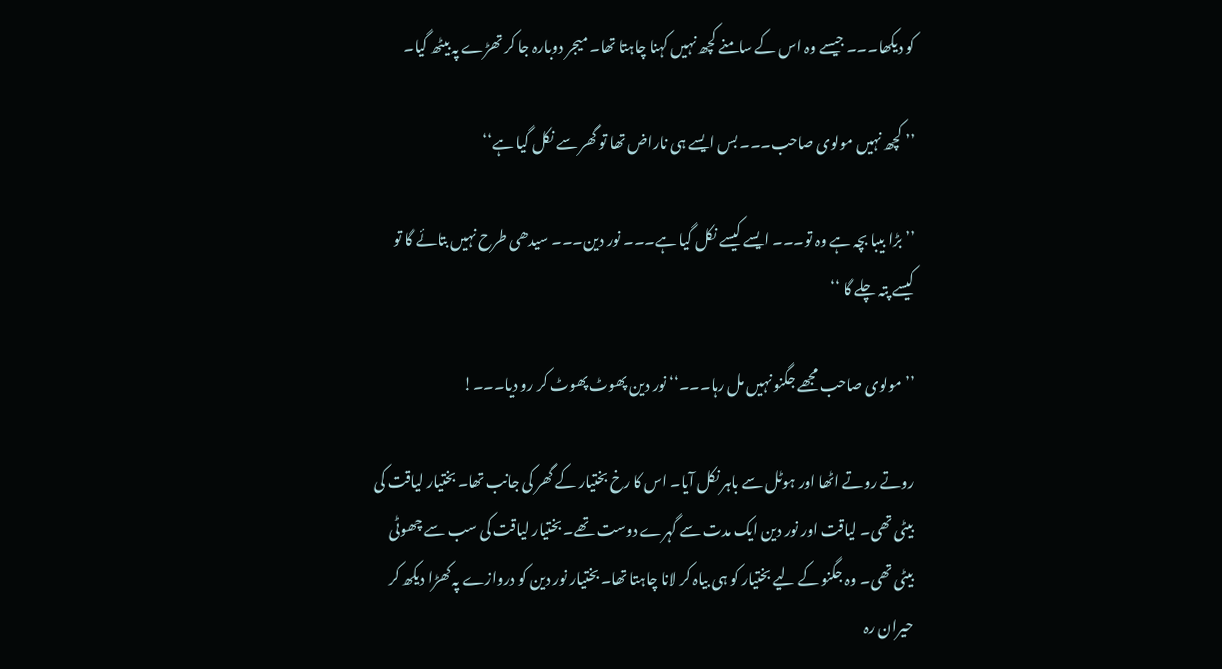کو دیکھا۔۔۔ جیسے وہ اس کے سامنے کچھ نہیں کہنا چاہتا تھا۔ میجر دوبارہ جا کر تھڑے پہ بیٹھ گیا۔

’’ کچھ نہیں مولوی صاحب۔۔۔ بس ایسے ہی ناراض تھا تو گھر سے نکل گیا ہے‘‘

’’ بڑا بیبا بچہ ہے وہ تو۔۔۔ ایسے کیسے نکل گیا ہے۔۔۔ نور دین۔۔۔ سیدھی طرح نہیں بتائے گا تو کیسے پتہ چلے گا ‘‘

’’ مولوی صاحب مجھے جگنو نہیں مل رہا۔۔۔‘‘ نور دین پھوٹ پھوٹ کر رو دیا۔۔۔!

روتے روتے اٹھا اور ہوٹل سے باہر نکل آیا۔ اس کا رخ بختیار کے گھر کی جانب تھا۔ بختیار لیاقت کی بیٹی تھی۔ لیاقت اور نور دین ایک مدت سے گہرے دوست تھے۔ بختیار لیاقت کی سب سے چھوٹی بیٹی تھی۔ وہ جگنو کے لیے بختیار کو ہی بیاہ کر لانا چاہتا تھا۔ بختیار نور دین کو دروازے پہ کھڑا دیکھ کر حیران رہ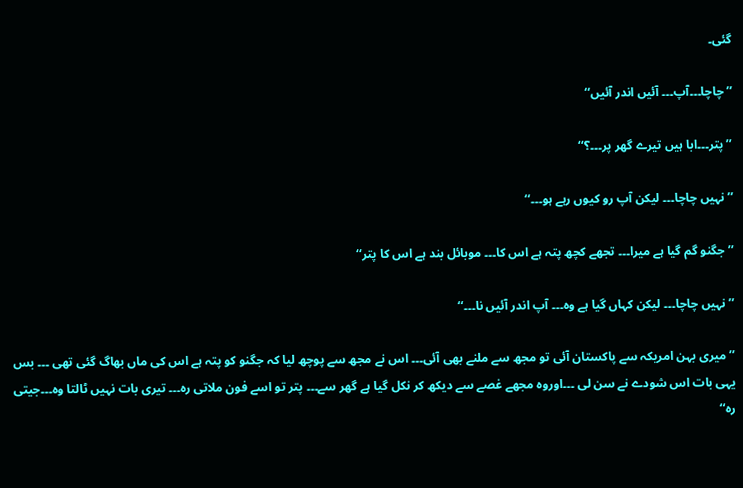گئی۔

’’ چاچا۔۔۔آپ۔۔۔ آئیں اندر آئیں‘‘

’’ پتر۔۔۔ابا ہیں تیرے گھر پر۔۔۔؟‘‘

’’ نہیں چاچا۔۔۔ لیکن آپ رو کیوں رہے ہو۔۔۔‘‘

’’ جگنو گم گیا ہے میرا۔۔۔ تجھے کچھ پتہ ہے اس کا۔۔۔ موبائل بند ہے اس کا پتر‘‘

’’ نہیں چاچا۔۔۔ لیکن کہاں گیا ہے وہ۔۔۔ آپ اندر آئیں نا۔۔۔‘‘

’’ میری بہن امریکہ سے پاکستان آئی تو مجھ سے ملنے بھی آئی۔۔۔ اس نے مجھ سے پوچھ لیا کہ جگنو کو پتہ ہے اس کی ماں بھاگ گئی تھی ۔۔۔ بس یہی بات اس شودے نے سن لی ۔۔۔اوروہ مجھے غصے سے دیکھ کر نکل گیا ہے گھر سے۔۔۔ پتر تو اسے فون ملاتی رہ۔۔۔ تیری بات نہیں ٹالتا وہ۔۔۔جیتی رہ‘‘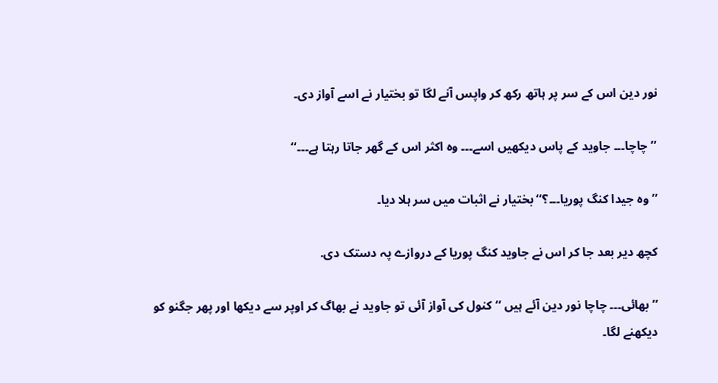نور دین اس کے سر پر ہاتھ رکھ کر واپس آنے لگا تو بختیار نے اسے آواز دی۔

’’ چاچا۔۔۔ جاوید کے پاس دیکھیں اسے۔۔۔ وہ اکثر اس کے گھر جاتا رہتا ہے۔۔۔‘‘

’’ وہ جیدا کنگ پوریا۔۔۔؟‘‘ بختیار نے اثبات میں سر ہلا دیا۔

کچھ دیر بعد جا کر اس نے جاوید کنگ پوریا کے دروازے پہ دستک دی.

’’ بھائی۔۔۔ چاچا نور دین آئے ہیں ‘‘ کنول کی آواز آئی تو جاوید نے بھاگ کر اوپر سے دیکھا اور پھر جگنو کو دیکھنے لگا۔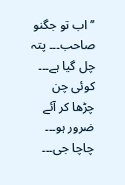’’ اب تو جگنو صاحب۔۔۔ پتہ چل گیا ہے۔۔۔ کوئی چن چڑھا کر آئے ضرور ہو۔۔۔ چاچا جی۔۔۔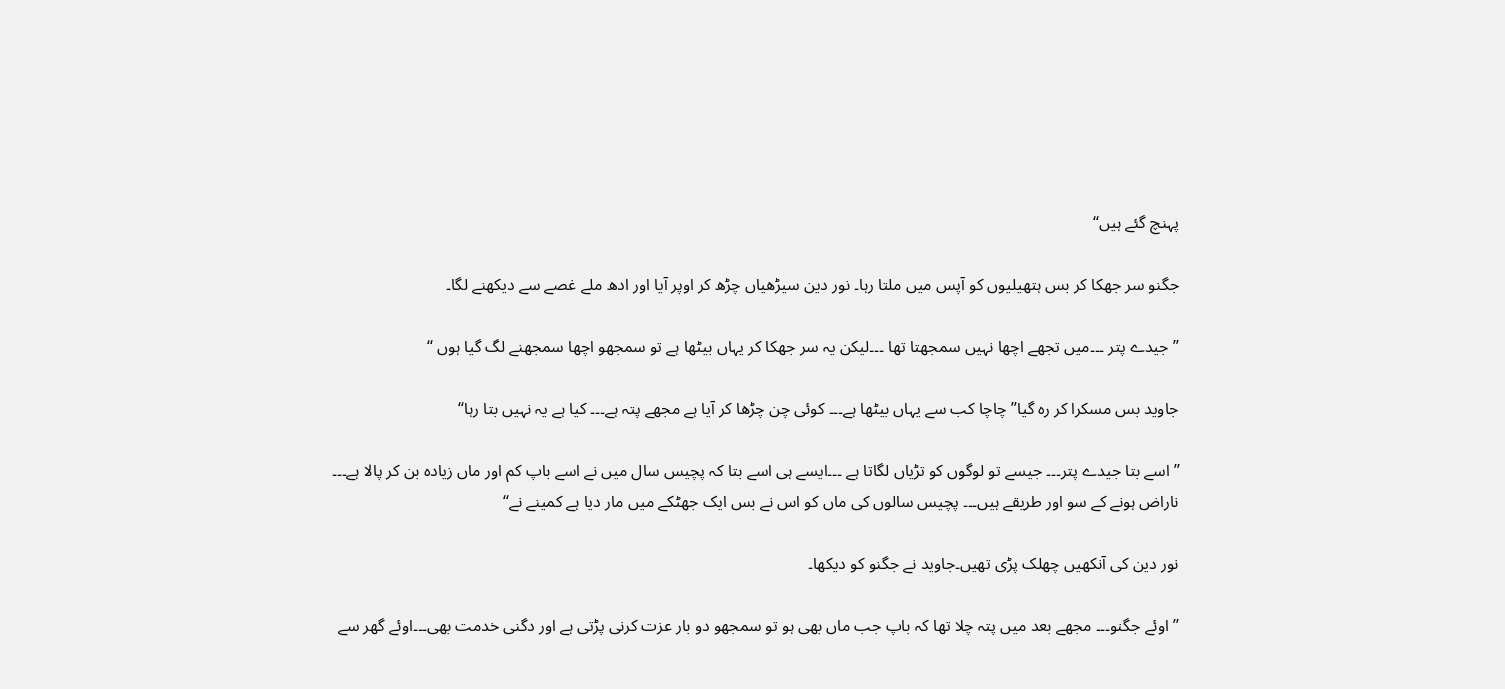پہنچ گئے ہیں‘‘

جگنو سر جھکا کر بس ہتھیلیوں کو آپس میں ملتا رہا۔ نور دین سیڑھیاں چڑھ کر اوپر آیا اور ادھ ملے غصے سے دیکھنے لگا۔

’’ جیدے پتر ۔۔۔میں تجھے اچھا نہیں سمجھتا تھا ۔۔۔لیکن یہ سر جھکا کر یہاں بیٹھا ہے تو سمجھو اچھا سمجھنے لگ گیا ہوں ‘‘

جاوید بس مسکرا کر رہ گیا’’ چاچا کب سے یہاں بیٹھا ہے۔۔۔ کوئی چن چڑھا کر آیا ہے مجھے پتہ ہے۔۔۔ کیا ہے یہ نہیں بتا رہا‘‘

’’ اسے بتا جیدے پتر۔۔۔ جیسے تو لوگوں کو تڑیاں لگاتا ہے ۔۔۔ایسے ہی اسے بتا کہ پچیس سال میں نے اسے باپ کم اور ماں زیادہ بن کر پالا ہے۔۔۔ ناراض ہونے کے سو اور طریقے ہیں۔۔۔ پچیس سالوں کی ماں کو اس نے بس ایک جھٹکے میں مار دیا ہے کمینے نے‘‘

نور دین کی آنکھیں چھلک پڑی تھیں۔جاوید نے جگنو کو دیکھا۔

’’ اوئے جگنو۔۔۔ مجھے بعد میں پتہ چلا تھا کہ باپ جب ماں بھی ہو تو سمجھو دو بار عزت کرنی پڑتی ہے اور دگنی خدمت بھی۔۔۔اوئے گھر سے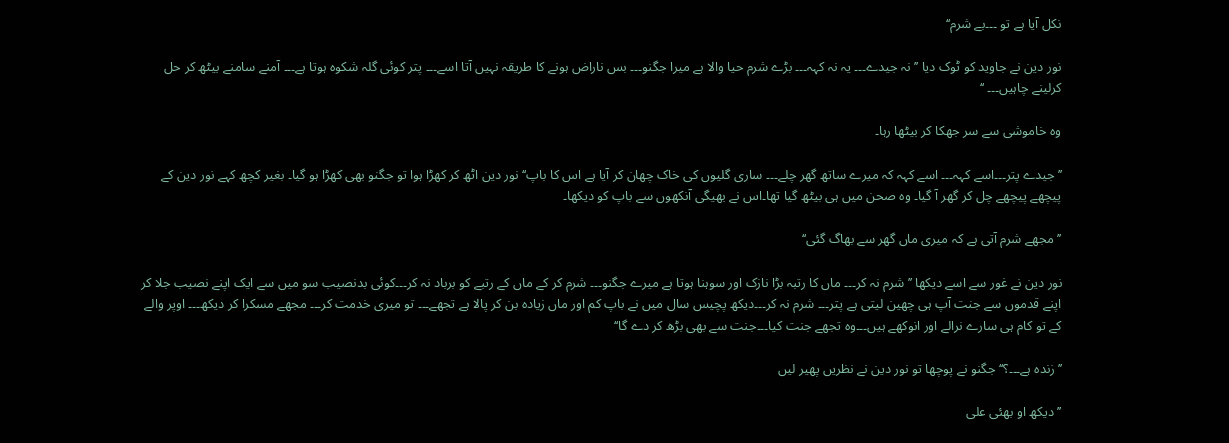نکل آیا ہے تو ۔۔۔بے شرم‘‘

نور دین نے جاوید کو ٹوک دیا ’’ نہ جیدے۔۔۔ یہ نہ کہہ۔۔۔ بڑے شرم حیا والا ہے میرا جگنو۔۔۔ بس ناراض ہونے کا طریقہ نہیں آتا اسے۔۔۔ پتر کوئی گلہ شکوہ ہوتا ہے۔۔۔ آمنے سامنے بیٹھ کر حل کرلینے چاہیں۔۔۔ ‘‘

وہ خاموشی سے سر جھکا کر بیٹھا رہا۔

’’ جیدے پتر۔۔۔اسے کہہ۔۔۔ اسے کہہ کہ میرے ساتھ گھر چلے۔۔۔ ساری گلیوں کی خاک چھان کر آیا ہے اس کا باپ‘‘ نور دین اٹھ کر کھڑا ہوا تو جگنو بھی کھڑا ہو گیا۔ بغیر کچھ کہے نور دین کے پیچھے پیچھے چل کر گھر آ گیا۔ وہ صحن میں ہی بیٹھ گیا تھا۔اس نے بھیگی آنکھوں سے باپ کو دیکھا۔

’’ مجھے شرم آتی ہے کہ میری ماں گھر سے بھاگ گئی‘‘

نور دین نے غور سے اسے دیکھا ’’ شرم نہ کر۔۔۔ ماں کا رتبہ بڑا نازک اور سوہنا ہوتا ہے میرے جگنو۔۔۔ شرم کر کے ماں کے رتبے کو برباد نہ کر۔۔۔کوئی بدنصیب سو میں سے ایک اپنے نصیب جلا کر اپنے قدموں سے جنت آپ ہی چھین لیتی ہے پتر۔۔۔ شرم نہ کر۔۔۔دیکھ پچیس سال میں نے باپ کم اور ماں زیادہ بن کر پالا ہے تجھے۔۔۔ تو میری خدمت کر۔۔۔ مجھے مسکرا کر دیکھ۔۔۔ اوپر والے کے تو کام ہی سارے نرالے اور انوکھے ہیں۔۔۔وہ تجھے جنت کیا۔۔۔جنت سے بھی بڑھ کر دے گا‘‘

’’ زندہ ہے۔۔۔؟‘‘ جگنو نے پوچھا تو نور دین نے نظریں پھیر لیں

’’ دیکھ او بھئی علی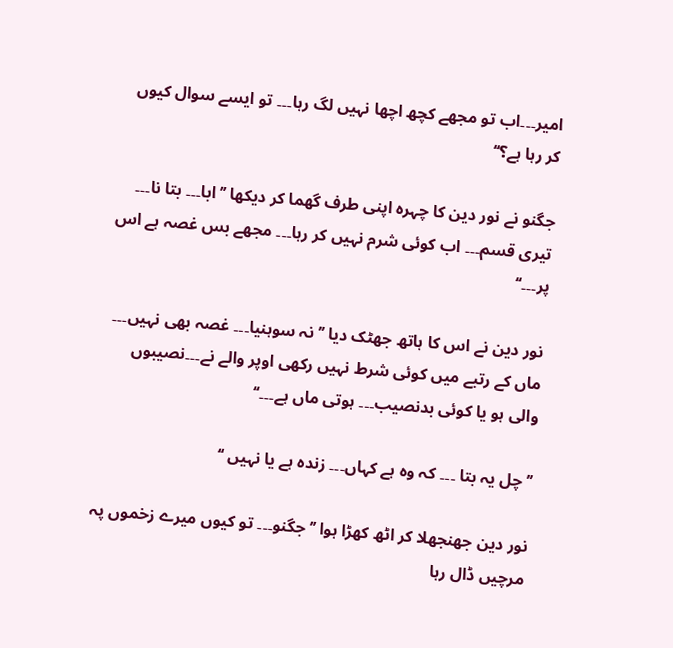امیر۔۔۔اب تو مجھے کچھ اچھا نہیں لگ رہا۔۔۔ تو ایسے سوال کیوں کر رہا ہے؟‘‘

جگنو نے نور دین کا چہرہ اپنی طرف گھما کر دیکھا ’’ ابا۔۔۔ بتا نا۔۔۔ تیری قسم۔۔۔ اب کوئی شرم نہیں کر رہا۔۔۔ مجھے بس غصہ ہے اس پر۔۔۔‘‘

نور دین نے اس کا ہاتھ جھٹک دیا ’’ نہ سوہنیا۔۔۔ غصہ بھی نہیں۔۔۔ ماں کے رتبے میں کوئی شرط نہیں رکھی اوپر والے نے۔۔۔نصیبوں والی ہو یا کوئی بدنصیب۔۔۔ ہوتی ماں ہے۔۔۔‘‘

’’ چل یہ بتا ۔۔۔ کہ وہ ہے کہاں۔۔۔ زندہ ہے یا نہیں ‘‘

نور دین جھنجھلا کر اٹھ کھڑا ہوا ’’ جگنو۔۔۔ تو کیوں میرے زخموں پہ مرچیں ڈال رہا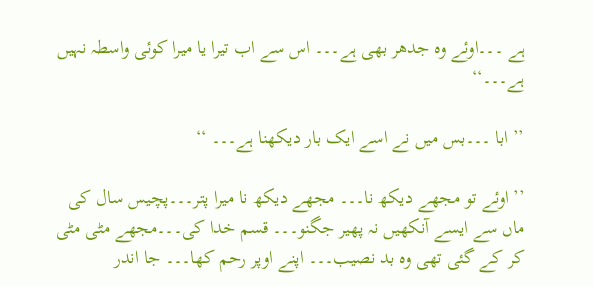ہے ۔۔۔اوئے وہ جدھر بھی ہے۔۔۔ اس سے اب تیرا یا میرا کوئی واسطہ نہیں ہے۔۔۔‘‘

’’ ابا ۔۔۔بس میں نے اسے ایک بار دیکھنا ہے۔۔۔ ‘‘

’’ اوئے تو مجھے دیکھ نا۔۔۔ مجھے دیکھ نا میرا پتر۔۔۔پچیس سال کی ماں سے ایسے آنکھیں نہ پھیر جگنو۔۔۔ قسم خدا کی۔۔۔مجھے مٹی مٹی کر کے گئی تھی وہ بد نصیب۔۔۔ اپنے اوپر رحم کھا۔۔۔ جا اندر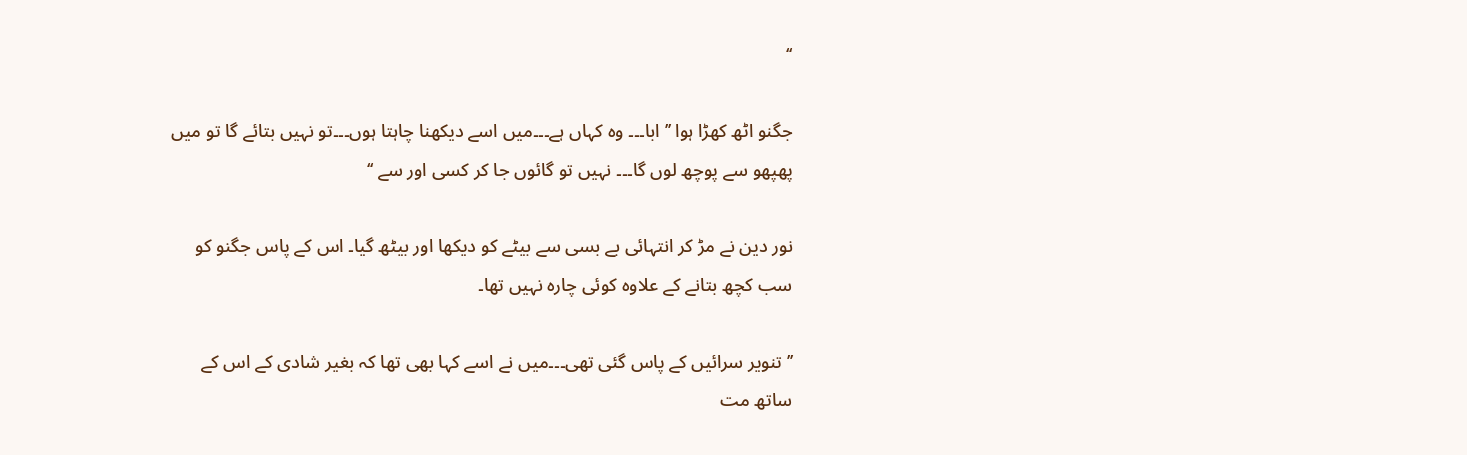‘‘

جگنو اٹھ کھڑا ہوا ’’ ابا۔۔۔ وہ کہاں ہے۔۔۔میں اسے دیکھنا چاہتا ہوں۔۔۔تو نہیں بتائے گا تو میں پھپھو سے پوچھ لوں گا۔۔۔ نہیں تو گائوں جا کر کسی اور سے ‘‘

نور دین نے مڑ کر انتہائی بے بسی سے بیٹے کو دیکھا اور بیٹھ گیا۔ اس کے پاس جگنو کو سب کچھ بتانے کے علاوہ کوئی چارہ نہیں تھا۔

’’ تنویر سرائیں کے پاس گئی تھی۔۔۔میں نے اسے کہا بھی تھا کہ بغیر شادی کے اس کے ساتھ مت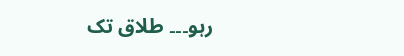رہو۔۔۔ طلاق تک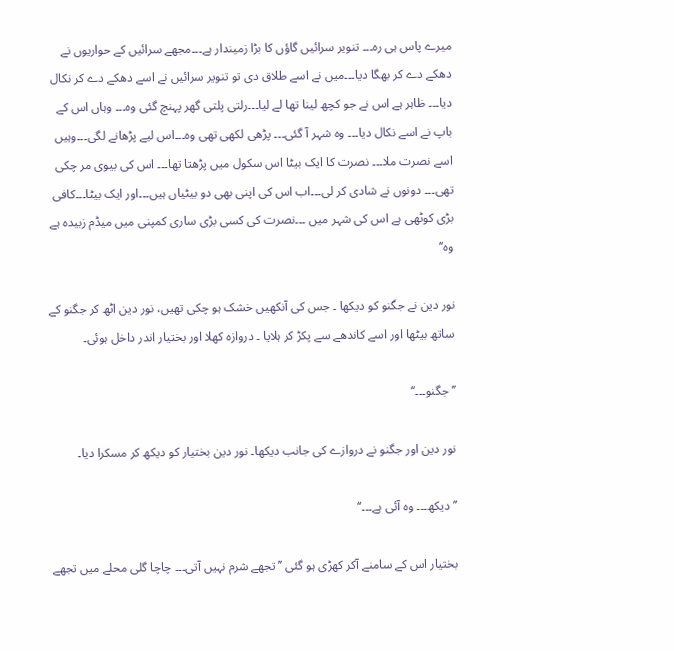میرے پاس ہی رہ۔۔۔ تنویر سرائیں گاؤں کا بڑا زمیندار ہے۔۔۔مجھے سرائیں کے حواریوں نے دھکے دے کر بھگا دیا۔۔۔میں نے اسے طلاق دی تو تنویر سرائیں نے اسے دھکے دے کر نکال دیا۔۔۔ ظاہر ہے اس نے جو کچھ لینا تھا لے لیا۔۔۔رلتی پلتی گھر پہنچ گئی وہ۔۔۔ وہاں اس کے باپ نے اسے نکال دیا۔۔۔ وہ شہر آ گئی۔۔۔ پڑھی لکھی تھی وہ۔۔۔اس لیے پڑھانے لگی۔۔۔وہیں اسے نصرت ملا۔۔۔ نصرت کا ایک بیٹا اس سکول میں پڑھتا تھا۔۔۔ اس کی بیوی مر چکی تھی۔۔۔ دونوں نے شادی کر لی۔۔۔اب اس کی اپنی بھی دو بیٹیاں ہیں۔۔۔اور ایک بیٹا۔۔۔کافی بڑی کوٹھی ہے اس کی شہر میں ۔۔۔نصرت کی کسی بڑی ساری کمپنی میں میڈم زبیدہ ہے وہ‘‘

نور دین نے جگنو کو دیکھا ۔ جس کی آنکھیں خشک ہو چکی تھیں، نور دین اٹھ کر جگنو کے ساتھ بیٹھا اور اسے کاندھے سے پکڑ کر ہلایا ۔ دروازہ کھلا اور بختیار اندر داخل ہوئی۔

’’ جگنو۔۔۔‘‘

نور دین اور جگنو نے دروازے کی جانب دیکھا۔ نور دین بختیار کو دیکھ کر مسکرا دیا۔

’’ دیکھ۔۔۔ وہ آئی ہے۔۔۔‘‘

بختیار اس کے سامنے آکر کھڑی ہو گئی ’’ تجھے شرم نہیں آتی۔۔۔ چاچا گلی محلے میں تجھے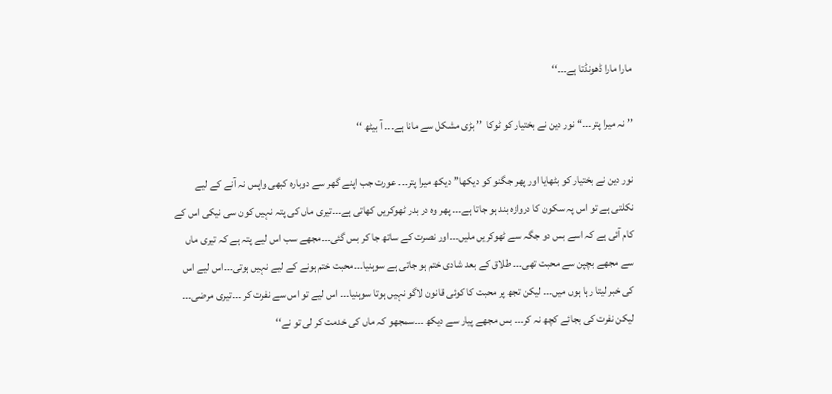مارا مارا ڈھونڈتا ہے۔۔۔‘‘

’’ نہ میرا پتر۔۔۔‘‘ نور دین نے بختیار کو ٹوکا  ’’ بڑی مشکل سے مانا ہے۔۔۔ آ بیٹھ ‘‘

نور دین نے بختیار کو بٹھایا اور پھر جگنو کو دیکھا’’ دیکھ میرا پتر۔۔۔ عورت جب اپنے گھر سے دوبارہ کبھی واپس نہ آنے کے لیے نکلتی ہے تو اس پہ سکون کا دروازہ بند ہو جاتا ہے۔۔۔ پھر وہ در بدر ٹھوکریں کھاتی ہے۔۔۔تیری ماں کی پتہ نہیں کون سی نیکی اس کے کام آئی ہے کہ اسے بس دو جگہ سے ٹھوکریں ملیں۔۔۔اور نصرت کے ساتھ جا کر بس گئی۔۔۔مجھے سب اس لیے پتہ ہے کہ تیری ماں سے مجھے بچپن سے محبت تھی۔۔۔ طلاق کے بعد شادی ختم ہو جاتی ہے سوہنیا۔۔۔محبت ختم ہونے کے لیے نہیں ہوتی۔۔۔اس لیے اس کی خبر لیتا رہا ہوں میں۔۔۔ لیکن تجھ پر محبت کا کوئی قانون لاگو نہیں ہوتا سوہنیا۔۔۔ اس لیے تو اس سے نفرت کر ۔۔۔تیری مرضی۔۔۔ لیکن نفرت کی بجائے کچھ نہ کر۔۔۔ بس مجھے پیار سے دیکھ ۔۔۔سمجھو کہ ماں کی خدمت کر لی تو نے‘‘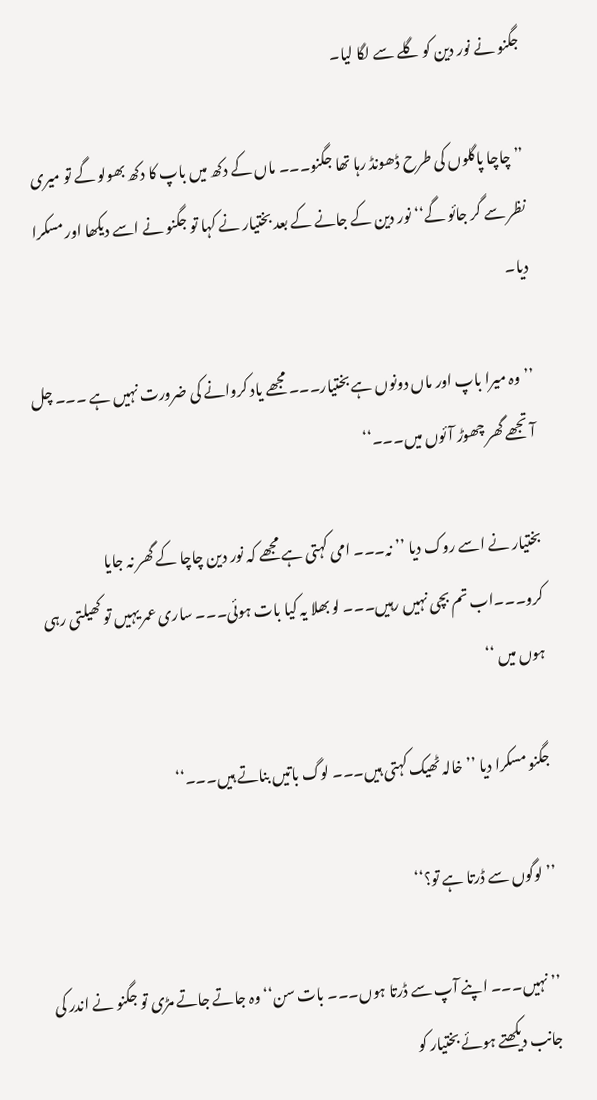جگنو نے نور دین کو گلے سے لگا لیا۔

’’ چاچا پاگلوں کی طرح ڈھونڈ رہا تھا جگنو۔۔۔ ماں کے دکھ میں باپ کا دکھ بھولو گے تو میری نظر سے گر جائو گے‘‘ نور دین کے جانے کے بعد بختیار نے کہا تو جگنو نے اسے دیکھا اور مسکرا دیا۔

’’ وہ میرا باپ اور ماں دونوں ہے بختیار۔۔۔ مجھے یاد کروانے کی ضرورت نہیں ہے ۔۔۔ چل آ تجھے گھر چھوڑ آئوں میں۔۔۔‘‘

بختیار نے اسے روک دیا ’’ نہ۔۔۔ امی کہتی ہے مجھے کہ نور دین چاچا کے گھر نہ جایا کرو۔۔۔اب تم بچی نہیں رہیں۔۔۔ لو بھلا یہ کیا بات ہوئی۔۔۔ ساری عمر یہیں تو کھیلتی رہی ہوں میں ‘‘

جگنو مسکرا دیا ’’ خالہ ٹھیک کہتی ہیں۔۔۔ لوگ باتیں بناتے ہیں۔۔۔‘‘

’’ لوگوں سے ڈرتا ہے تو؟‘‘

’’ نہیں۔۔۔ اپنے آپ سے ڈرتا ہوں۔۔۔ بات سن‘‘ وہ جاتے جاتے مڑی تو جگنو نے اندر کی جانب دیکھتے ہوئے بختیار کو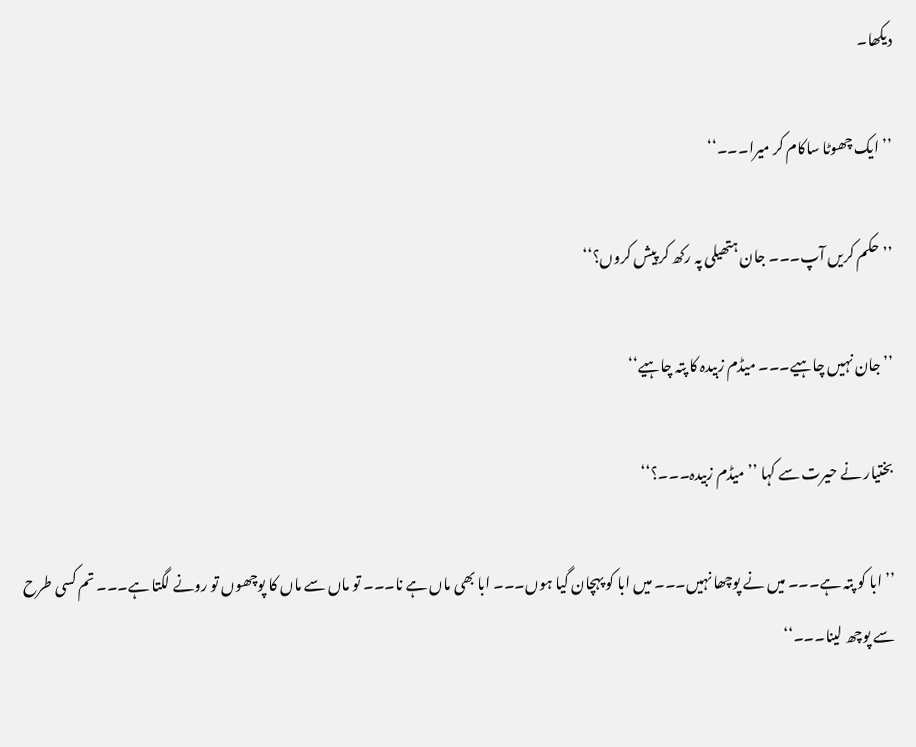دیکھا۔

’’ ایک چھوٹا ساکام کر میرا۔۔۔‘‘

’’ حکم کریں آپ۔۔۔ جان ہتھیلی پہ رکھ کر پیش کروں؟‘‘

’’ جان نہیں چاہیے۔۔۔ میڈم زبیدہ کا پتہ چاہیے‘‘

بختیار نے حیرت سے کہا ’’ میڈم زبیدہ۔۔۔؟‘‘

’’ ابا کو پتہ ہے۔۔۔ میں نے پوچھا نہیں۔۔۔ میں ابا کو پہچان گیا ہوں۔۔۔ ابا بھی ماں ہے نا۔۔۔ تو ماں سے ماں کا پوچھوں تو رونے لگتا ہے۔۔۔ تم کسی طرح سے پوچھ لینا۔۔۔‘‘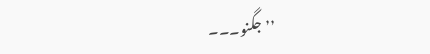’’ جگنو۔۔۔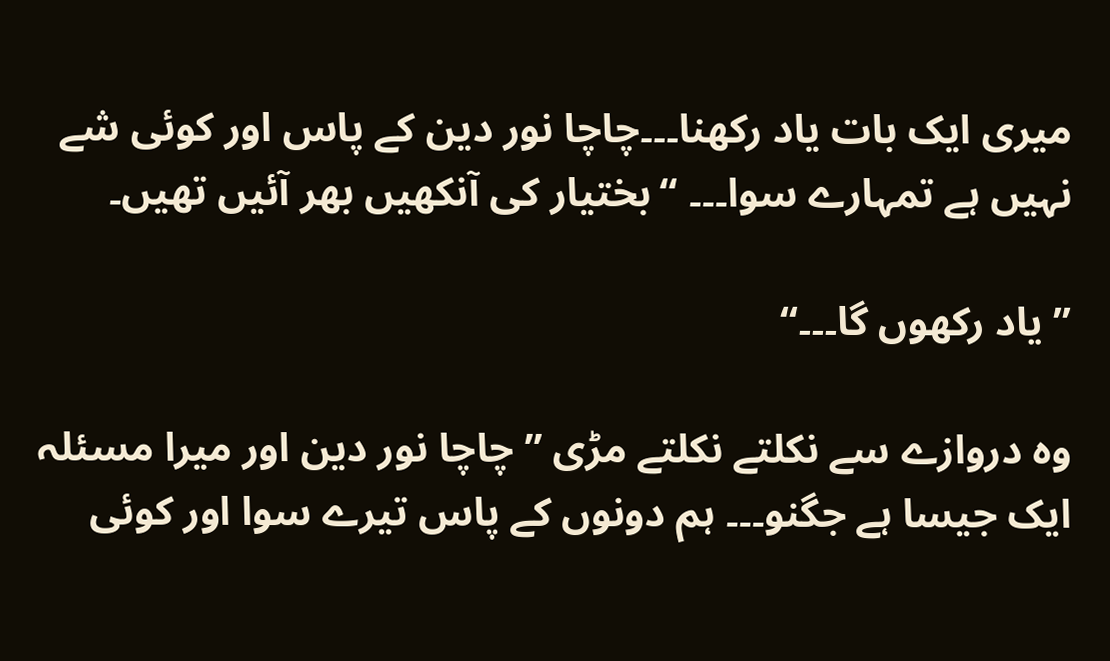میری ایک بات یاد رکھنا۔۔۔چاچا نور دین کے پاس اور کوئی شے نہیں ہے تمہارے سوا۔۔۔ ‘‘بختیار کی آنکھیں بھر آئیں تھیں۔

’’ یاد رکھوں گا۔۔۔‘‘

وہ دروازے سے نکلتے نکلتے مڑی ’’ چاچا نور دین اور میرا مسئلہ ایک جیسا ہے جگنو۔۔۔ ہم دونوں کے پاس تیرے سوا اور کوئی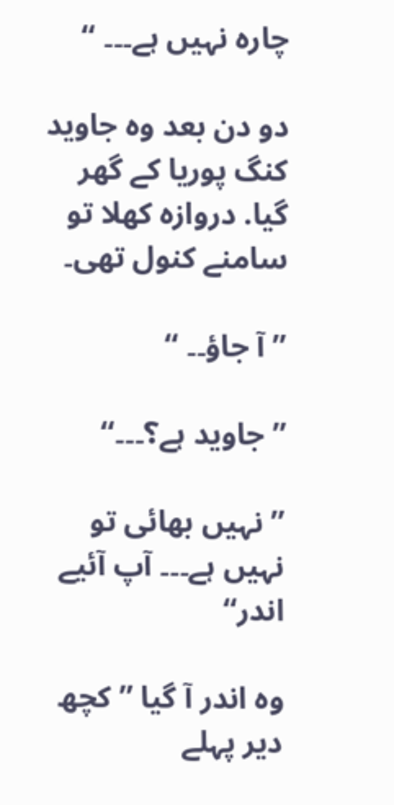چارہ نہیں ہے۔۔۔ ‘‘

دو دن بعد وہ جاوید کنگ پوریا کے گھر گیا. دروازہ کھلا تو سامنے کنول تھی۔

’’ آ جاؤ۔۔ ‘‘

’’ جاوید ہے؟۔۔۔‘‘

’’ نہیں بھائی تو نہیں ہے۔۔۔ آپ آئیے اندر‘‘

وہ اندر آ گیا ’’ کچھ دیر پہلے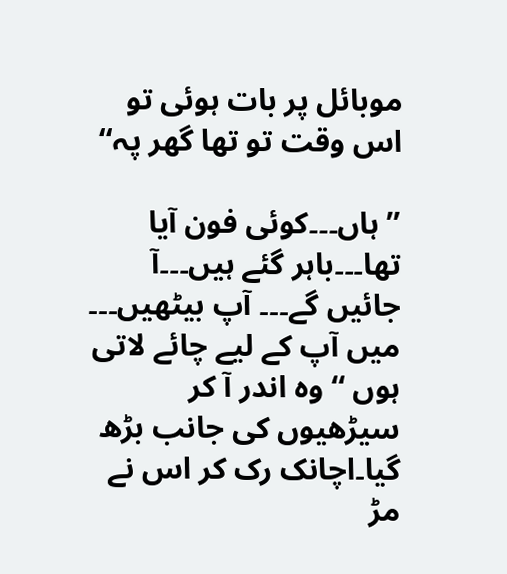موبائل پر بات ہوئی تو اس وقت تو تھا گھر پہ‘‘

’’ ہاں۔۔۔کوئی فون آیا تھا۔۔۔باہر گئے ہیں۔۔۔آ جائیں گے۔۔۔ آپ بیٹھیں۔۔۔ میں آپ کے لیے چائے لاتی ہوں ‘‘ وہ اندر آ کر سیڑھیوں کی جانب بڑھ گیا۔اچانک رک کر اس نے مڑ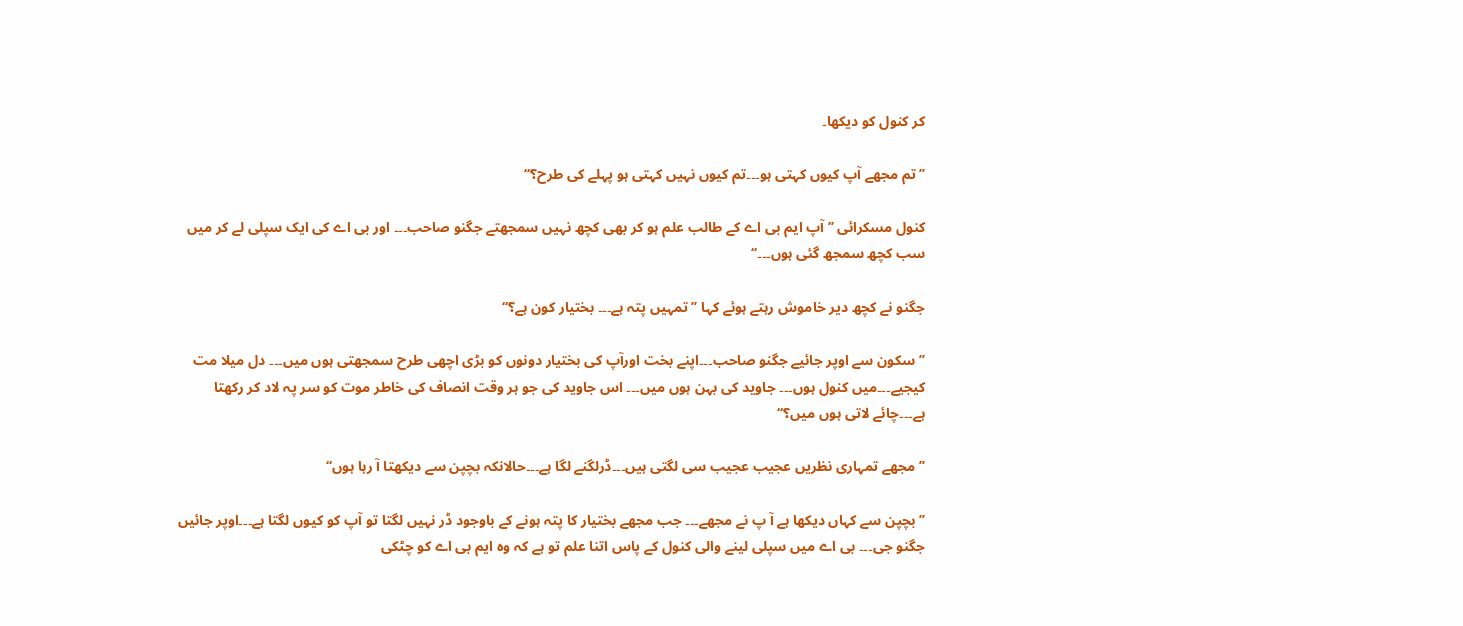کر کنول کو دیکھا۔

’’ تم مجھے آپ کیوں کہتی ہو۔۔۔تم کیوں نہیں کہتی ہو پہلے کی طرح؟‘‘

کنول مسکرائی ’’ آپ ایم بی اے کے طالب علم ہو کر بھی کچھ نہیں سمجھتے جگنو صاحب۔۔۔ اور بی اے کی ایک سپلی لے کر میں سب کچھ سمجھ گئی ہوں۔۔۔‘‘

جگنو نے کچھ دیر خاموش رہتے ہوئے کہا ’’ تمہیں پتہ ہے۔۔۔ بختیار کون ہے؟‘‘

’’ سکون سے اوپر جائیے جگنو صاحب۔۔۔اپنے بخت اورآپ کی بختیار دونوں کو بڑی اچھی طرح سمجھتی ہوں میں۔۔۔ دل میلا مت کیجیے۔۔۔میں کنول ہوں۔۔۔ جاوید کی بہن ہوں میں۔۔۔ اس جاوید کی جو ہر وقت انصاف کی خاطر موت کو سر پہ لاد کر رکھتا ہے۔۔۔چائے لاتی ہوں میں؟‘‘

’’ مجھے تمہاری نظریں عجیب عجیب سی لگتی ہیں۔۔۔ڈرلگنے لگا ہے۔۔۔حالانکہ بچپن سے دیکھتا آ رہا ہوں‘‘

’’ بچپن سے کہاں دیکھا ہے آ پ نے مجھے۔۔۔ جب مجھے بختیار کا پتہ ہونے کے باوجود ڈر نہیں لگتا تو آپ کو کیوں لگتا ہے۔۔۔اوپر جائیں جگنو جی۔۔۔ بی اے میں سپلی لینے والی کنول کے پاس اتنا علم تو ہے کہ وہ ایم بی اے کو چٹکی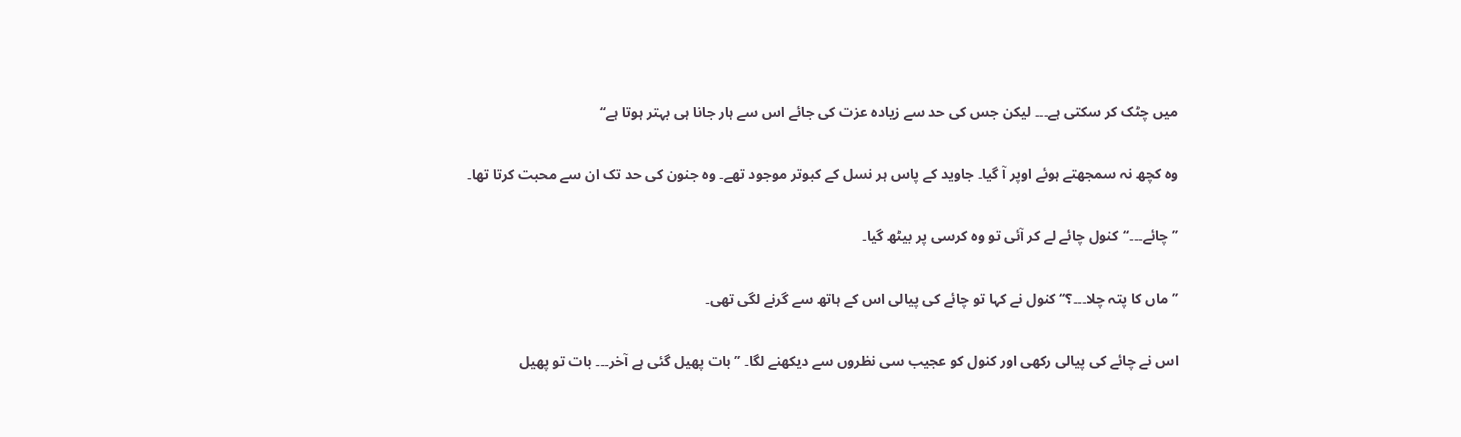میں چٹک کر سکتی ہے۔۔۔ لیکن جس کی حد سے زیادہ عزت کی جائے اس سے ہار جانا ہی بہتر ہوتا ہے‘‘

وہ کچھ نہ سمجھتے ہوئے اوپر آ گیا۔ جاوید کے پاس ہر نسل کے کبوتر موجود تھے۔ وہ جنون کی حد تک ان سے محبت کرتا تھا۔

’’ چائے۔۔۔‘‘کنول چائے لے کر آئی تو وہ کرسی پر بیٹھ گیا۔

’’ ماں کا پتہ چلا۔۔۔؟‘‘ کنول نے کہا تو چائے کی پیالی اس کے ہاتھ سے گرنے لگی تھی۔

اس نے چائے کی پیالی رکھی اور کنول کو عجیب سی نظروں سے دیکھنے لگا۔ ’’ بات پھیل گئی ہے آخر۔۔۔ بات تو پھیل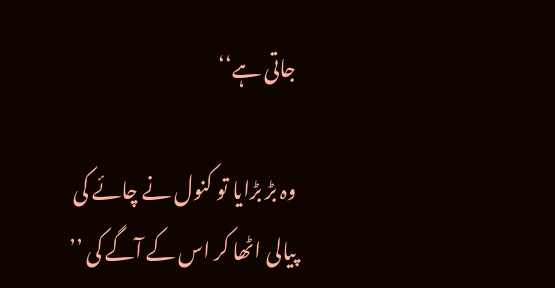جاتی ہے‘‘

وہ بڑ بڑایا تو کنول نے چائے کی پیالی اٹھا کر اس کے آگے کی ’’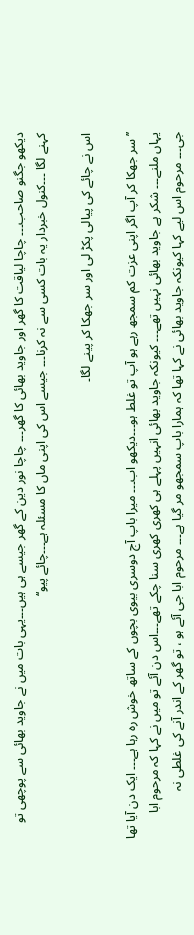دیکھو جگنو صاحب۔۔۔ چاچا لیاقت کا گھر اور جاوید بھائی کا گھر۔۔۔ چاچا نور دین کے گھر جیسے ہی ہیں۔۔۔یہی بات میں نے جاوید بھائی سے پوچھی تو کہنے لگا ۔۔۔کنول خبردار یہ بات کسی سے نہ کرنا۔۔۔ جیسے اس کی اپنی ماں کا مسئلہ ہے۔۔۔چائے پیو‘‘

اس نے چائے کی پیالی پکڑ لی اور سر جھکا کر پینے لگا۔

’’ سر جھکا کر آپ اگر اپنی عزت کم سمجھ رہے ہو آپ تو غلط ہو۔۔۔دیکھو اب۔۔۔ میرا باپ آج دوسری بیوی بچوں کے ساتھ خوش رہ رہا ہے۔۔۔ ایک دن آیا تھا یہاں ملنے۔۔۔ شکر ہے جاوید بھائی نہیں تھے۔۔۔ کیونکہ جاوید بھائی انہیں پہلے ہی کھری کھری سنا چکے تھے۔۔۔اس دن آئے تو میں نے کہا کہ مرحوم ابا جی۔۔۔ مرحوم اس لیے کہا کیونکہ جاوید بھائی نے کہا تھا کہ ہمارا باپ سمجھو مر گیا ہے۔۔۔ مرحوم ابا جی آئے ہو ، تو گھر کے اندر آنے کی غلطی نہ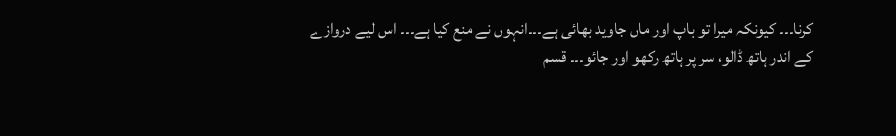کرنا۔۔۔ کیونکہ میرا تو باپ اور ماں جاوید بھائی ہے۔۔۔انہوں نے منع کیا ہے۔۔۔ اس لیے دروازے کے اندر ہاتھ ڈالو، سر پر ہاتھ رکھو اور جائو۔۔۔ قسم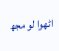اٹھوا لو مجھ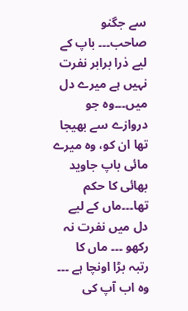سے جگنو صاحب۔۔۔ باپ کے لیے ذرا برابر نفرت نہیں ہے میرے دل میں۔۔۔وہ جو دروازے سے بھیجا تھا ان کو، وہ میرے مائی باپ جاوید بھائی کا حکم تھا۔۔۔ماں کے لیے دل میں نفرت نہ رکھو ۔۔۔ ماں کا رتبہ بڑا اونچا ہے ۔۔۔ وہ اب آپ کی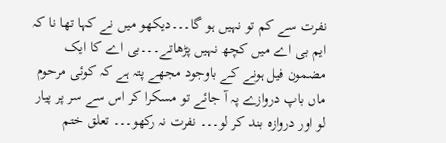نفرت سے کم تو نہیں ہو گا۔۔۔دیکھو میں نے کہا تھا نا کہ ایم بی اے میں کچھ نہیں پڑھاتے۔۔۔بی اے کا ایک مضمون فیل ہونے کے باوجود مجھے پتہ ہے کہ کوئی مرحوم ماں باپ دروازے پہ آ جائے تو مسکرا کر اس سے سر پر پیار لو اور دروازہ بند کر لو۔۔۔ نفرت نہ رکھو۔۔۔ تعلق ختم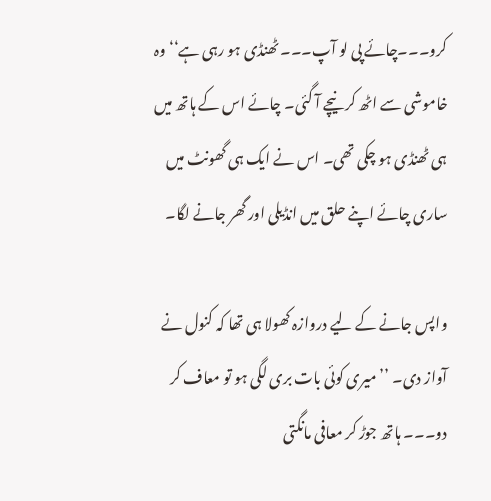کرو۔۔۔چائے پی لو آپ۔۔۔ ٹھنڈی ہو رہی ہے‘‘ وہ خاموشی سے اٹھ کر نیچے آ گئی۔ چائے اس کے ہاتھ میں ہی ٹھنڈی ہو چکی تھی۔ اس نے ایک ہی گھونٹ میں ساری چائے اپنے حلق میں انڈیلی اور گھر جانے لگا۔

واپس جانے کے لیے دروازہ کھولا ہی تھا کہ کنول نے آواز دی۔ ’’ میری کوئی بات بری لگی ہو تو معاف کر دو۔۔۔ ہاتھ جوڑ کر معافی مانگتی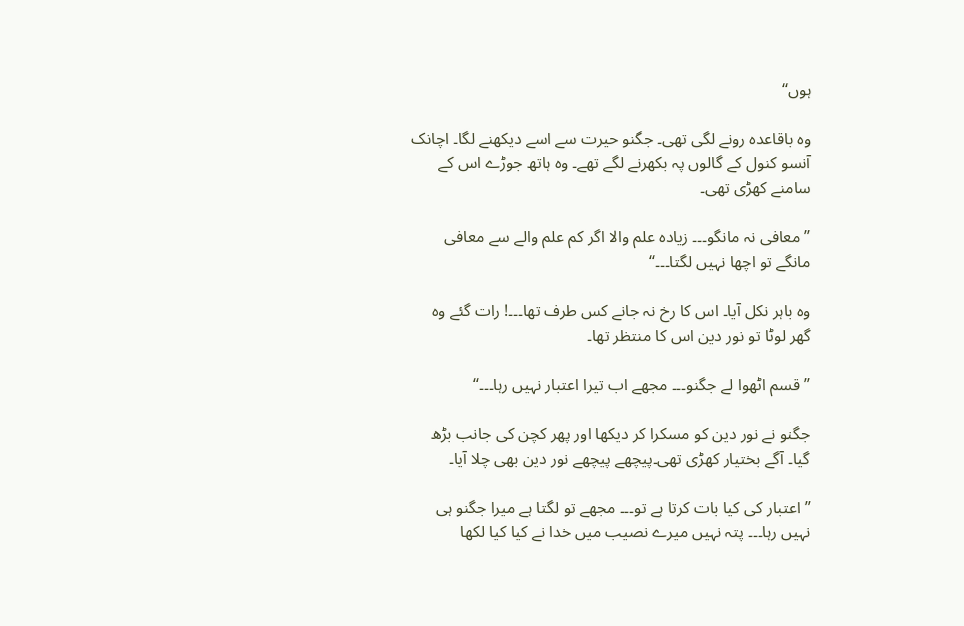ہوں‘‘

وہ باقاعدہ رونے لگی تھی۔ جگنو حیرت سے اسے دیکھنے لگا۔ اچانک آنسو کنول کے گالوں پہ بکھرنے لگے تھے۔ وہ ہاتھ جوڑے اس کے سامنے کھڑی تھی۔

’’ معافی نہ مانگو۔۔۔ زیادہ علم والا اگر کم علم والے سے معافی مانگے تو اچھا نہیں لگتا۔۔۔‘‘

وہ باہر نکل آیا۔ اس کا رخ نہ جانے کس طرف تھا۔۔۔! رات گئے وہ گھر لوٹا تو نور دین اس کا منتظر تھا۔

’’ قسم اٹھوا لے جگنو۔۔۔ مجھے اب تیرا اعتبار نہیں رہا۔۔۔‘‘

جگنو نے نور دین کو مسکرا کر دیکھا اور پھر کچن کی جانب بڑھ گیا۔ آگے بختیار کھڑی تھی۔پیچھے پیچھے نور دین بھی چلا آیا۔

’’ اعتبار کی کیا بات کرتا ہے تو۔۔۔ مجھے تو لگتا ہے میرا جگنو ہی نہیں رہا۔۔۔ پتہ نہیں میرے نصیب میں خدا نے کیا کیا لکھا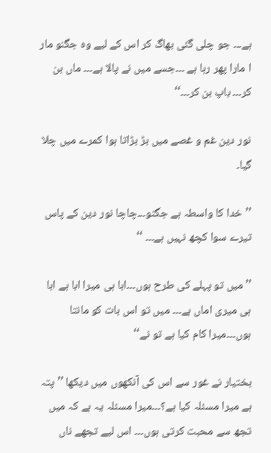ہے۔۔۔ جو چلی گئی بھاگ کر اس کے لیے وہ جگنو مار ا مارا پھر رہا ہے ۔۔۔جسے میں نے پالا ہے۔۔۔ ماں بن کر۔۔۔ باپ بن کر۔۔۔‘‘

نور دین غم و غصے میں بڑ بڑاتا ہوا کمرے میں چلا گیا۔

’’ خدا کا واسطہ ہے جگنو۔۔۔چاچا نور دین کے پاس تیرے سوا کچھ نہیں ہے۔۔۔ ‘‘

’’ میں تو پہلے کی طرح ہوں۔۔۔ابا ہی میرا ابا ہے ابا ہی میری اماں ہے۔۔۔ میں تو اس بات کو مانتا ہوں۔۔۔میرا کام کیا ہے تو نے‘‘

بختیار نے غور سے اس کی آنکھوں میں دیکھا ’’ پتہ ہے میرا مسئلہ کیا ہے؟۔۔۔میرا مسئلہ یہ ہے کہ میں تجھ سے محبت کرتی ہوں۔۔۔ اس لیے تجھے ناں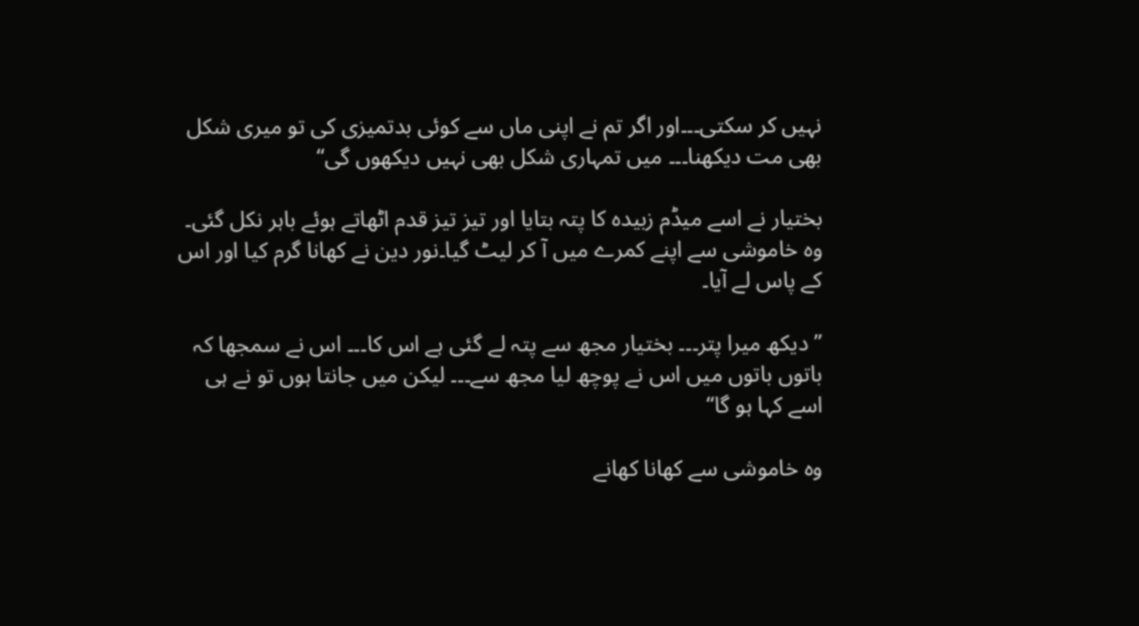نہیں کر سکتی۔۔۔اور اگر تم نے اپنی ماں سے کوئی بدتمیزی کی تو میری شکل بھی مت دیکھنا۔۔۔ میں تمہاری شکل بھی نہیں دیکھوں گی‘‘

بختیار نے اسے میڈم زبیدہ کا پتہ بتایا اور تیز تیز قدم اٹھاتے ہوئے باہر نکل گئی۔ وہ خاموشی سے اپنے کمرے میں آ کر لیٹ گیا۔نور دین نے کھانا گرم کیا اور اس کے پاس لے آیا۔

’’ دیکھ میرا پتر۔۔۔ بختیار مجھ سے پتہ لے گئی ہے اس کا۔۔۔ اس نے سمجھا کہ باتوں باتوں میں اس نے پوچھ لیا مجھ سے۔۔۔ لیکن میں جانتا ہوں تو نے ہی اسے کہا ہو گا‘‘

وہ خاموشی سے کھانا کھانے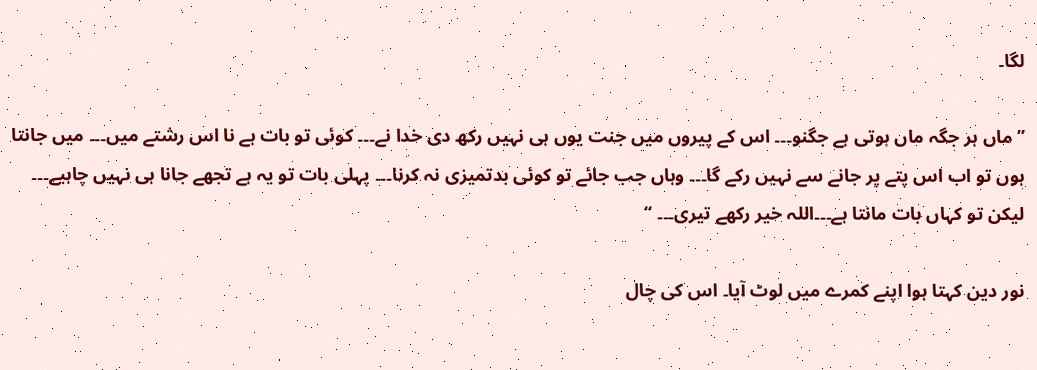لگا۔

’’ ماں ہر جگہ ماں ہوتی ہے جگنو۔۔۔ اس کے پیروں میں جنت یوں ہی نہیں رکھ دی خدا نے۔۔۔ کوئی تو بات ہے نا اس رشتے میں۔۔۔ میں جانتا ہوں تو اب اس پتے پر جانے سے نہیں رکے گا۔۔۔ وہاں جب جائے تو کوئی بدتمیزی نہ کرنا۔۔۔ پہلی بات تو یہ ہے تجھے جانا ہی نہیں چاہیے۔۔۔ لیکن تو کہاں بات مانتا ہے۔۔۔اللہ خیر رکھے تیری۔۔۔ ‘‘

نور دین کہتا ہوا اپنے کمرے میں لوٹ آیا۔ اس کی چال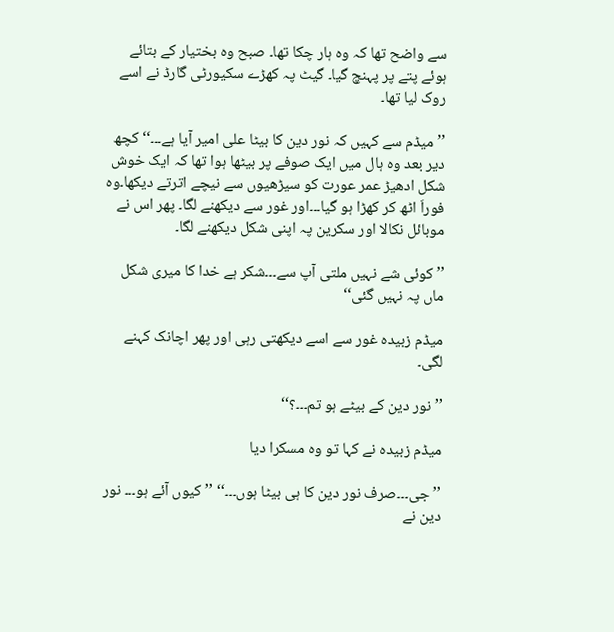سے واضح تھا کہ وہ ہار چکا تھا۔ صبح وہ بختیار کے بتائے ہوئے پتے پر پہنچ گیا۔ گیٹ پہ کھڑے سکیورٹی گارڈ نے اسے روک لیا تھا۔

’’ میڈم سے کہیں کہ نور دین کا بیٹا علی امیر آیا ہے۔۔۔‘‘ کچھ دیر بعد وہ ہال میں ایک صوفے پر بیٹھا ہوا تھا کہ ایک خوش شکل ادھیڑ عمر عورت کو سیڑھیوں سے نیچے اترتے دیکھا۔وہ فوراَ اٹھ کر کھڑا ہو گیا۔۔۔اور غور سے دیکھنے لگا۔ پھر اس نے موبائل نکالا اور سکرین پہ اپنی شکل دیکھنے لگا۔

’’ کوئی شے نہیں ملتی آپ سے۔۔۔شکر ہے خدا کا میری شکل ماں پہ نہیں گئی‘‘

میڈم زبیدہ غور سے اسے دیکھتی رہی اور پھر اچانک کہنے لگی۔

’’ نور دین کے بیٹے ہو تم۔۔۔؟‘‘

میڈم زبیدہ نے کہا تو وہ مسکرا دیا

’’ جی۔۔۔صرف نور دین کا ہی بیٹا ہوں۔۔۔‘‘ ’’ کیوں آئے ہو۔۔۔ نور دین نے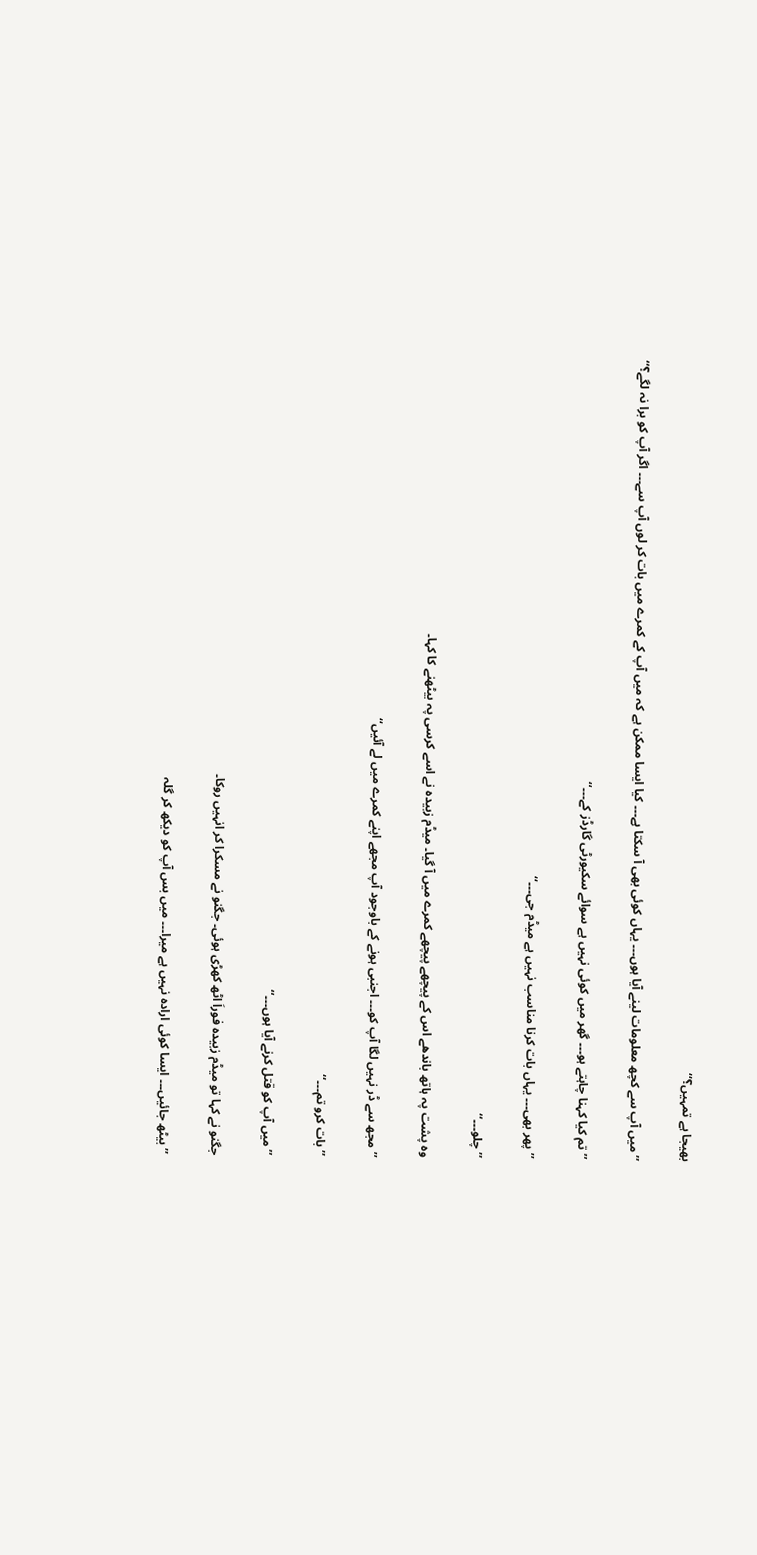بھیجا ہے تمہیں؟‘‘

’’ میں آپ سے کچھ معلومات لینے آیا ہوں۔۔۔ یہاں کوئی بھی آ سکتا ہے۔۔۔ کیا ایسا ممکن ہے کہ میں آپ کے کمرے میں بات کر لوں آپ سے۔۔۔ اگر آپ کو برا نہ لگے؟‘‘

’’ تم کیا کہنا چاہتے ہو۔۔۔ گھر میں کوئی نہیں ہے سوائے سکیورٹی گارڈز کے۔۔۔‘‘

’’ پھر بھی۔۔۔ یہاں بات کرنا مناسب نہیں ہے میڈم جی۔۔۔‘‘

’’ چلو۔۔۔‘‘

وہ پشت پہ ہاتھ باندھے اس کے پیچھے پیچھے کمرے میں آ گیا۔ میڈم زبیدہ نے اسے کرسی پہ بیٹھنے کا کہا۔

’’ مجھ سے ڈر نہیں لگا آپ کو۔۔۔ اجنبی ہونے کے باوجود آپ مجھے اپنے کمرے میں لے آئیں‘‘

’’ بات کرو تم۔۔۔‘‘

’’ میں آپ کو قتل کرنے آیا ہوں۔۔۔‘‘

جگنو نے کہا تو میڈم زبیدہ فوراَ اٹھ کھڑی ہوئی۔ جگنو نے مسکرا کر انہیں روکا۔

’’ بیٹھ جائیں۔۔۔ ایسا کوئی ارادہ نہیں ہے میرا۔۔۔ میں بس آپ کو دیکھ کر گلہ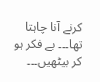کرنے آنا چاہتا تھا۔۔۔ بے فکر ہو کر بیٹھیں۔۔۔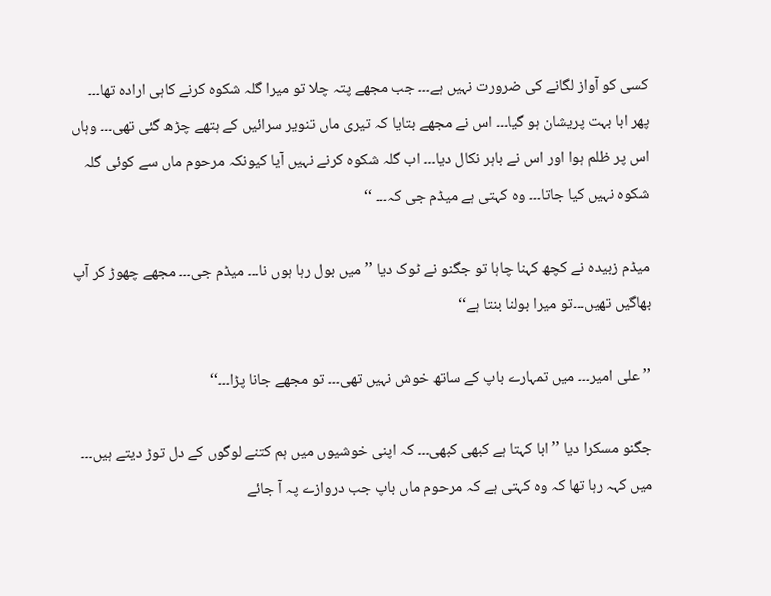کسی کو آواز لگانے کی ضرورت نہیں ہے۔۔۔ جب مجھے پتہ چلا تو میرا گلہ شکوہ کرنے کاہی ارادہ تھا۔۔۔ پھر ابا بہت پریشان ہو گیا۔۔۔ اس نے مجھے بتایا کہ تیری ماں تنویر سرائیں کے ہتھے چڑھ گئی تھی۔۔۔ وہاں اس پر ظلم ہوا اور اس نے باہر نکال دیا۔۔۔ اب گلہ شکوہ کرنے نہیں آیا کیونکہ مرحوم ماں سے کوئی گلہ شکوہ نہیں کیا جاتا۔۔۔ وہ کہتی ہے میڈم جی کہ۔۔۔ ‘‘

میڈم زبیدہ نے کچھ کہنا چاہا تو جگنو نے ٹوک دیا ’’ میں بول رہا ہوں نا۔۔۔ میڈم جی۔۔۔ مجھے چھوڑ کر آپ بھاگیں تھیں۔۔۔تو میرا بولنا بنتا ہے‘‘

’’ علی امیر۔۔۔ میں تمہارے باپ کے ساتھ خوش نہیں تھی۔۔۔ تو مجھے جانا پڑا۔۔۔‘‘

جگنو مسکرا دیا ’’ ابا کہتا ہے کبھی کبھی۔۔۔ کہ اپنی خوشیوں میں ہم کتنے لوگوں کے دل توڑ دیتے ہیں۔۔۔ میں کہہ رہا تھا کہ وہ کہتی ہے کہ مرحوم ماں باپ جب دروازے پہ آ جائے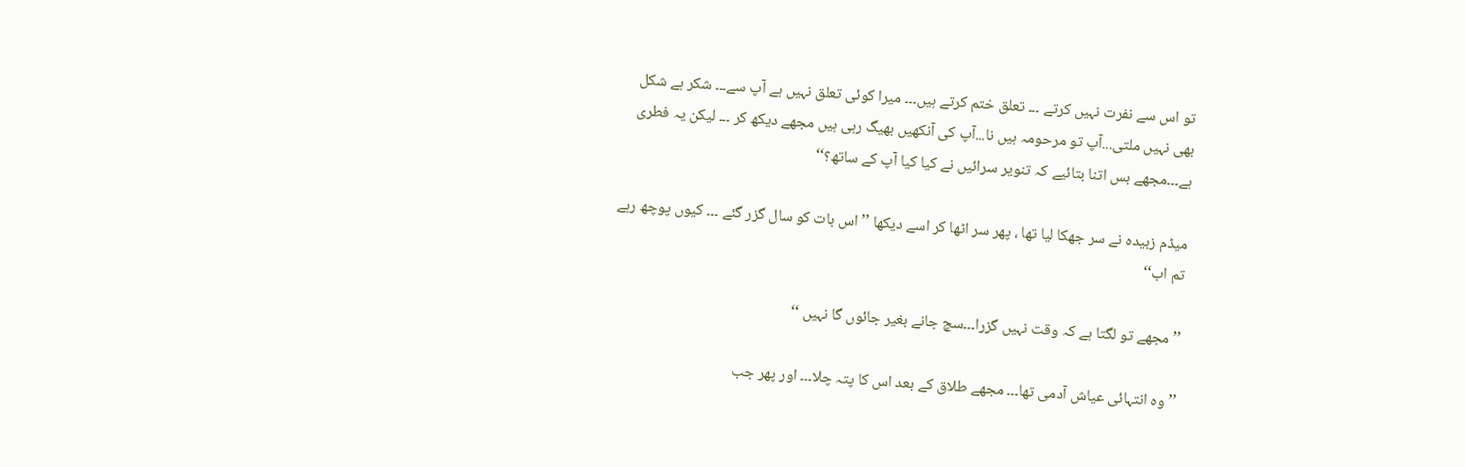تو اس سے نفرت نہیں کرتے ۔۔۔ تعلق ختم کرتے ہیں۔۔۔ میرا کوئی تعلق نہیں ہے آپ سے۔۔۔ شکر ہے شکل بھی نہیں ملتی...آپ تو مرحومہ ہیں نا...آپ کی آنکھیں بھیگ رہی ہیں مجھے دیکھ کر ۔۔۔ لیکن یہ فطری ہے۔۔۔مجھے بس اتنا بتائیے کہ تنویر سرائیں نے کیا کیا آپ کے ساتھ؟‘‘

میڈم زبیدہ نے سر جھکا لیا تھا ، پھر سر اٹھا کر اسے دیکھا ’’ اس بات کو سال گزر گئے ۔۔۔ کیوں پوچھ رہے تم اب‘‘

’’ مجھے تو لگتا ہے کہ وقت نہیں گزرا۔۔۔سچ جانے بغیر جائوں گا نہیں ‘‘

’’ وہ انتہائی عیاش آدمی تھا۔۔۔ مجھے طلاق کے بعد اس کا پتہ چلا۔۔۔ اور پھر جب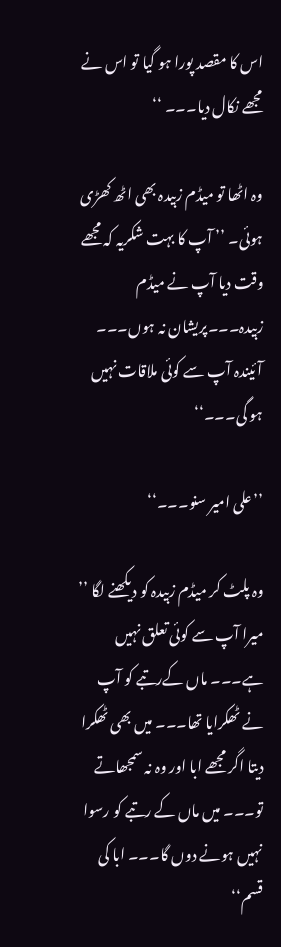اس کا مقصد پورا ہو گیا تو اس نے مجھے نکال دیا۔۔۔ ‘‘

وہ اٹھا تو میڈم زبیدہ بھی اٹھ کھڑی ہوئی۔ ’’ آپ کا بہت شکریہ کہ مجھے وقت دیا آپ نے میڈم زبیدہ۔۔۔پریشان نہ ہوں۔۔۔ آئیندہ آپ سے کوئی ملاقات نہیں ہو گی۔۔۔‘‘

’’علی امیر سنو۔۔۔‘‘

وہ پلٹ کر میڈم زبیدہ کو دیکھنے لگا ’’ میرا آپ سے کوئی تعلق نہیں ہے۔۔۔ ماں کےرتبے کو آپ نے ٹھکرایا تھا۔۔۔ میں بھی ٹھکرا دیتا اگر مجھے ابا اور وہ نہ سمجھاتے تو۔۔۔ میں ماں کے رتبے کو رسوا نہیں ہونے دوں گا۔۔۔ ابا کی قسم‘‘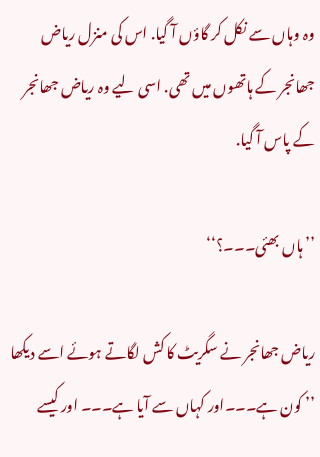وہ وہاں سے نکل کر گاؤں آ گیا. اس کی منزل ریاض جھانجر کے ہاتھوں میں تھی. اسی لیے وہ ریاض جھانجر کے پاس آ گیا.

’’ ہاں بھئی۔۔۔؟‘‘

ریاض جھانجر نے سگریٹ کا کش لگاتے ہوئے اسے دیکھا ’’ کون ہے۔۔۔اور کہاں سے آیا ہے۔۔۔ اور کیسے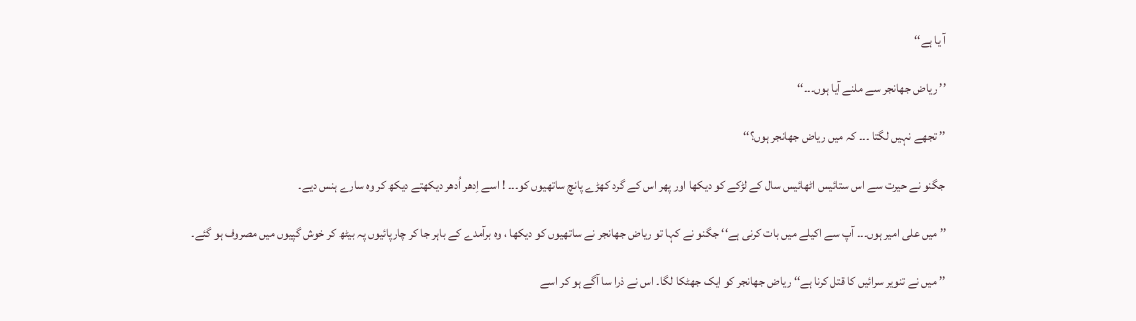آ یا ہے‘‘

’’ ریاض جھانجر سے ملنے آیا ہوں۔۔۔‘‘

’’ تجھے نہیں لگتا ۔۔۔ کہ میں ریاض جھانجر ہوں؟‘‘

جگنو نے حیرت سے اس ستائیس اٹھائیس سال کے لڑکے کو دیکھا اور پھر اس کے گرد کھڑے پانچ ساتھیوں کو۔۔۔ ! اسے اِدھر اُدھر دیکھتے دیکھ کر وہ سارے ہنس دیے۔

’’ میں علی امیر ہوں۔۔۔ آپ سے اکیلے میں بات کرنی ہے‘‘ جگنو نے کہا تو ریاض جھانجر نے ساتھیوں کو دیکھا ، وہ برآمدے کے باہر جا کر چارپائیوں پہ بیٹھ کر خوش گپیوں میں مصروف ہو گئے۔

’’ میں نے تنویر سرائیں کا قتل کرنا ہے‘‘ ریاض جھانجر کو ایک جھٹکا لگا۔ اس نے ذرا سا آگے ہو کر اسے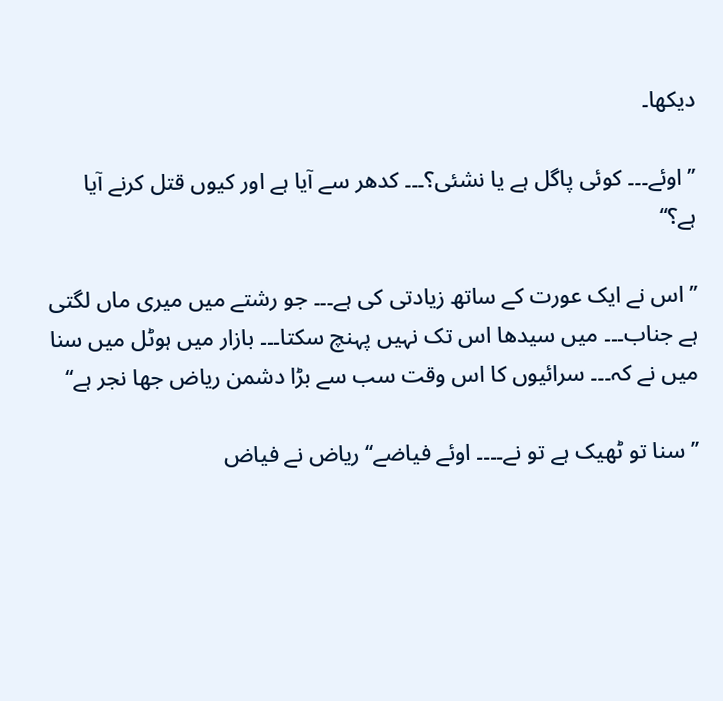دیکھا۔

’’ اوئے۔۔۔ کوئی پاگل ہے یا نشئی؟۔۔۔ کدھر سے آیا ہے اور کیوں قتل کرنے آیا ہے؟‘‘

’’ اس نے ایک عورت کے ساتھ زیادتی کی ہے۔۔۔ جو رشتے میں میری ماں لگتی ہے جناب۔۔۔ میں سیدھا اس تک نہیں پہنچ سکتا۔۔۔ بازار میں ہوٹل میں سنا میں نے کہ۔۔۔ سرائیوں کا اس وقت سب سے بڑا دشمن ریاض جھا نجر ہے‘‘

’’ سنا تو ٹھیک ہے تو نے۔۔۔۔ اوئے فیاضے‘‘ ریاض نے فیاض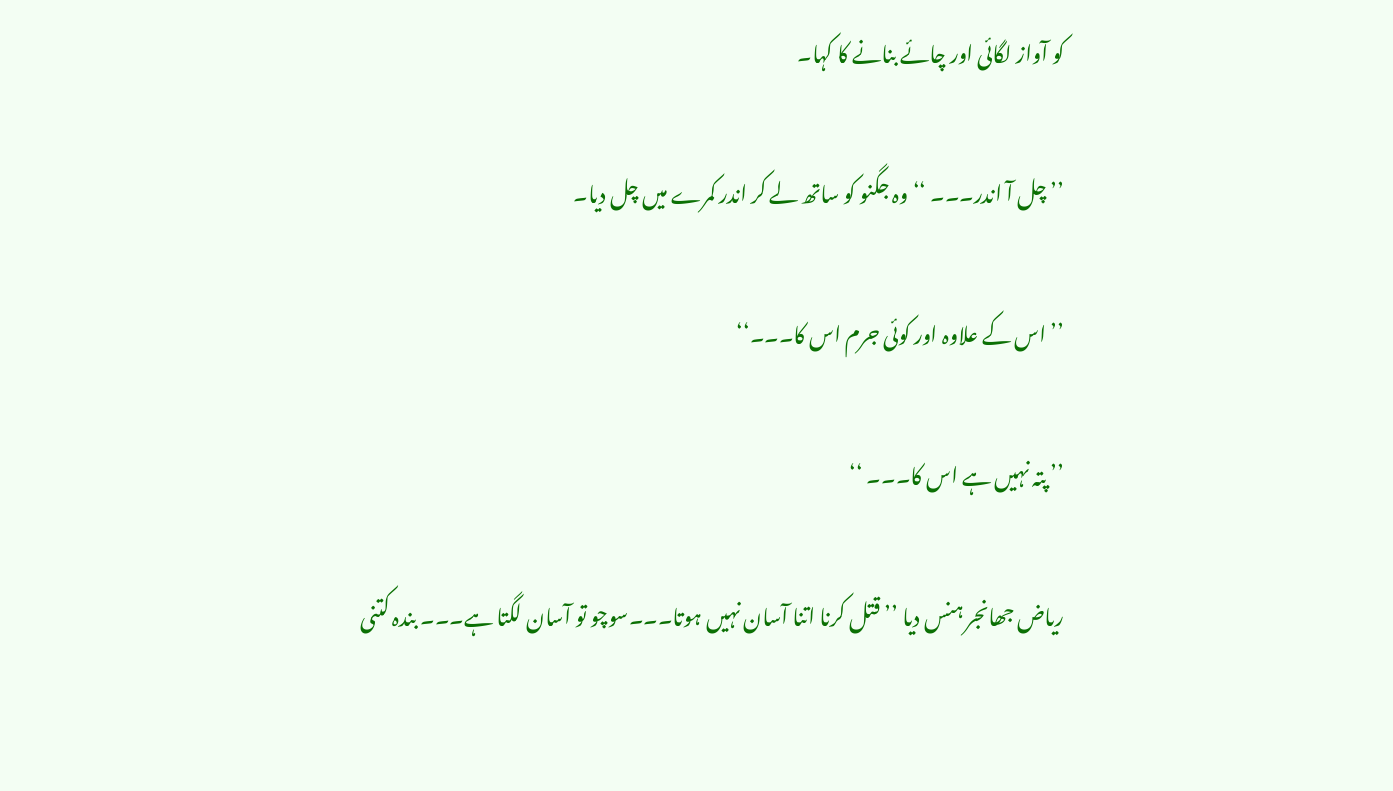کو آواز لگائی اور چائے بنانے کا کہا۔

’’ چل آ اندر۔۔۔ ‘‘ وہ جگنو کو ساتھ لے کر اندر کمرے میں چل دیا۔

’’ اس کے علاوہ اور کوئی جرم اس کا۔۔۔‘‘

’’ پتہ نہیں ہے اس کا۔۔۔ ‘‘

ریاض جھانجر ہنس دیا ’’ قتل کرنا اتنا آسان نہیں ہوتا۔۔۔سوچو تو آسان لگتا ہے۔۔۔ بندہ کتنی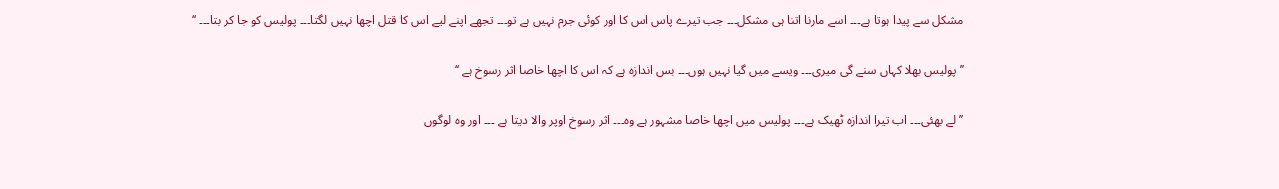مشکل سے پیدا ہوتا ہے۔۔۔ اسے مارنا اتنا ہی مشکل۔۔۔ جب تیرے پاس اس کا اور کوئی جرم نہیں ہے تو۔۔۔ تجھے اپنے لیے اس کا قتل اچھا نہیں لگتا۔۔۔ پولیس کو جا کر بتا۔۔۔ ‘‘

’’ پولیس بھلا کہاں سنے گی میری۔۔۔ ویسے میں گیا نہیں ہوں۔۔۔ بس اندازہ ہے کہ اس کا اچھا خاصا اثر رسوخ ہے ‘‘

’’ لے بھئی۔۔۔ اب تیرا اندازہ ٹھیک ہے۔۔۔ پولیس میں اچھا خاصا مشہور ہے وہ۔۔۔ اثر رسوخ اوپر والا دیتا ہے ۔۔۔ اور وہ لوگوں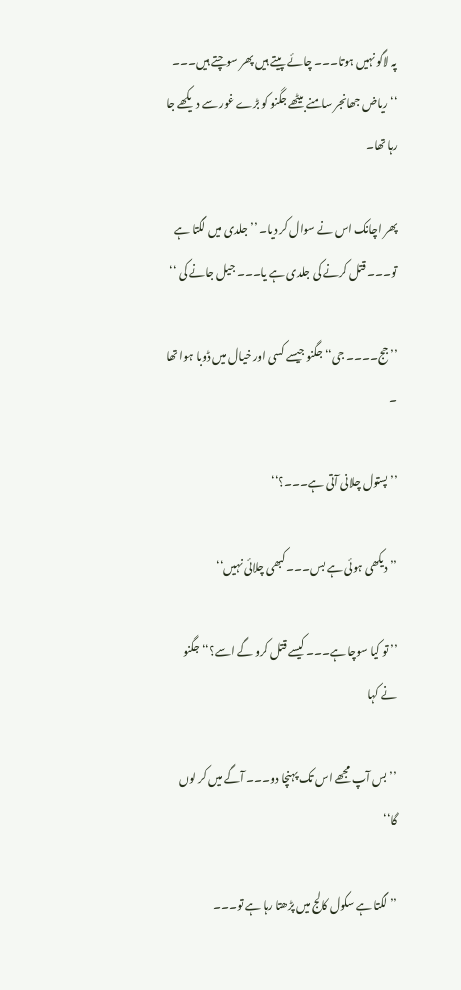پہ لاگو نہیں ہوتا۔۔۔ چائے پیتے ہیں پھر سوچتے ہیں۔۔۔ ‘‘ ریاض جھانجر سامنے بیٹھے جگنو کو بڑے غور سے دیکھے جا رہا تھا۔

پھر اچانک اس نے سوال کر دیا۔ ’’ جلدی میں لگتا ہے تو۔۔۔ قتل کرنے کی جلدی ہے یا۔۔۔ جیل جانے کی ‘‘

’’ جج۔۔۔۔ جی‘‘ جگنو جیسے کسی اور خیال میں ڈوبا ہوا تھا ۔

’’ پستول چلانی آتی ہے۔۔۔؟‘‘

’’ دیکھی ہوئی ہے بس۔۔۔ کبھی چلائی نہیں‘‘

’’ تو کیا سوچا ہے۔۔۔ کیسے قتل کرو گے اسے؟‘‘ جگنو نے کہا

’’ بس آپ مجھے اس تک پہنچا دو۔۔۔ آگے میں کر لوں گا‘‘

’’ لگتا ہے سکول کالج میں پڑھتا رہا ہے تو۔۔۔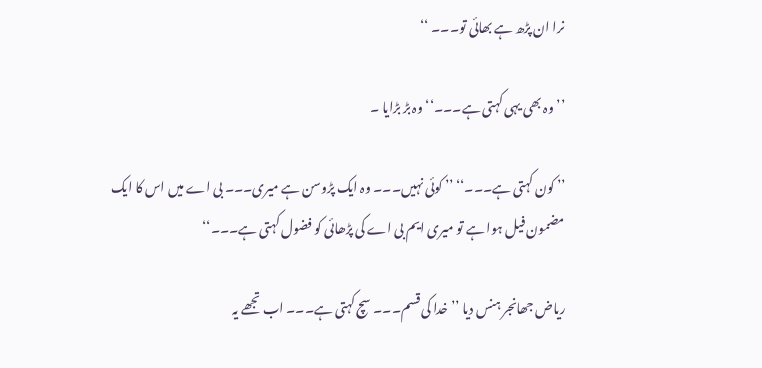نرا ان پڑھ ہے بھائی تو۔۔۔ ‘‘

’’ وہ بھی یہی کہتی ہے۔۔۔‘‘ وہ بڑ بڑایا ۔

’’ کون کہتی ہے۔۔۔‘‘ ’’ کوئی نہیں۔۔۔ وہ ایک پڑوسن ہے میری۔۔۔ بی اے میں اس کا ایک مضمون فیل ہوا ہے تو میری ایم بی اے کی پڑھائی کو فضول کہتی ہے۔۔۔‘‘

ریاض جھانجر ہنس دیا ’’ خدا کی قسم۔۔۔ سچ کہتی ہے۔۔۔ اب تجھے یہ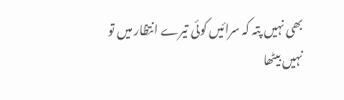بھی نہیں پتہ کہ سرائیں کوئی تیرے انتظار میں تو نہیں بیٹھا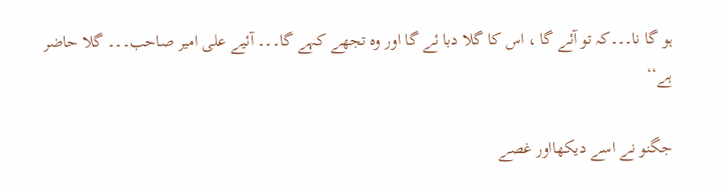ہو گا نا۔۔۔کہ تو آئے گا ، اس کا گلا دبا ئے گا اور وہ تجھے کہے گا۔۔۔ آئیے علی امیر صاحب۔۔۔ گلا حاضر ہے‘‘

جگنو نے اسے دیکھااور غصے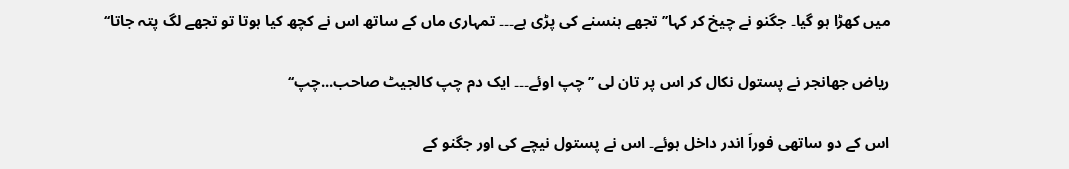میں کھڑا ہو گیا۔ جگنو نے چیخ کر کہا’’ تجھے ہنسنے کی پڑی ہے۔۔۔ تمہاری ماں کے ساتھ اس نے کچھ کیا ہوتا تو تجھے لگ پتہ جاتا‘‘

ریاض جھانجر نے پستول نکال کر اس پر تان لی ’’ چپ اوئے۔۔۔ ایک دم چپ کالجیٹ صاحب...چپ‘‘

اس کے دو ساتھی فوراَ اندر داخل ہوئے۔ اس نے پستول نیچے کی اور جگنو کے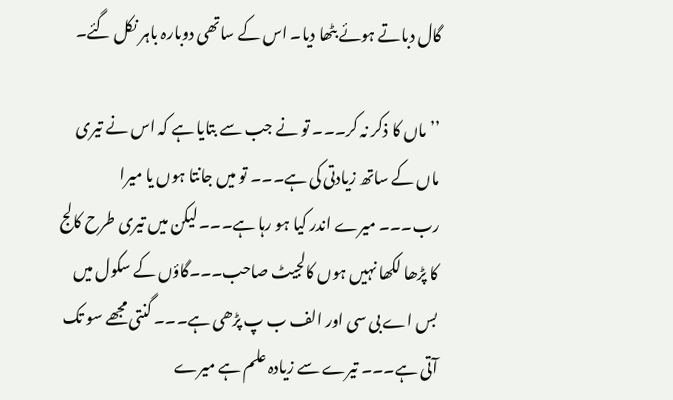گال دباتے ہوئے بٹھا دیا۔ اس کے ساتھی دوبارہ باہر نکل گئے۔

’’ ماں کا ذکر نہ کر۔۔۔ تو نے جب سے بتایا ہے کہ اس نے تیری ماں کے ساتھ زیادتی کی ہے۔۔۔ تو میں جانتا ہوں یا میرا رب۔۔۔ میرے اندر کیا ہو رہا ہے۔۔۔ لیکن میں تیری طرح کالج کا پڑھا لکھا نہیں ہوں کالجیٹ صاحب۔۔۔گاؤں کے سکول میں بس اے بی سی اور الف ب پ پڑھی ہے۔۔۔ گنتی مجھے سو تک آتی ہے۔۔۔ تیرے سے زیادہ علم ہے میرے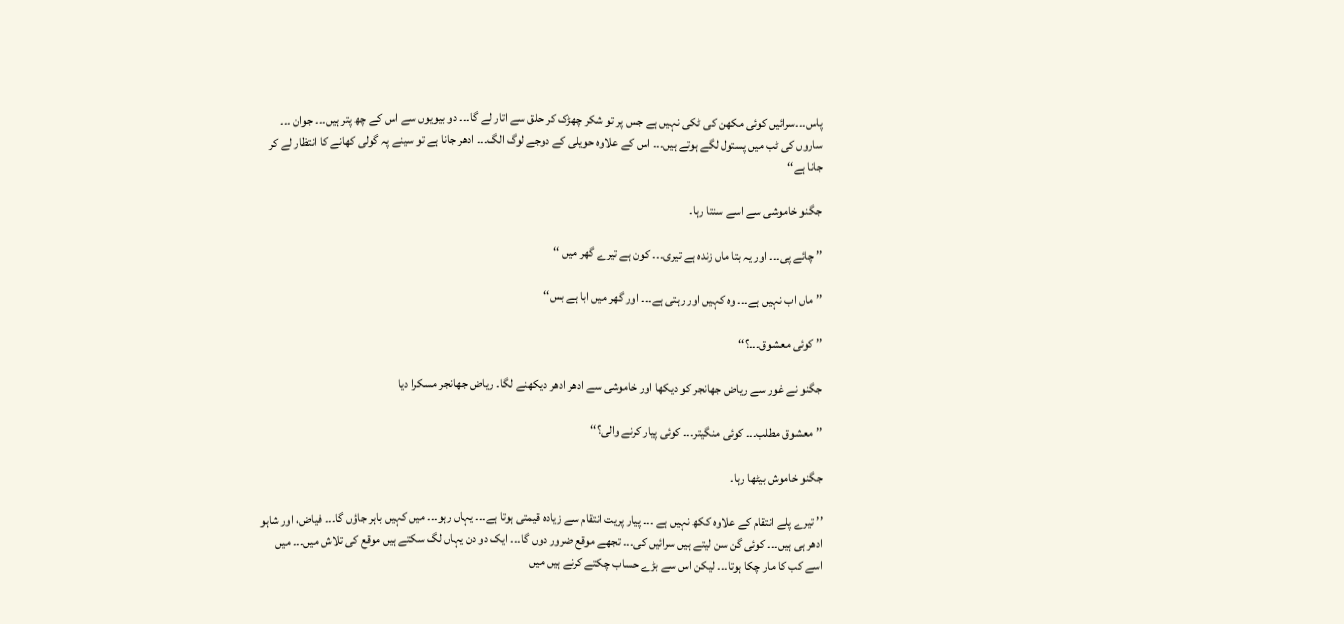پاس۔۔۔سرائیں کوئی مکھن کی ٹکی نہیں ہے جس پر تو شکر چھڑک کر حلق سے اتار لے گا۔۔۔ دو بیویوں سے اس کے چھ پتر ہیں۔۔۔ جوان ۔۔۔ ساروں کی ٹب میں پستول لگے ہوتے ہیں۔۔۔ اس کے علاوہ حویلی کے دوجے لوگ الگ۔۔۔ ادھر جانا ہے تو سینے پہ گولی کھانے کا انتظار لے کر جانا ہے‘‘

جگنو خاموشی سے اسے سنتا رہا۔

’’ چائے پی۔۔۔ اور یہ بتا ماں زندہ ہے تیری۔۔۔ کون ہے تیرے گھر میں ‘‘

’’ ماں اب نہیں ہے۔۔۔ وہ کہیں اور رہتی ہے۔۔۔ اور گھر میں ابا ہے بس‘‘

’’ کوئی معشوق۔۔۔؟‘‘

جگنو نے غور سے ریاض جھانجر کو دیکھا اور خاموشی سے ادھر ادھر دیکھنے لگا۔ ریاض جھانجر مسکرا دیا

’’ معشوق مطلب۔۔۔ کوئی منگیتر۔۔۔ کوئی پیار کرنے والی؟‘‘

جگنو خاموش بیٹھا رہا۔

’’ تیرے پلے انتقام کے علاوہ ککھ نہیں ہے ۔۔۔ پیار پریت انتقام سے زیادہ قیمتی ہوتا ہے۔۔۔ یہاں رہو۔۔۔ میں کہیں باہر جاؤں گا۔۔۔ فیاض، اور شاہو ادھر ہی ہیں۔۔۔ کوئی گن سن لیتے ہیں سرائیں کی۔۔۔ تجھے موقع ضرور دوں گا۔۔۔ ایک دو دن یہاں لگ سکتے ہیں موقع کی تلاش میں۔۔۔ میں اسے کب کا مار چکا ہوتا۔۔۔ لیکن اس سے بڑے حساب چکتے کرنے ہیں میں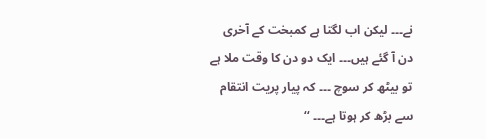نے۔۔۔ لیکن اب لگتا ہے کمبخت کے آخری دن آ گئے ہیں۔۔۔ ایک دو دن کا وقت ملا ہے تو بیٹھ کر سوچ ۔۔۔ کہ پیار پریت انتقام سے بڑھ کر ہوتا ہے۔۔۔ ‘‘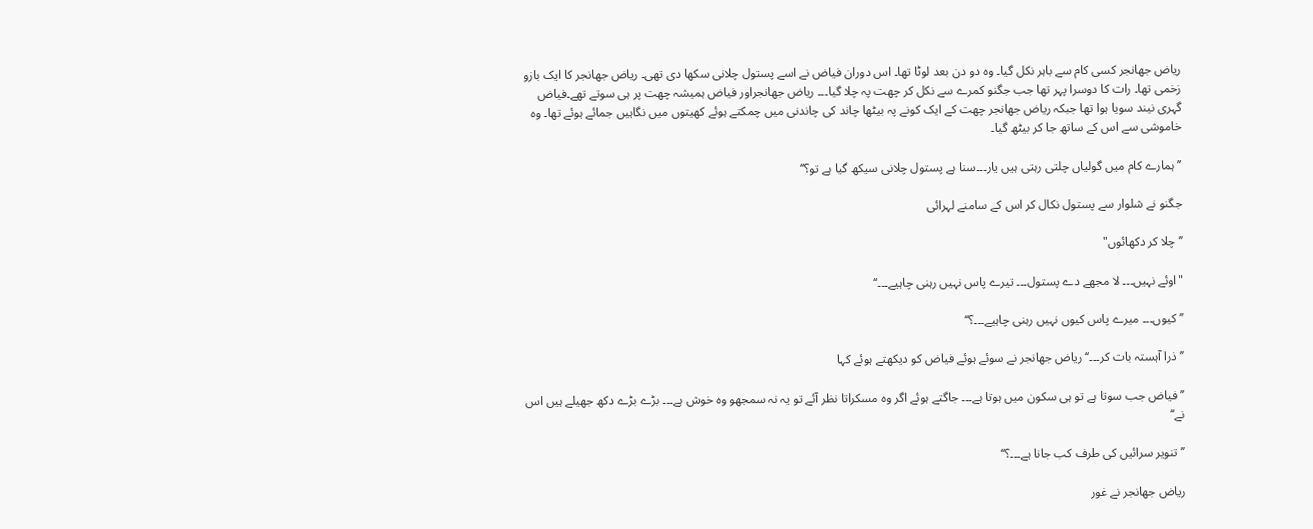ریاض جھانجر کسی کام سے باہر نکل گیا۔ وہ دو دن بعد لوٹا تھا۔ اس دوران فیاض نے اسے پستول چلانی سکھا دی تھی۔ ریاض جھانجر کا ایک بازو زخمی تھا۔ رات کا دوسرا پہر تھا جب جگنو کمرے سے نکل کر چھت پہ چلا گیا۔۔۔ ریاض جھانجراور فیاض ہمیشہ چھت پر ہی سوتے تھے۔فیاض گہری نیند سویا ہوا تھا جبکہ ریاض جھانجر چھت کے ایک کونے پہ بیٹھا چاند کی چاندنی میں چمکتے ہوئے کھیتوں میں نگاہیں جمائے ہوئے تھا۔ وہ خاموشی سے اس کے ساتھ جا کر بیٹھ گیا۔

’’ ہمارے کام میں گولیاں چلتی رہتی ہیں یار۔۔۔سنا ہے پستول چلانی سیکھ گیا ہے تو؟‘‘

جگنو نے شلوار سے پستول نکال کر اس کے سامنے لہرائی

’’چلا کر دکھائوں"

"اوئے نہیں۔۔۔ لا مجھے دے پستول۔۔۔ تیرے پاس نہیں رہنی چاہیے۔۔۔‘‘

’’ کیوں۔۔۔ میرے پاس کیوں نہیں رہنی چاہیے۔۔۔؟‘‘

’’ ذرا آہستہ بات کر۔۔۔‘‘ ریاض جھانجر نے سوئے ہوئے فیاض کو دیکھتے ہوئے کہا

’’ فیاض جب سوتا ہے تو ہی سکون میں ہوتا ہے۔۔۔ جاگتے ہوئے اگر وہ مسکراتا نظر آئے تو یہ نہ سمجھو وہ خوش ہے۔۔۔ بڑے بڑے دکھ جھیلے ہیں اس نے‘‘

’’ تنویر سرائیں کی طرف کب جانا ہے۔۔۔؟‘‘

ریاض جھانجر نے غور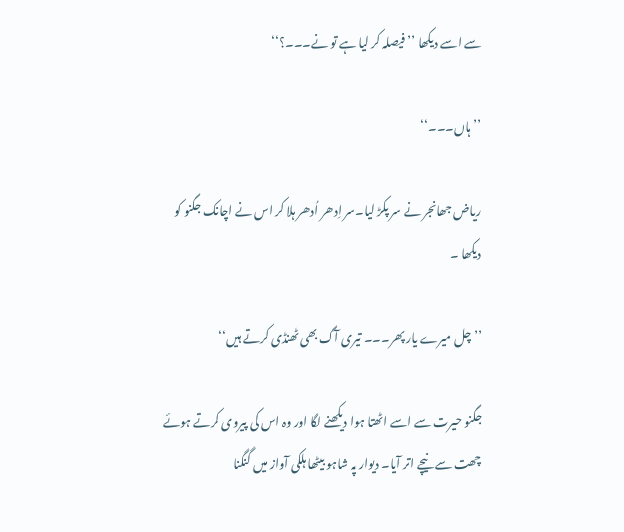سے اسے دیکھا ’’ فیصلہ کر لیا ہے تو نے۔۔۔؟‘‘

’’ ہاں۔۔۔‘‘

ریاض جھانجر نے سر پکڑ لیا۔سر اِدھر اُدھر ہلا کر اس نے اچانک جگنو کو دیکھا ۔

’’ چل میرے یار پھر۔۔۔ تیری آگ بھی ٹھنڈی کرتے ہیں‘‘

جگنو حیرت سے اسے اٹھتا ہوا دیکھنے لگا اور وہ اس کی پیروی کرتے ہوئے چھت سے نیچے اتر آیا۔ دیوار پہ شاہو بیٹھا ہلکی آواز میں گنگنا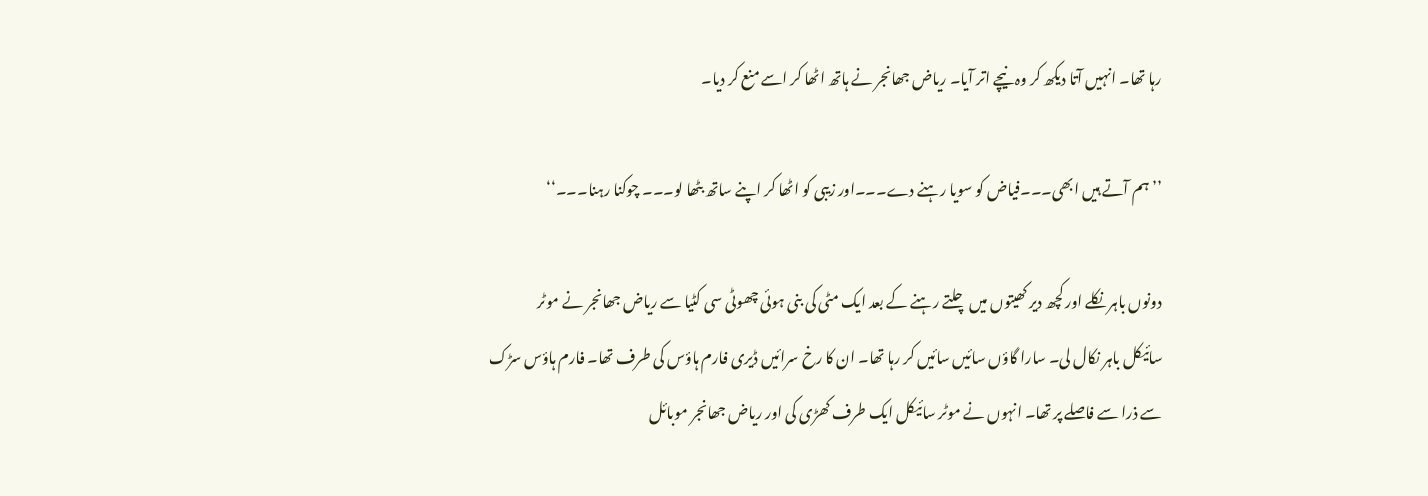رہا تھا۔ انہیں آتا دیکھ کر وہ نیچے اتر آیا۔ ریاض جھانجر نے ہاتھ اٹھا کر اسے منع کر دیا۔

’’ ہم آتے ہیں ابھی۔۔۔فیاض کو سویا رہنے دے۔۔۔اور زیبی کو اٹھا کر اپنے ساتھ بٹھا لو۔۔۔ چوکنا رہنا۔۔۔‘‘

دونوں باہر نکلے اور کچھ دیر کھیتوں میں چلتے رہنے کے بعد ایک مٹی کی بنی ہوئی چھوٹی سی کٹیا سے ریاض جھانجر نے موٹر سائیکل باہر نکال لی۔ سارا گاؤں سائیں سائیں کر رہا تھا۔ ان کا رخ سرائیں ڈیری فارم ہاؤس کی طرف تھا۔ فارم ہاؤس سڑک سے ذرا سے فاصلے پر تھا۔ انہوں نے موٹر سائیکل ایک طرف کھڑی کی اور ریاض جھانجر موبائل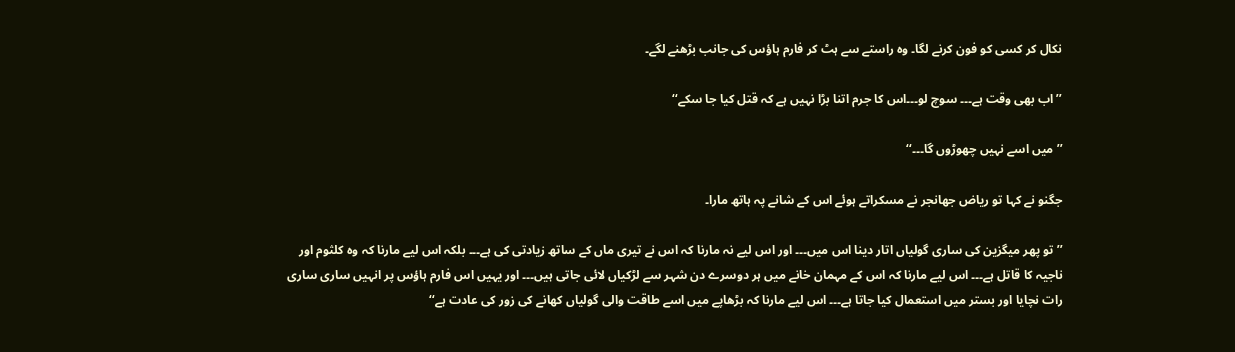نکال کر کسی کو فون کرنے لگا۔ وہ راستے سے ہٹ کر فارم ہاؤس کی جانب بڑھنے لگے۔

’’ اب بھی وقت ہے۔۔۔ سوچ لو۔۔۔اس کا جرم اتنا بڑا نہیں ہے کہ قتل کیا جا سکے‘‘

’’ میں اسے نہیں چھوڑوں گا۔۔۔‘‘

جگنو نے کہا تو ریاض جھانجر نے مسکراتے ہوئے اس کے شانے پہ ہاتھ مارا۔

’’ تو پھر میگزین کی ساری گولیاں اتار دینا اس میں۔۔۔ اور اس لیے نہ مارنا کہ اس نے تیری ماں کے ساتھ زیادتی کی ہے۔۔۔ بلکہ اس لیے مارنا کہ وہ کلثوم اور ناجیہ کا قاتل ہے۔۔۔ اس لیے مارنا کہ اس کے مہمان خانے میں ہر دوسرے دن شہر سے لڑکیاں لائی جاتی ہیں۔۔۔ اور یہیں اس فارم ہاؤس پر انہیں ساری ساری رات نچایا اور بستر میں استعمال کیا جاتا ہے۔۔۔ اس لیے مارنا کہ بڑھاپے میں اسے طاقت والی گولیاں کھانے کی زور کی عادت ہے‘‘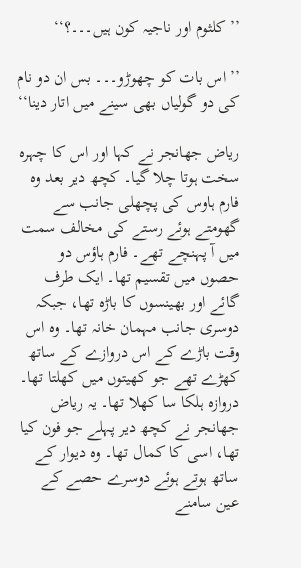’’ کلثوم اور ناجیہ کون ہیں۔۔۔؟‘‘

’’ اس بات کو چھوڑو۔۔۔ بس ان دو نام کی دو گولیاں بھی سینے میں اتار دینا‘‘

ریاض جھانجر نے کہا اور اس کا چہرہ سخت ہوتا چلا گیا۔ کچھ دیر بعد وہ فارم ہاوس کی پچھلی جانب سے گھومتے ہوئے رستے کی مخالف سمت میں آ پہنچے تھے۔ فارم ہاؤس دو حصوں میں تقسیم تھا۔ ایک طرف گائے اور بھینسوں کا باڑہ تھا، جبکہ دوسری جانب مہمان خانہ تھا۔ وہ اس وقت باڑے کے اس دروازے کے ساتھ کھڑے تھے جو کھیتوں میں کھلتا تھا۔ دروازہ ہلکا سا کھلا تھا۔ یہ ریاض جھانجر نے کچھ دیر پہلے جو فون کیا تھا، اسی کا کمال تھا۔ وہ دیوار کے ساتھ ہوتے ہوئے دوسرے حصے کے عین سامنے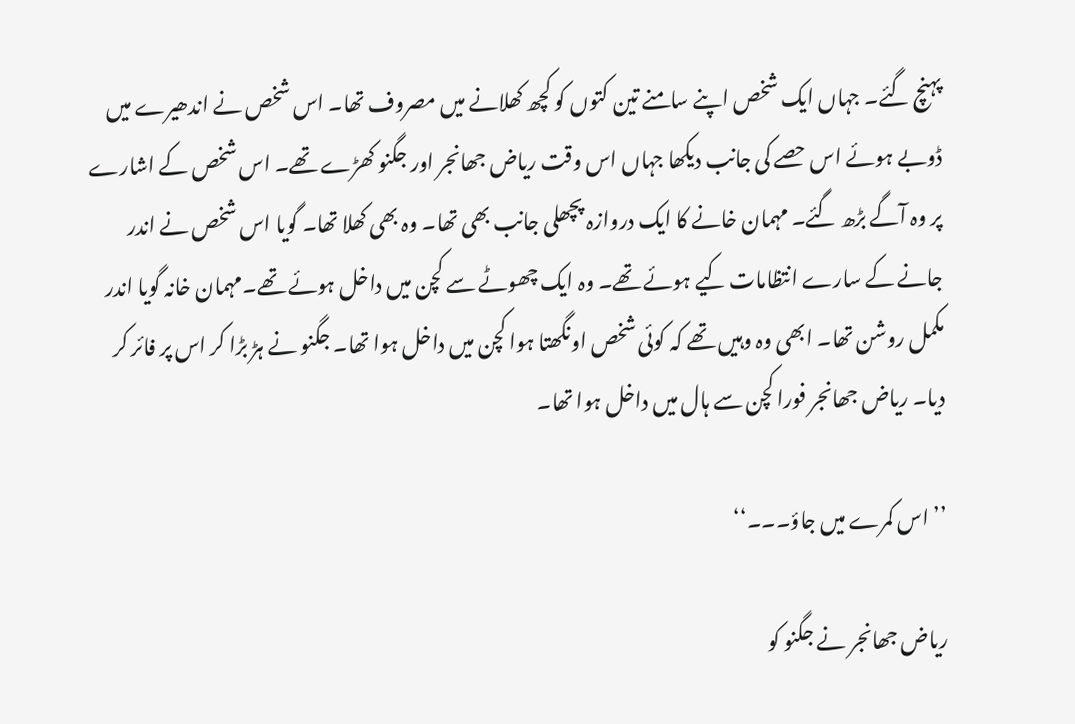پہنچ گئے۔ جہاں ایک شخص اپنے سامنے تین کتوں کو کچھ کھلانے میں مصروف تھا۔ اس شخص نے اندھیرے میں ڈوبے ہوئے اس حصے کی جانب دیکھا جہاں اس وقت ریاض جھانجر اور جگنو کھڑے تھے۔ اس شخص کے اشارے پر وہ آگے بڑھ گئے۔ مہمان خانے کا ایک دروازہ پچھلی جانب بھی تھا۔ وہ بھی کھلا تھا۔ گویا اس شخص نے اندر جانے کے سارے انتظامات کیے ہوئے تھے۔ وہ ایک چھوٹے سے کچن میں داخل ہوئے تھے۔مہمان خانہ گویا اندر مکمل روشن تھا۔ ابھی وہ وہیں تھے کہ کوئی شخص اونگھتا ہوا کچن میں داخل ہوا تھا۔ جگنو نے ہڑ بڑا کر اس پر فائر کر دیا۔ ریاض جھانجر فورا کچن سے ہال میں داخل ہوا تھا۔

’’ اس کمرے میں جاؤ۔۔۔‘‘

ریاض جھانجر نے جگنو کو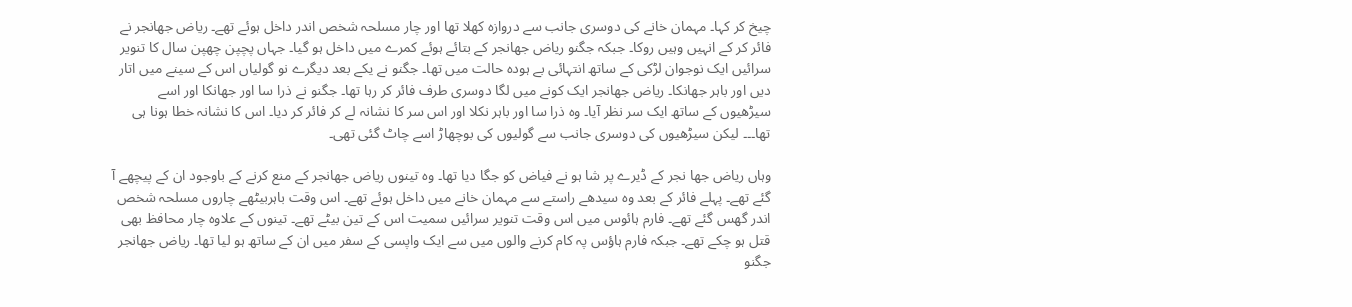چیخ کر کہا۔ مہمان خانے کی دوسری جانب سے دروازہ کھلا تھا اور چار مسلحہ شخص اندر داخل ہوئے تھے۔ ریاض جھانجر نے فائر کر کے انہیں وہیں روکا۔ جبکہ جگنو ریاض جھانجر کے بتائے ہوئے کمرے میں داخل ہو گیا۔ جہاں پچپن چھپن سال کا تنویر سرائیں ایک نوجوان لڑکی کے ساتھ انتہائی بے ہودہ حالت میں تھا۔ جگنو نے یکے بعد دیگرے نو گولیاں اس کے سینے میں اتار دیں اور باہر جھانکا۔ ریاض جھانجر ایک کونے میں لگا دوسری طرف فائر کر رہا تھا۔ جگنو نے ذرا سا اور جھانکا اور اسے سیڑھیوں کے ساتھ ایک سر نظر آیا۔ وہ ذرا سا اور باہر نکلا اور اس سر کا نشانہ لے کر فائر کر دیا۔ اس کا نشانہ خطا ہونا ہی تھا۔۔۔ لیکن سیڑھیوں کی دوسری جانب سے گولیوں کی بوچھاڑ اسے چاٹ گئی تھی۔

وہاں ریاض جھا نجر کے ڈیرے پر شا ہو نے فیاض کو جگا دیا تھا۔ وہ تینوں ریاض جھانجر کے منع کرنے کے باوجود ان کے پیچھے آ گئے تھے۔ پہلے فائر کے بعد وہ سیدھے راستے سے مہمان خانے میں داخل ہوئے تھے۔ اس وقت باہربیٹھے چاروں مسلحہ شخص اندر گھس گئے تھے۔ فارم ہائوس میں اس وقت تنویر سرائیں سمیت اس کے تین بیٹے تھے۔ تینوں کے علاوہ چار محافظ بھی قتل ہو چکے تھے۔ جبکہ فارم ہاؤس پہ کام کرنے والوں میں سے ایک واپسی کے سفر میں ان کے ساتھ ہو لیا تھا۔ ریاض جھانجر جگنو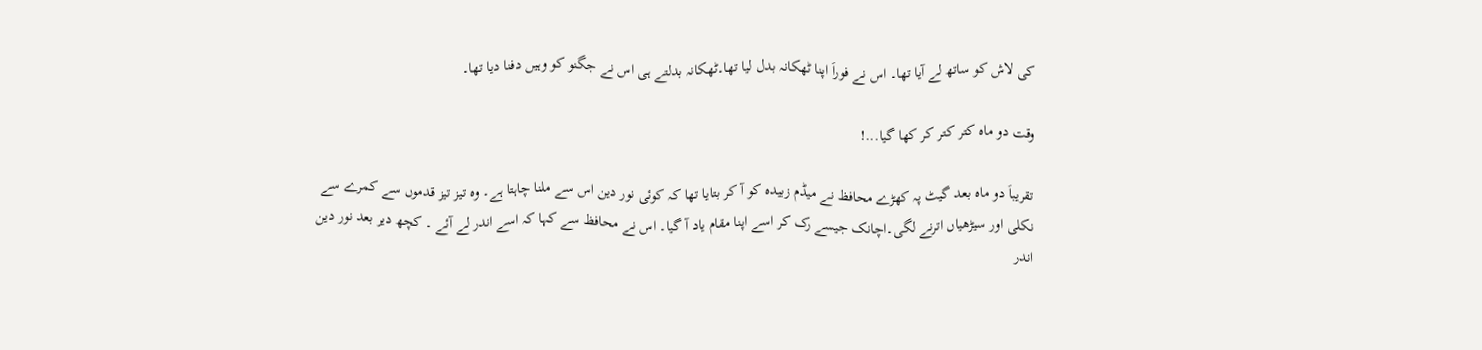کی لاش کو ساتھ لے آیا تھا۔ اس نے فوراَ اپنا ٹھکانہ بدل لیا تھا۔ٹھکانہ بدلتے ہی اس نے جگنو کو وہیں دفنا دیا تھا۔

وقت دو ماہ کتر کتر کر کھا گیا...!

تقریباَ دو ماہ بعد گیٹ پہ کھڑے محافظ نے میڈم زبیدہ کو آ کر بتایا تھا کہ کوئی نور دین اس سے ملنا چاہتا ہے۔ وہ تیز تیز قدموں سے کمرے سے نکلی اور سیڑھیاں اترنے لگی۔اچانک جیسے رک کر اسے اپنا مقام یاد آ گیا۔ اس نے محافظ سے کہا کہ اسے اندر لے آئے ۔ کچھ دیر بعد نور دین اندر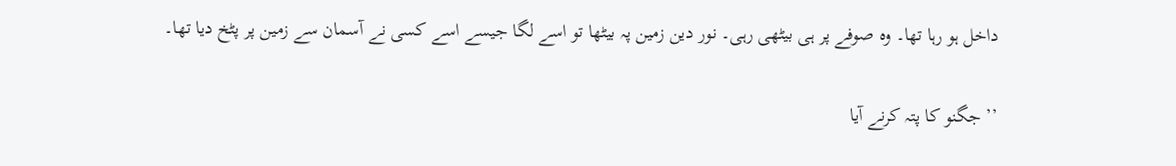داخل ہو رہا تھا۔ وہ صوفے پر ہی بیٹھی رہی۔ نور دین زمین پہ بیٹھا تو اسے لگا جیسے اسے کسی نے آسمان سے زمین پر پٹخ دیا تھا۔

’’ جگنو کا پتہ کرنے آیا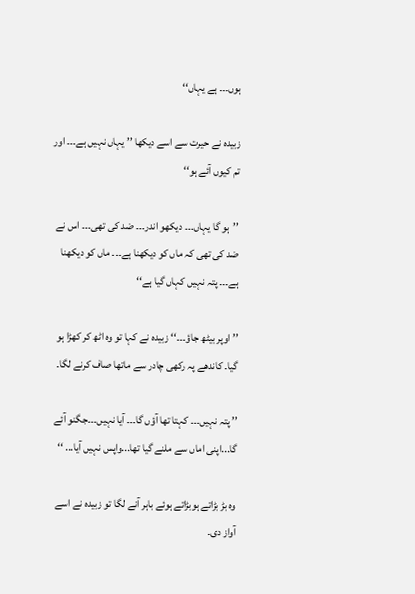ہوں۔۔۔ ہے یہاں‘‘

زبیدہ نے حیرت سے اسے دیکھا ’’ یہاں نہیں ہے۔۔۔ اور تم کیوں آئے ہو‘‘

’’ہو گا یہاں۔۔۔ دیکھو اندر۔۔۔ ضد کی تھی۔۔۔ اس نے ضد کی تھی کہ ماں کو دیکھنا ہے۔۔۔ ماں کو دیکھنا ہے۔۔۔ پتہ نہیں کہاں گیا ہے‘‘

’’ اوپر بیٹھ جاؤ۔۔۔‘‘ زبیدہ نے کہا تو وہ اٹھ کر کھڑا ہو گیا۔ کاندھے پہ رکھی چادر سے ماتھا صاف کرنے لگا۔

’’ پتہ نہیں۔۔۔ کہتا تھا آؤں گا۔۔۔ آیا نہیں۔۔۔جگنو آئے گا...اپنی اماں سے ملنے گیا تھا...واپس نہیں آیا... ‘‘

وہ بڑ بڑاتے ہوبڑاتے ہوئے باہر آنے لگا تو زبیدہ نے اسے آواز دی۔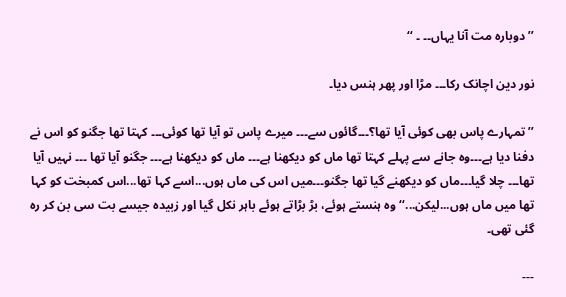’’ دوبارہ مت آنا یہاں۔۔ ۔ ‘‘

نور دین اچانک رکا۔۔۔ مڑا اور پھر ہنس دیا۔

’’ تمہارے پاس بھی کوئی آیا تھا؟۔۔۔گائوں سے۔۔۔ میرے پاس تو آیا تھا کوئی۔۔۔ کہتا تھا جگنو کو اس نے دفنا دیا ہے۔۔۔وہ جانے سے پہلے کہتا تھا ماں کو دیکھنا ہے۔۔۔ ماں کو دیکھنا ہے۔۔۔ جگنو آیا تھا ۔۔۔ نہیں آیا تھا۔۔۔ چلا گیا۔۔۔ماں کو دیکھنے گیا تھا جگنو۔۔۔میں اس کی ماں ہوں...اسے کہا تھا...اس کمبخت کو کہا تھا میں ماں ہوں...لیکن...‘‘ وہ ہنستے ہوئے، بڑ بڑاتے ہوئے باہر نکل گیا اور زبیدہ جیسے بت سی بن کر رہ گئی تھی۔

---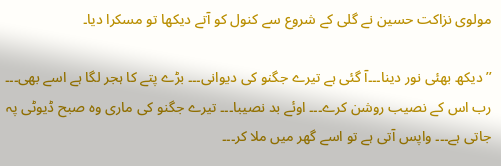مولوی نزاکت حسین نے گلی کے شروع سے کنول کو آتے دیکھا تو مسکرا دیا۔

’’ دیکھ بھئی نور دینا۔۔۔آ گئی ہے تیرے جگنو کی دیوانی۔۔۔ بڑے پتے کا ہجر لگا ہے اسے بھی۔۔۔ رب اس کے نصیب روشن کرے۔۔۔ اوئے بد نصیبا۔۔۔ تیرے جگنو کی ماری وہ صبح ڈیوٹی پہ جاتی ہے۔۔۔ واپس آتی ہے تو اسے گھر میں ملا کر۔۔۔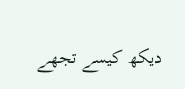دیکھ کیسے تجھے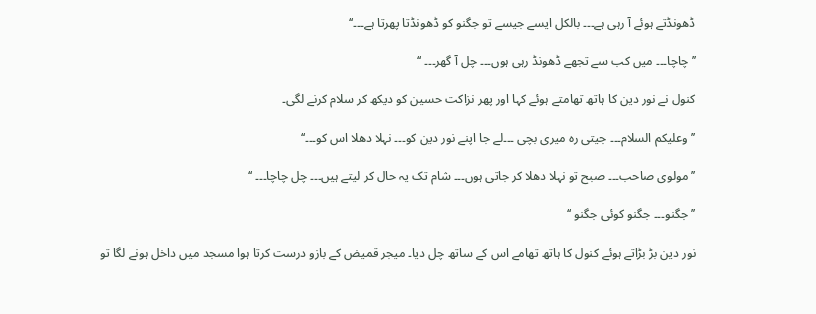ڈھونڈتے ہوئے آ رہی ہے۔۔۔ بالکل ایسے جیسے تو جگنو کو ڈھونڈتا پھرتا ہے۔۔۔‘‘

’’ چاچا۔۔۔ میں کب سے تجھے ڈھونڈ رہی ہوں۔۔۔ چل آ گھر۔۔۔ ‘‘

کنول نے نور دین کا ہاتھ تھامتے ہوئے کہا اور پھر نزاکت حسین کو دیکھ کر سلام کرنے لگی۔

’’ وعلیکم السلام۔۔۔ جیتی رہ میری بچی ۔۔۔لے جا اپنے نور دین کو۔۔۔ نہلا دھلا اس کو۔۔۔‘‘

’’ مولوی صاحب۔۔۔ صبح تو نہلا دھلا کر جاتی ہوں۔۔۔ شام تک یہ حال کر لیتے ہیں۔۔۔ چل چاچا۔۔۔ ‘‘

’’ جگنو۔۔۔ جگنو کوئی جگنو ‘‘

نور دین بڑ بڑاتے ہوئے کنول کا ہاتھ تھامے اس کے ساتھ چل دیا۔ میجر قمیض کے بازو درست کرتا ہوا مسجد میں داخل ہونے لگا تو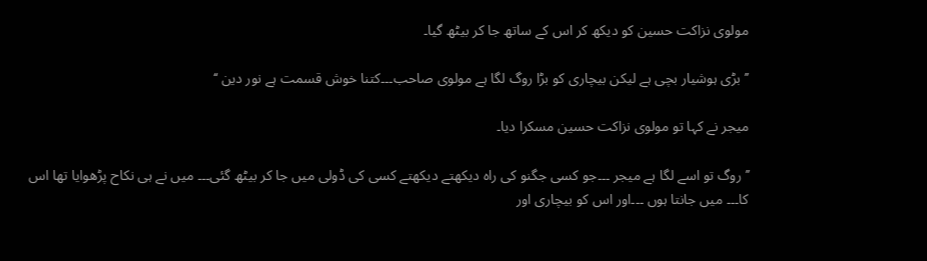مولوی نزاکت حسین کو دیکھ کر اس کے ساتھ جا کر بیٹھ گیا۔

’’ بڑی ہوشیار بچی ہے لیکن بیچاری کو بڑا روگ لگا ہے مولوی صاحب۔۔۔کتنا خوش قسمت ہے نور دین ‘‘

میجر نے کہا تو مولوی نزاکت حسین مسکرا دیا۔

’’روگ تو اسے لگا ہے میجر ۔۔۔جو کسی جگنو کی راہ دیکھتے دیکھتے کسی کی ڈولی میں جا کر بیٹھ گئی۔۔۔ میں نے ہی نکاح پڑھوایا تھا اس کا۔۔۔ میں جانتا ہوں ۔۔۔اور اس کو بیچاری اور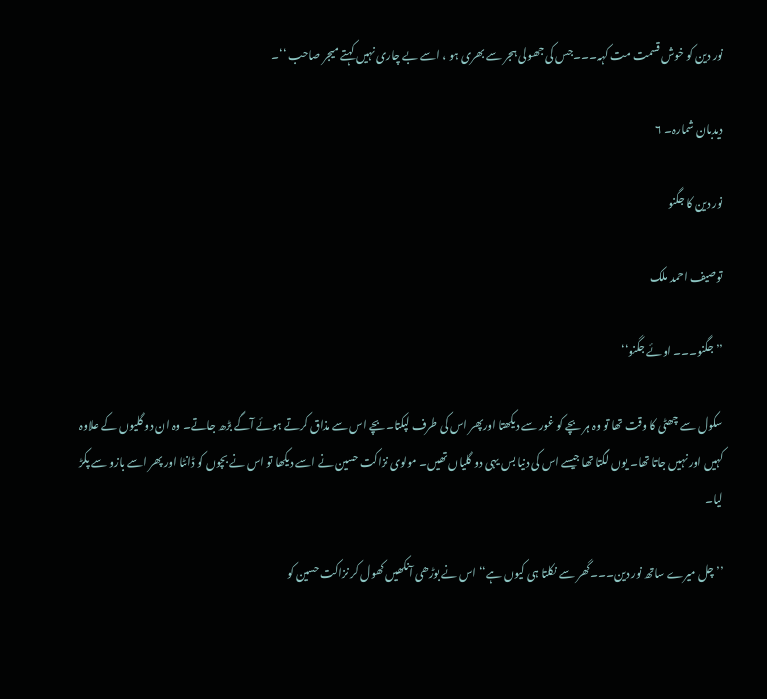نور دین کو خوش قسمت مت کہہ۔۔۔جس کی جھولی ہجر سے بھری ہو ، اسے بے چاری نہیں کہتے میجر صاحب ‘‘۔

دیدبان شمارہ۔ ۶

نور دین کا جگنو

توصیف احمد ملک

’’ جگنو۔۔۔ اوئے جگنو‘‘

سکول سے چھٹی کا وقت تھا تو وہ ہر بچے کو غور سے دیکھتا اورپھر اس کی طرف لپکتا۔بچے اس سے مذاق کرتے ہوئے آگے بڑھ جاتے۔ وہ ان دو گلیوں کے علاوہ کہیں اور نہیں جاتا تھا۔ یوں لگتا تھا جیسے اس کی دنیا بس یہی دو گلیاں تھیں۔ مولوی نزاکت حسین نے اسے دیکھا تو اس نے بچوں کو ڈانٹا اور پھر اسے بازو سے پکڑ لیا۔

’’ چل میرے ساتھ نور دین۔۔۔گھر سے نکلتا ہی کیوں ہے‘‘ اس نے بوڑھی آنکھیں کھول کر نزاکت حسین کو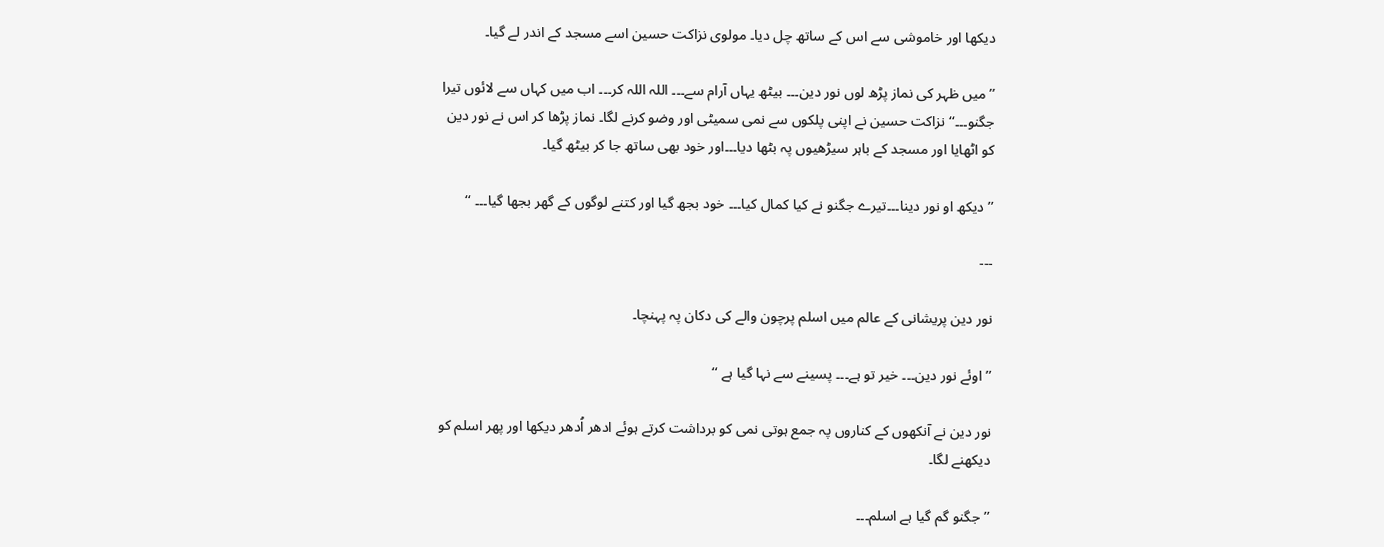دیکھا اور خاموشی سے اس کے ساتھ چل دیا۔ مولوی نزاکت حسین اسے مسجد کے اندر لے گیا۔

’’ میں ظہر کی نماز پڑھ لوں نور دین۔۔۔ بیٹھ یہاں آرام سے۔۔۔ اللہ اللہ کر۔۔۔ اب میں کہاں سے لائوں تیرا جگنو۔۔۔‘‘ نزاکت حسین نے اپنی پلکوں سے نمی سمیٹی اور وضو کرنے لگا۔ نماز پڑھا کر اس نے نور دین کو اٹھایا اور مسجد کے باہر سیڑھیوں پہ بٹھا دیا۔۔۔اور خود بھی ساتھ جا کر بیٹھ گیا۔

’’ دیکھ او نور دینا۔۔۔تیرے جگنو نے کیا کمال کیا۔۔۔ خود بجھ گیا اور کتنے لوگوں کے گھر بجھا گیا۔۔۔ ‘‘

---

نور دین پریشانی کے عالم میں اسلم پرچون والے کی دکان پہ پہنچا۔

’’ اوئے نور دین۔۔۔ خیر تو ہے۔۔۔ پسینے سے نہا گیا ہے ‘‘

نور دین نے آنکھوں کے کناروں پہ جمع ہوتی نمی کو برداشت کرتے ہوئے ادھر اُدھر دیکھا اور پھر اسلم کو دیکھنے لگا۔

’’ جگنو گم گیا ہے اسلم۔۔۔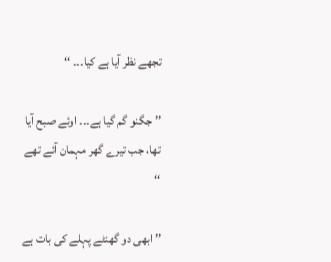تجھے نظر آیا ہے کیا۔۔۔ ‘‘

’’ جگنو گم گیا ہے۔۔۔ اوئے صبح آیا تھا، جب تیرے گھر مہمان آئے تھے ‘‘

’’ ابھی دو گھنٹے پہلے کی بات ہے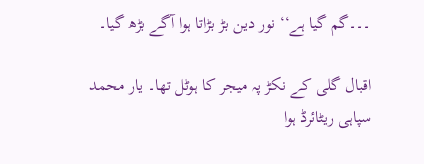۔۔۔گم گیا ہے‘‘ نور دین بڑ بڑاتا ہوا آگے بڑھ گیا۔

اقبال گلی کے نکڑ پہ میجر کا ہوٹل تھا۔ یار محمد سپاہی ریٹائرڈ ہوا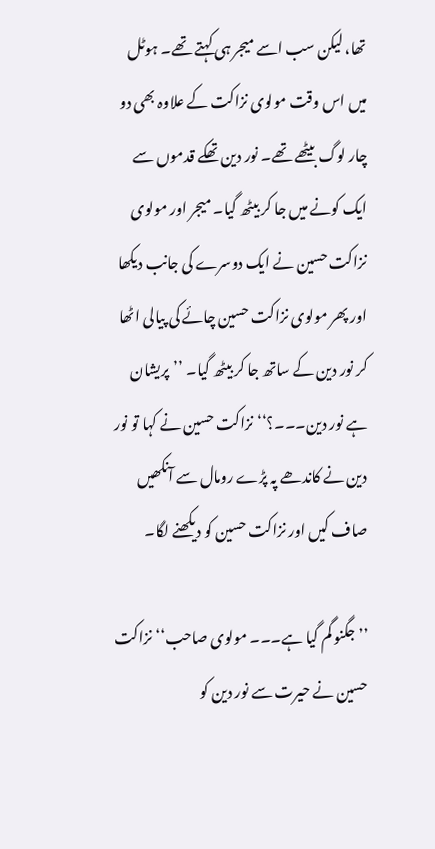تھا، لیکن سب اسے میجر ہی کہتے تھے۔ ہوٹل میں اس وقت مولوی نزاکت کے علاوہ بھی دو چار لوگ بیٹھے تھے۔ نور دین تھکے قدموں سے ایک کونے میں جا کر بیٹھ گیا۔ میجر اور مولوی نزاکت حسین نے ایک دوسرے کی جانب دیکھا اور پھر مولوی نزاکت حسین چائے کی پیالی اٹھا کر نور دین کے ساتھ جا کر بیٹھ گیا۔ ’’پریشان ہے نور دین۔۔۔؟‘‘ نزاکت حسین نے کہا تو نور دین نے کاندھے پہ پڑے رومال سے آنکھیں صاف کیں اور نزاکت حسین کو دیکھنے لگا۔

’’ جگنو گم گیا ہے۔۔۔ مولوی صاحب‘‘ نزاکت حسین نے حیرت سے نور دین کو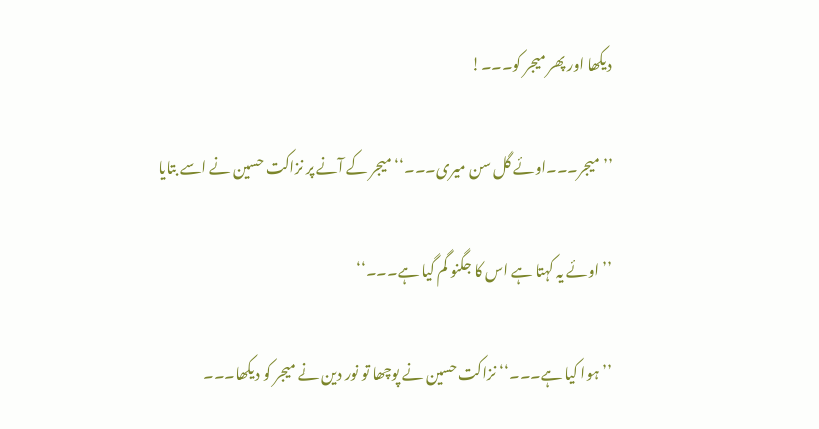دیکھا اور پھر میجر کو۔۔۔!

’’ میجر۔۔۔اوئے گل سن میری۔۔۔‘‘ میجر کے آنے پر نزاکت حسین نے اسے بتایا

’’ اوئے یہ کہتا ہے اس کا جگنو گم گیا ہے۔۔۔‘‘

’’ ہوا کیا ہے۔۔۔‘‘ نزاکت حسین نے پوچھا تو نور دین نے میجر کو دیکھا۔۔۔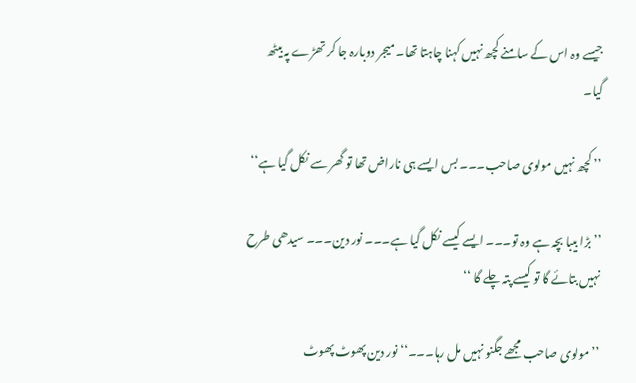جیسے وہ اس کے سامنے کچھ نہیں کہنا چاہتا تھا۔ میجر دوبارہ جا کر تھڑے پہ بیٹھ گیا۔

’’ کچھ نہیں مولوی صاحب۔۔۔ بس ایسے ہی ناراض تھا تو گھر سے نکل گیا ہے‘‘

’’ بڑا بیبا بچہ ہے وہ تو۔۔۔ ایسے کیسے نکل گیا ہے۔۔۔ نور دین۔۔۔ سیدھی طرح نہیں بتائے گا تو کیسے پتہ چلے گا ‘‘

’’ مولوی صاحب مجھے جگنو نہیں مل رہا۔۔۔‘‘ نور دین پھوٹ پھوٹ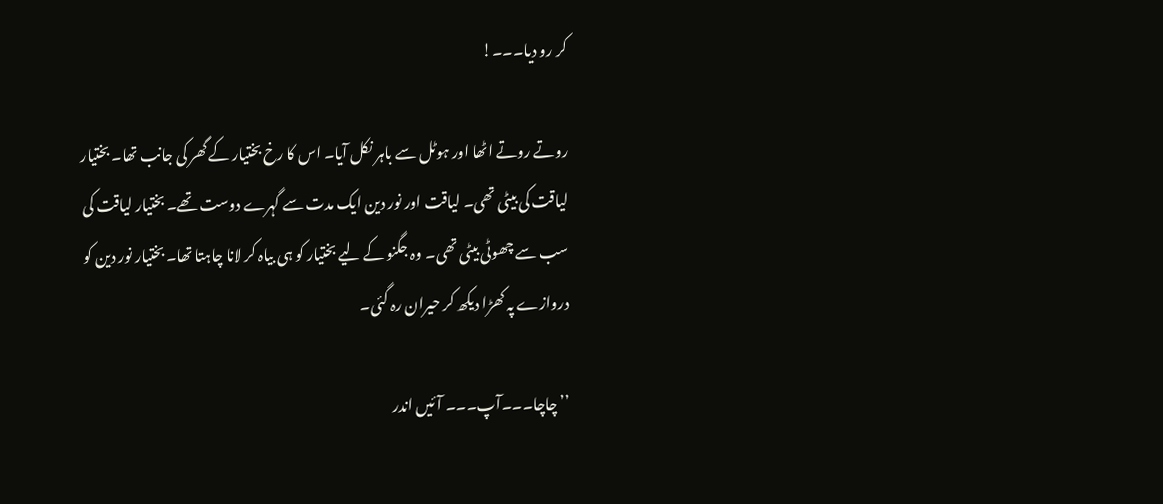کر رو دیا۔۔۔!

روتے روتے اٹھا اور ہوٹل سے باہر نکل آیا۔ اس کا رخ بختیار کے گھر کی جانب تھا۔ بختیار لیاقت کی بیٹی تھی۔ لیاقت اور نور دین ایک مدت سے گہرے دوست تھے۔ بختیار لیاقت کی سب سے چھوٹی بیٹی تھی۔ وہ جگنو کے لیے بختیار کو ہی بیاہ کر لانا چاہتا تھا۔ بختیار نور دین کو دروازے پہ کھڑا دیکھ کر حیران رہ گئی۔

’’ چاچا۔۔۔آپ۔۔۔ آئیں اندر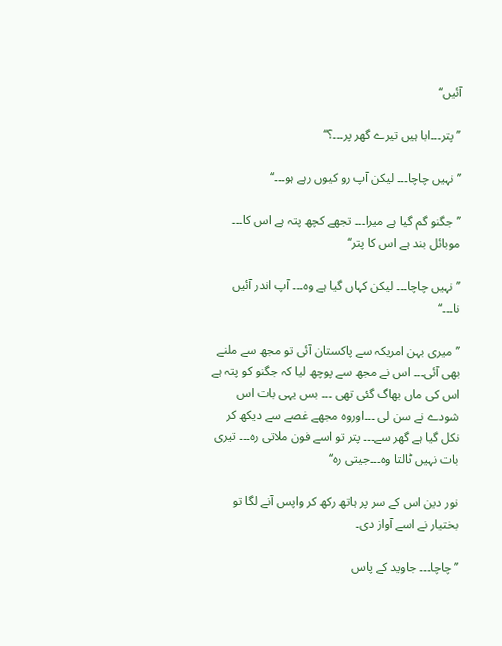آئیں‘‘

’’ پتر۔۔۔ابا ہیں تیرے گھر پر۔۔۔؟‘‘

’’ نہیں چاچا۔۔۔ لیکن آپ رو کیوں رہے ہو۔۔۔‘‘

’’ جگنو گم گیا ہے میرا۔۔۔ تجھے کچھ پتہ ہے اس کا۔۔۔ موبائل بند ہے اس کا پتر‘‘

’’ نہیں چاچا۔۔۔ لیکن کہاں گیا ہے وہ۔۔۔ آپ اندر آئیں نا۔۔۔‘‘

’’ میری بہن امریکہ سے پاکستان آئی تو مجھ سے ملنے بھی آئی۔۔۔ اس نے مجھ سے پوچھ لیا کہ جگنو کو پتہ ہے اس کی ماں بھاگ گئی تھی ۔۔۔ بس یہی بات اس شودے نے سن لی ۔۔۔اوروہ مجھے غصے سے دیکھ کر نکل گیا ہے گھر سے۔۔۔ پتر تو اسے فون ملاتی رہ۔۔۔ تیری بات نہیں ٹالتا وہ۔۔۔جیتی رہ‘‘

نور دین اس کے سر پر ہاتھ رکھ کر واپس آنے لگا تو بختیار نے اسے آواز دی۔

’’ چاچا۔۔۔ جاوید کے پاس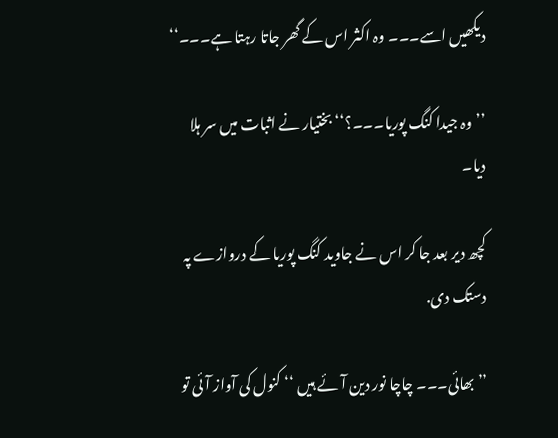دیکھیں اسے۔۔۔ وہ اکثر اس کے گھر جاتا رہتا ہے۔۔۔‘‘

’’ وہ جیدا کنگ پوریا۔۔۔؟‘‘ بختیار نے اثبات میں سر ہلا دیا۔

کچھ دیر بعد جا کر اس نے جاوید کنگ پوریا کے دروازے پہ دستک دی.

’’ بھائی۔۔۔ چاچا نور دین آئے ہیں ‘‘ کنول کی آواز آئی تو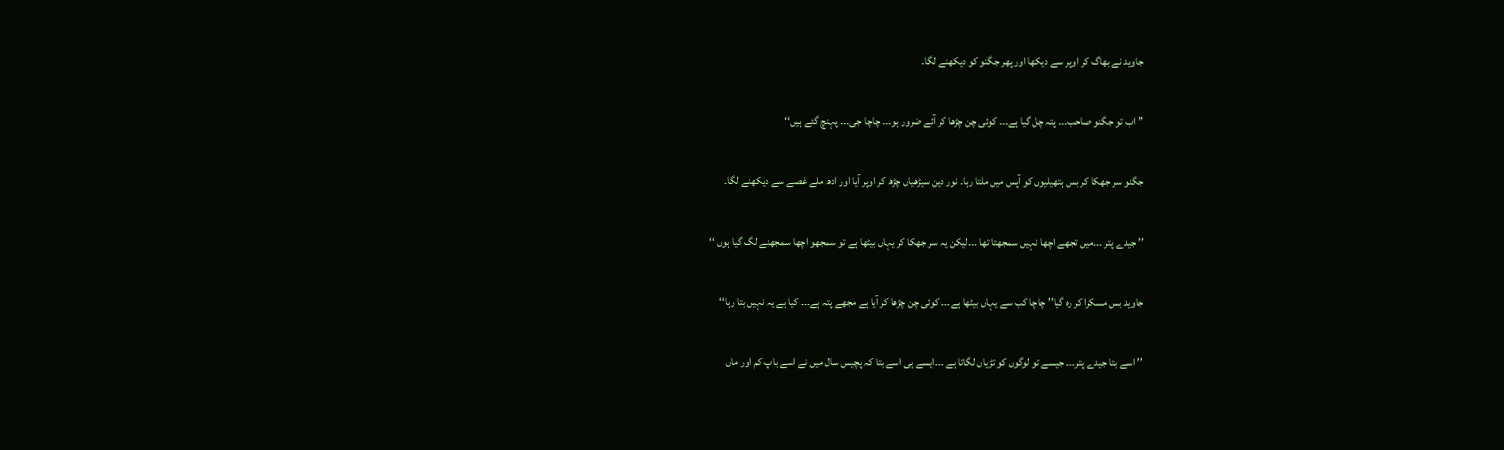جاوید نے بھاگ کر اوپر سے دیکھا اور پھر جگنو کو دیکھنے لگا۔

’’ اب تو جگنو صاحب۔۔۔ پتہ چل گیا ہے۔۔۔ کوئی چن چڑھا کر آئے ضرور ہو۔۔۔ چاچا جی۔۔۔ پہنچ گئے ہیں‘‘

جگنو سر جھکا کر بس ہتھیلیوں کو آپس میں ملتا رہا۔ نور دین سیڑھیاں چڑھ کر اوپر آیا اور ادھ ملے غصے سے دیکھنے لگا۔

’’ جیدے پتر ۔۔۔میں تجھے اچھا نہیں سمجھتا تھا ۔۔۔لیکن یہ سر جھکا کر یہاں بیٹھا ہے تو سمجھو اچھا سمجھنے لگ گیا ہوں ‘‘

جاوید بس مسکرا کر رہ گیا’’ چاچا کب سے یہاں بیٹھا ہے۔۔۔ کوئی چن چڑھا کر آیا ہے مجھے پتہ ہے۔۔۔ کیا ہے یہ نہیں بتا رہا‘‘

’’ اسے بتا جیدے پتر۔۔۔ جیسے تو لوگوں کو تڑیاں لگاتا ہے ۔۔۔ایسے ہی اسے بتا کہ پچیس سال میں نے اسے باپ کم اور ماں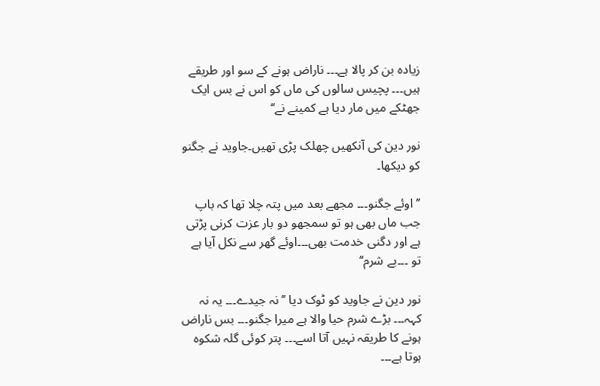زیادہ بن کر پالا ہے۔۔۔ ناراض ہونے کے سو اور طریقے ہیں۔۔۔ پچیس سالوں کی ماں کو اس نے بس ایک جھٹکے میں مار دیا ہے کمینے نے‘‘

نور دین کی آنکھیں چھلک پڑی تھیں۔جاوید نے جگنو کو دیکھا۔

’’ اوئے جگنو۔۔۔ مجھے بعد میں پتہ چلا تھا کہ باپ جب ماں بھی ہو تو سمجھو دو بار عزت کرنی پڑتی ہے اور دگنی خدمت بھی۔۔۔اوئے گھر سے نکل آیا ہے تو ۔۔۔بے شرم‘‘

نور دین نے جاوید کو ٹوک دیا ’’ نہ جیدے۔۔۔ یہ نہ کہہ۔۔۔ بڑے شرم حیا والا ہے میرا جگنو۔۔۔ بس ناراض ہونے کا طریقہ نہیں آتا اسے۔۔۔ پتر کوئی گلہ شکوہ ہوتا ہے۔۔۔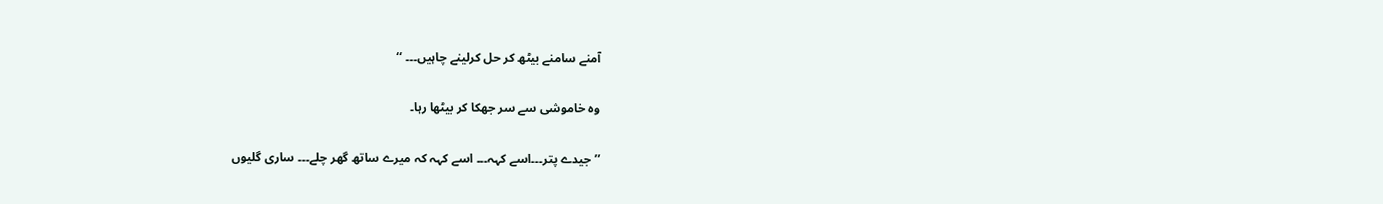آمنے سامنے بیٹھ کر حل کرلینے چاہیں۔۔۔ ‘‘

وہ خاموشی سے سر جھکا کر بیٹھا رہا۔

’’ جیدے پتر۔۔۔اسے کہہ۔۔۔ اسے کہہ کہ میرے ساتھ گھر چلے۔۔۔ ساری گلیوں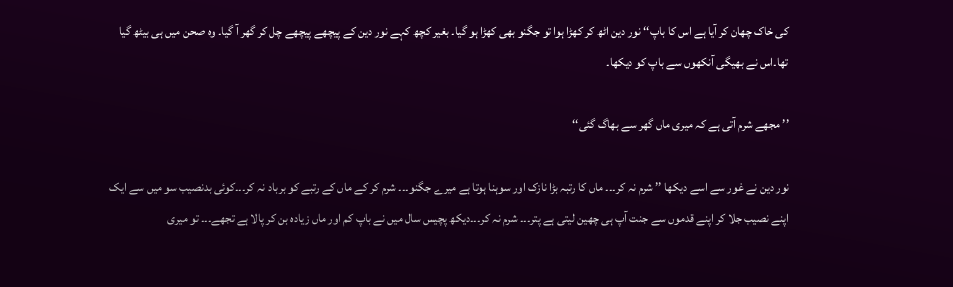کی خاک چھان کر آیا ہے اس کا باپ‘‘ نور دین اٹھ کر کھڑا ہوا تو جگنو بھی کھڑا ہو گیا۔ بغیر کچھ کہے نور دین کے پیچھے پیچھے چل کر گھر آ گیا۔ وہ صحن میں ہی بیٹھ گیا تھا۔اس نے بھیگی آنکھوں سے باپ کو دیکھا۔

’’ مجھے شرم آتی ہے کہ میری ماں گھر سے بھاگ گئی‘‘

نور دین نے غور سے اسے دیکھا ’’ شرم نہ کر۔۔۔ ماں کا رتبہ بڑا نازک اور سوہنا ہوتا ہے میرے جگنو۔۔۔ شرم کر کے ماں کے رتبے کو برباد نہ کر۔۔۔کوئی بدنصیب سو میں سے ایک اپنے نصیب جلا کر اپنے قدموں سے جنت آپ ہی چھین لیتی ہے پتر۔۔۔ شرم نہ کر۔۔۔دیکھ پچیس سال میں نے باپ کم اور ماں زیادہ بن کر پالا ہے تجھے۔۔۔ تو میری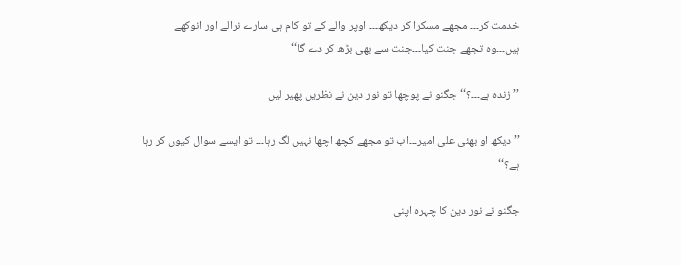خدمت کر۔۔۔ مجھے مسکرا کر دیکھ۔۔۔ اوپر والے کے تو کام ہی سارے نرالے اور انوکھے ہیں۔۔۔وہ تجھے جنت کیا۔۔۔جنت سے بھی بڑھ کر دے گا‘‘

’’ زندہ ہے۔۔۔؟‘‘ جگنو نے پوچھا تو نور دین نے نظریں پھیر لیں

’’ دیکھ او بھئی علی امیر۔۔۔اب تو مجھے کچھ اچھا نہیں لگ رہا۔۔۔ تو ایسے سوال کیوں کر رہا ہے؟‘‘

جگنو نے نور دین کا چہرہ اپنی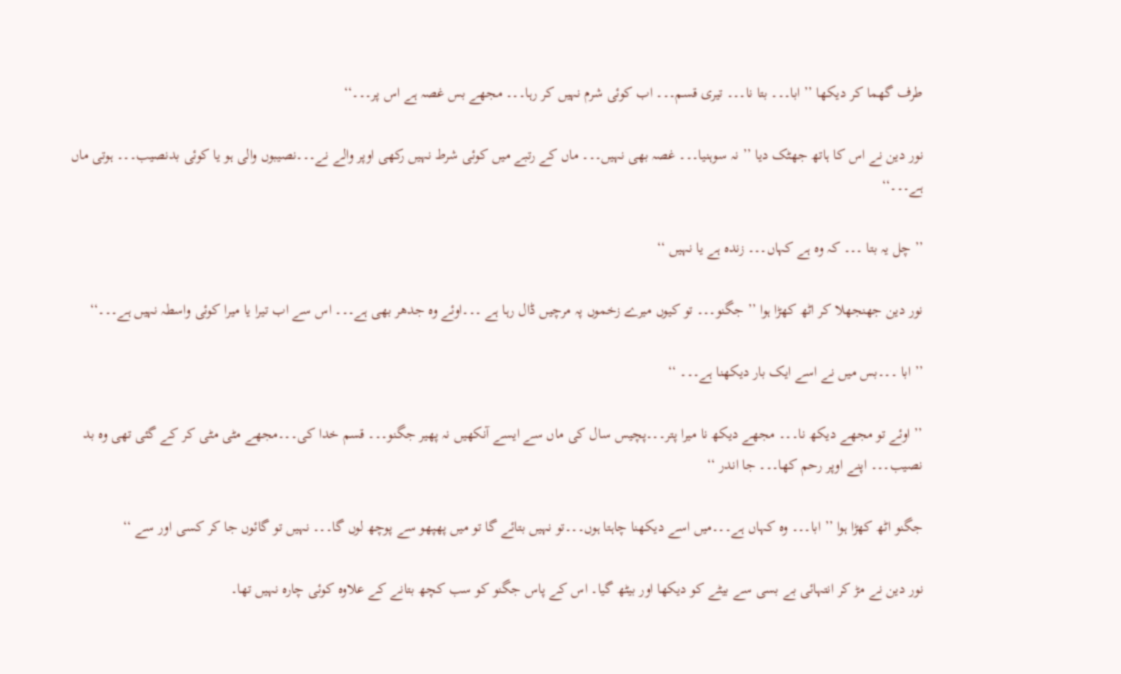طرف گھما کر دیکھا ’’ ابا۔۔۔ بتا نا۔۔۔ تیری قسم۔۔۔ اب کوئی شرم نہیں کر رہا۔۔۔ مجھے بس غصہ ہے اس پر۔۔۔‘‘

نور دین نے اس کا ہاتھ جھٹک دیا ’’ نہ سوہنیا۔۔۔ غصہ بھی نہیں۔۔۔ ماں کے رتبے میں کوئی شرط نہیں رکھی اوپر والے نے۔۔۔نصیبوں والی ہو یا کوئی بدنصیب۔۔۔ ہوتی ماں ہے۔۔۔‘‘

’’ چل یہ بتا ۔۔۔ کہ وہ ہے کہاں۔۔۔ زندہ ہے یا نہیں ‘‘

نور دین جھنجھلا کر اٹھ کھڑا ہوا ’’ جگنو۔۔۔ تو کیوں میرے زخموں پہ مرچیں ڈال رہا ہے ۔۔۔اوئے وہ جدھر بھی ہے۔۔۔ اس سے اب تیرا یا میرا کوئی واسطہ نہیں ہے۔۔۔‘‘

’’ ابا ۔۔۔بس میں نے اسے ایک بار دیکھنا ہے۔۔۔ ‘‘

’’ اوئے تو مجھے دیکھ نا۔۔۔ مجھے دیکھ نا میرا پتر۔۔۔پچیس سال کی ماں سے ایسے آنکھیں نہ پھیر جگنو۔۔۔ قسم خدا کی۔۔۔مجھے مٹی مٹی کر کے گئی تھی وہ بد نصیب۔۔۔ اپنے اوپر رحم کھا۔۔۔ جا اندر ‘‘

جگنو اٹھ کھڑا ہوا ’’ ابا۔۔۔ وہ کہاں ہے۔۔۔میں اسے دیکھنا چاہتا ہوں۔۔۔تو نہیں بتائے گا تو میں پھپھو سے پوچھ لوں گا۔۔۔ نہیں تو گائوں جا کر کسی اور سے ‘‘

نور دین نے مڑ کر انتہائی بے بسی سے بیٹے کو دیکھا اور بیٹھ گیا۔ اس کے پاس جگنو کو سب کچھ بتانے کے علاوہ کوئی چارہ نہیں تھا۔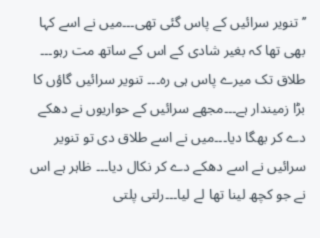’’ تنویر سرائیں کے پاس گئی تھی۔۔۔میں نے اسے کہا بھی تھا کہ بغیر شادی کے اس کے ساتھ مت رہو۔۔۔ طلاق تک میرے پاس ہی رہ۔۔۔ تنویر سرائیں گاؤں کا بڑا زمیندار ہے۔۔۔مجھے سرائیں کے حواریوں نے دھکے دے کر بھگا دیا۔۔۔میں نے اسے طلاق دی تو تنویر سرائیں نے اسے دھکے دے کر نکال دیا۔۔۔ ظاہر ہے اس نے جو کچھ لینا تھا لے لیا۔۔۔رلتی پلتی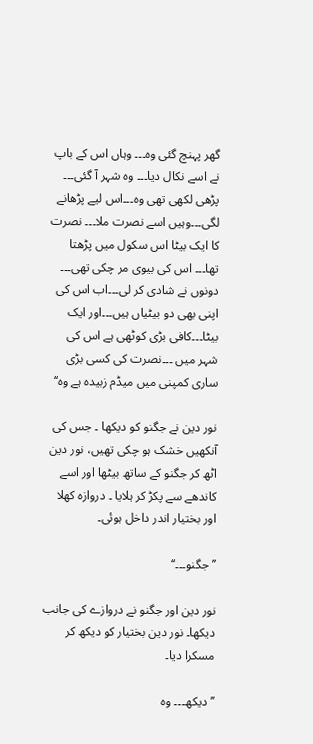گھر پہنچ گئی وہ۔۔۔ وہاں اس کے باپ نے اسے نکال دیا۔۔۔ وہ شہر آ گئی۔۔۔ پڑھی لکھی تھی وہ۔۔۔اس لیے پڑھانے لگی۔۔۔وہیں اسے نصرت ملا۔۔۔ نصرت کا ایک بیٹا اس سکول میں پڑھتا تھا۔۔۔ اس کی بیوی مر چکی تھی۔۔۔ دونوں نے شادی کر لی۔۔۔اب اس کی اپنی بھی دو بیٹیاں ہیں۔۔۔اور ایک بیٹا۔۔۔کافی بڑی کوٹھی ہے اس کی شہر میں ۔۔۔نصرت کی کسی بڑی ساری کمپنی میں میڈم زبیدہ ہے وہ‘‘

نور دین نے جگنو کو دیکھا ۔ جس کی آنکھیں خشک ہو چکی تھیں، نور دین اٹھ کر جگنو کے ساتھ بیٹھا اور اسے کاندھے سے پکڑ کر ہلایا ۔ دروازہ کھلا اور بختیار اندر داخل ہوئی۔

’’ جگنو۔۔۔‘‘

نور دین اور جگنو نے دروازے کی جانب دیکھا۔ نور دین بختیار کو دیکھ کر مسکرا دیا۔

’’ دیکھ۔۔۔ وہ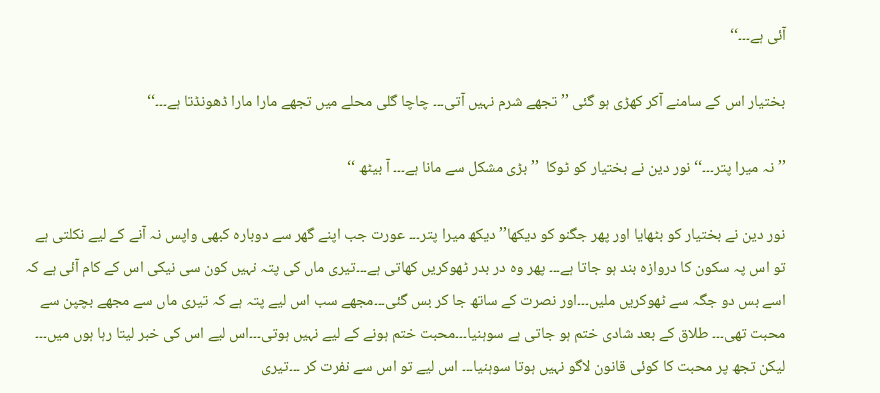آئی ہے۔۔۔‘‘

بختیار اس کے سامنے آکر کھڑی ہو گئی ’’ تجھے شرم نہیں آتی۔۔۔ چاچا گلی محلے میں تجھے مارا مارا ڈھونڈتا ہے۔۔۔‘‘

’’ نہ میرا پتر۔۔۔‘‘ نور دین نے بختیار کو ٹوکا  ’’ بڑی مشکل سے مانا ہے۔۔۔ آ بیٹھ ‘‘

نور دین نے بختیار کو بٹھایا اور پھر جگنو کو دیکھا’’ دیکھ میرا پتر۔۔۔ عورت جب اپنے گھر سے دوبارہ کبھی واپس نہ آنے کے لیے نکلتی ہے تو اس پہ سکون کا دروازہ بند ہو جاتا ہے۔۔۔ پھر وہ در بدر ٹھوکریں کھاتی ہے۔۔۔تیری ماں کی پتہ نہیں کون سی نیکی اس کے کام آئی ہے کہ اسے بس دو جگہ سے ٹھوکریں ملیں۔۔۔اور نصرت کے ساتھ جا کر بس گئی۔۔۔مجھے سب اس لیے پتہ ہے کہ تیری ماں سے مجھے بچپن سے محبت تھی۔۔۔ طلاق کے بعد شادی ختم ہو جاتی ہے سوہنیا۔۔۔محبت ختم ہونے کے لیے نہیں ہوتی۔۔۔اس لیے اس کی خبر لیتا رہا ہوں میں۔۔۔ لیکن تجھ پر محبت کا کوئی قانون لاگو نہیں ہوتا سوہنیا۔۔۔ اس لیے تو اس سے نفرت کر ۔۔۔تیری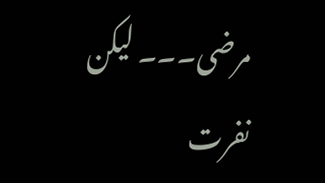مرضی۔۔۔ لیکن نفرت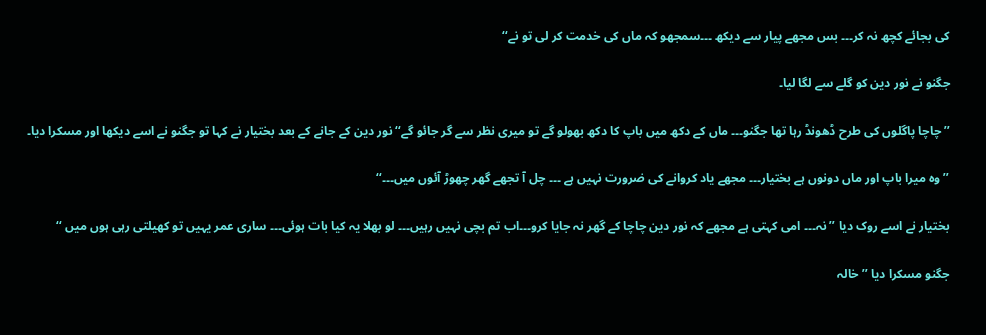کی بجائے کچھ نہ کر۔۔۔ بس مجھے پیار سے دیکھ ۔۔۔سمجھو کہ ماں کی خدمت کر لی تو نے‘‘

جگنو نے نور دین کو گلے سے لگا لیا۔

’’ چاچا پاگلوں کی طرح ڈھونڈ رہا تھا جگنو۔۔۔ ماں کے دکھ میں باپ کا دکھ بھولو گے تو میری نظر سے گر جائو گے‘‘ نور دین کے جانے کے بعد بختیار نے کہا تو جگنو نے اسے دیکھا اور مسکرا دیا۔

’’ وہ میرا باپ اور ماں دونوں ہے بختیار۔۔۔ مجھے یاد کروانے کی ضرورت نہیں ہے ۔۔۔ چل آ تجھے گھر چھوڑ آئوں میں۔۔۔‘‘

بختیار نے اسے روک دیا ’’ نہ۔۔۔ امی کہتی ہے مجھے کہ نور دین چاچا کے گھر نہ جایا کرو۔۔۔اب تم بچی نہیں رہیں۔۔۔ لو بھلا یہ کیا بات ہوئی۔۔۔ ساری عمر یہیں تو کھیلتی رہی ہوں میں ‘‘

جگنو مسکرا دیا ’’ خالہ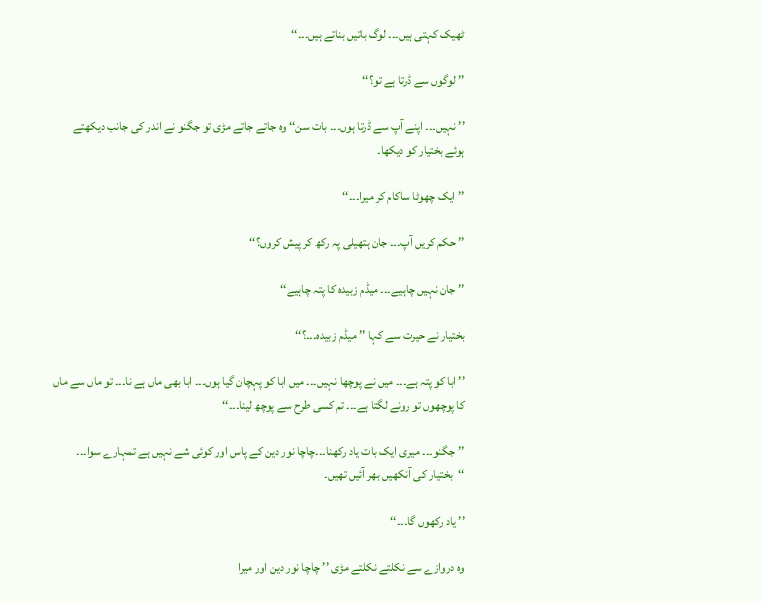ٹھیک کہتی ہیں۔۔۔ لوگ باتیں بناتے ہیں۔۔۔‘‘

’’ لوگوں سے ڈرتا ہے تو؟‘‘

’’ نہیں۔۔۔ اپنے آپ سے ڈرتا ہوں۔۔۔ بات سن‘‘ وہ جاتے جاتے مڑی تو جگنو نے اندر کی جانب دیکھتے ہوئے بختیار کو دیکھا۔

’’ ایک چھوٹا ساکام کر میرا۔۔۔‘‘

’’ حکم کریں آپ۔۔۔ جان ہتھیلی پہ رکھ کر پیش کروں؟‘‘

’’ جان نہیں چاہیے۔۔۔ میڈم زبیدہ کا پتہ چاہیے‘‘

بختیار نے حیرت سے کہا ’’ میڈم زبیدہ۔۔۔؟‘‘

’’ ابا کو پتہ ہے۔۔۔ میں نے پوچھا نہیں۔۔۔ میں ابا کو پہچان گیا ہوں۔۔۔ ابا بھی ماں ہے نا۔۔۔ تو ماں سے ماں کا پوچھوں تو رونے لگتا ہے۔۔۔ تم کسی طرح سے پوچھ لینا۔۔۔‘‘

’’ جگنو۔۔۔ میری ایک بات یاد رکھنا۔۔۔چاچا نور دین کے پاس اور کوئی شے نہیں ہے تمہارے سوا۔۔۔ ‘‘بختیار کی آنکھیں بھر آئیں تھیں۔

’’ یاد رکھوں گا۔۔۔‘‘

وہ دروازے سے نکلتے نکلتے مڑی ’’ چاچا نور دین اور میرا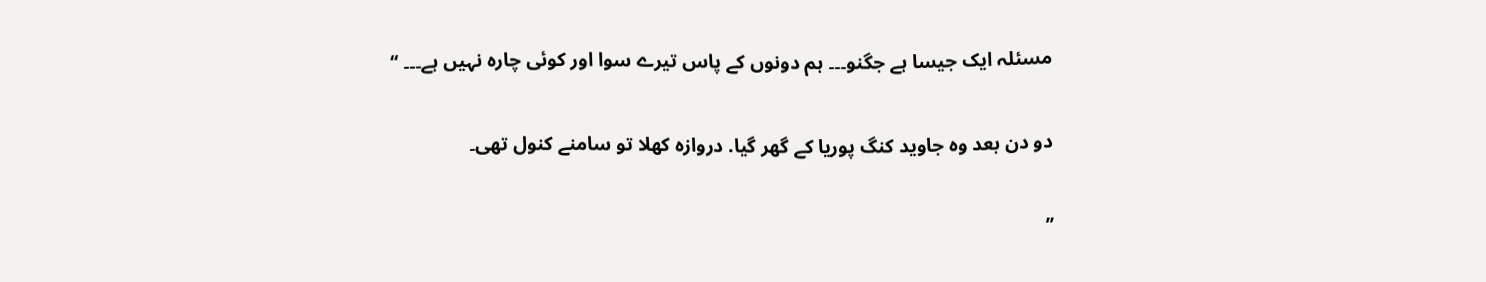مسئلہ ایک جیسا ہے جگنو۔۔۔ ہم دونوں کے پاس تیرے سوا اور کوئی چارہ نہیں ہے۔۔۔ ‘‘

دو دن بعد وہ جاوید کنگ پوریا کے گھر گیا. دروازہ کھلا تو سامنے کنول تھی۔

’’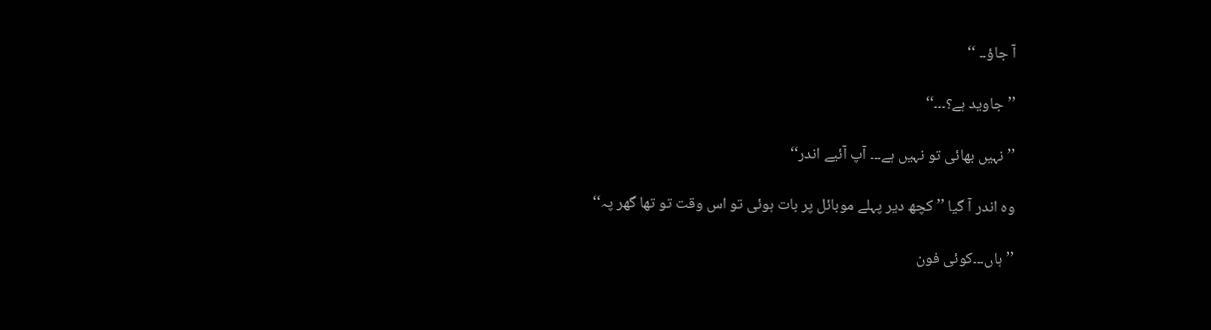آ جاؤ۔۔ ‘‘

’’ جاوید ہے؟۔۔۔‘‘

’’ نہیں بھائی تو نہیں ہے۔۔۔ آپ آئیے اندر‘‘

وہ اندر آ گیا ’’ کچھ دیر پہلے موبائل پر بات ہوئی تو اس وقت تو تھا گھر پہ‘‘

’’ ہاں۔۔۔کوئی فون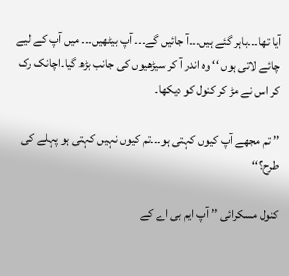آیا تھا۔۔۔باہر گئے ہیں۔۔۔آ جائیں گے۔۔۔ آپ بیٹھیں۔۔۔ میں آپ کے لیے چائے لاتی ہوں ‘‘ وہ اندر آ کر سیڑھیوں کی جانب بڑھ گیا۔اچانک رک کر اس نے مڑ کر کنول کو دیکھا۔

’’ تم مجھے آپ کیوں کہتی ہو۔۔۔تم کیوں نہیں کہتی ہو پہلے کی طرح؟‘‘

کنول مسکرائی ’’ آپ ایم بی اے کے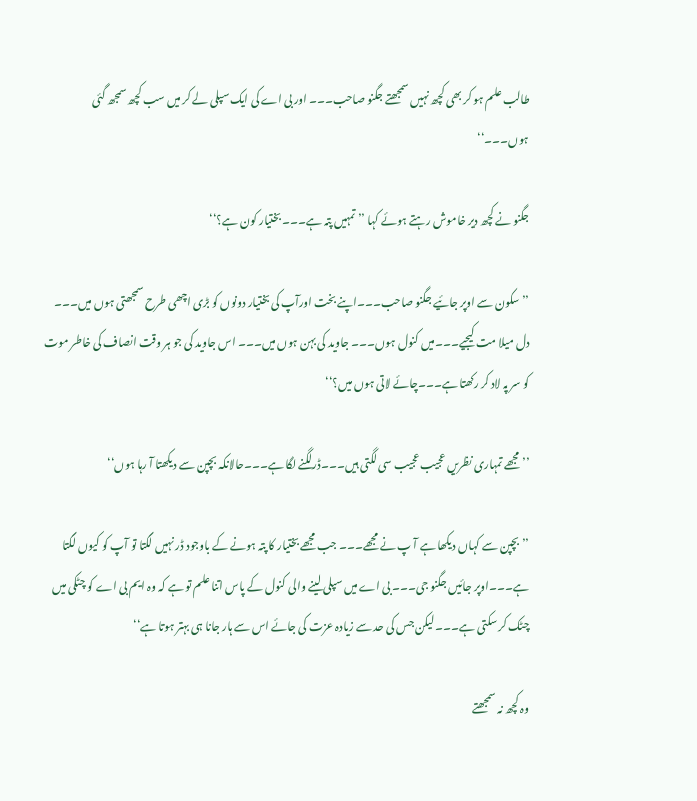طالب علم ہو کر بھی کچھ نہیں سمجھتے جگنو صاحب۔۔۔ اور بی اے کی ایک سپلی لے کر میں سب کچھ سمجھ گئی ہوں۔۔۔‘‘

جگنو نے کچھ دیر خاموش رہتے ہوئے کہا ’’ تمہیں پتہ ہے۔۔۔ بختیار کون ہے؟‘‘

’’ سکون سے اوپر جائیے جگنو صاحب۔۔۔اپنے بخت اورآپ کی بختیار دونوں کو بڑی اچھی طرح سمجھتی ہوں میں۔۔۔ دل میلا مت کیجیے۔۔۔میں کنول ہوں۔۔۔ جاوید کی بہن ہوں میں۔۔۔ اس جاوید کی جو ہر وقت انصاف کی خاطر موت کو سر پہ لاد کر رکھتا ہے۔۔۔چائے لاتی ہوں میں؟‘‘

’’ مجھے تمہاری نظریں عجیب عجیب سی لگتی ہیں۔۔۔ڈرلگنے لگا ہے۔۔۔حالانکہ بچپن سے دیکھتا آ رہا ہوں‘‘

’’ بچپن سے کہاں دیکھا ہے آ پ نے مجھے۔۔۔ جب مجھے بختیار کا پتہ ہونے کے باوجود ڈر نہیں لگتا تو آپ کو کیوں لگتا ہے۔۔۔اوپر جائیں جگنو جی۔۔۔ بی اے میں سپلی لینے والی کنول کے پاس اتنا علم تو ہے کہ وہ ایم بی اے کو چٹکی میں چٹک کر سکتی ہے۔۔۔ لیکن جس کی حد سے زیادہ عزت کی جائے اس سے ہار جانا ہی بہتر ہوتا ہے‘‘

وہ کچھ نہ سمجھتے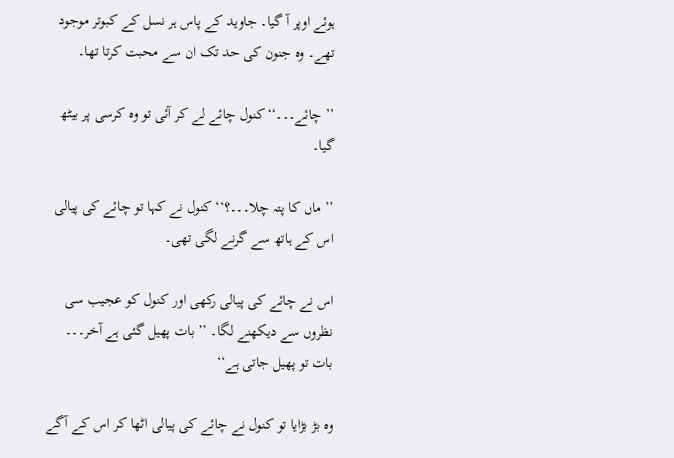ہوئے اوپر آ گیا۔ جاوید کے پاس ہر نسل کے کبوتر موجود تھے۔ وہ جنون کی حد تک ان سے محبت کرتا تھا۔

’’ چائے۔۔۔‘‘کنول چائے لے کر آئی تو وہ کرسی پر بیٹھ گیا۔

’’ ماں کا پتہ چلا۔۔۔؟‘‘ کنول نے کہا تو چائے کی پیالی اس کے ہاتھ سے گرنے لگی تھی۔

اس نے چائے کی پیالی رکھی اور کنول کو عجیب سی نظروں سے دیکھنے لگا۔ ’’ بات پھیل گئی ہے آخر۔۔۔ بات تو پھیل جاتی ہے‘‘

وہ بڑ بڑایا تو کنول نے چائے کی پیالی اٹھا کر اس کے آگے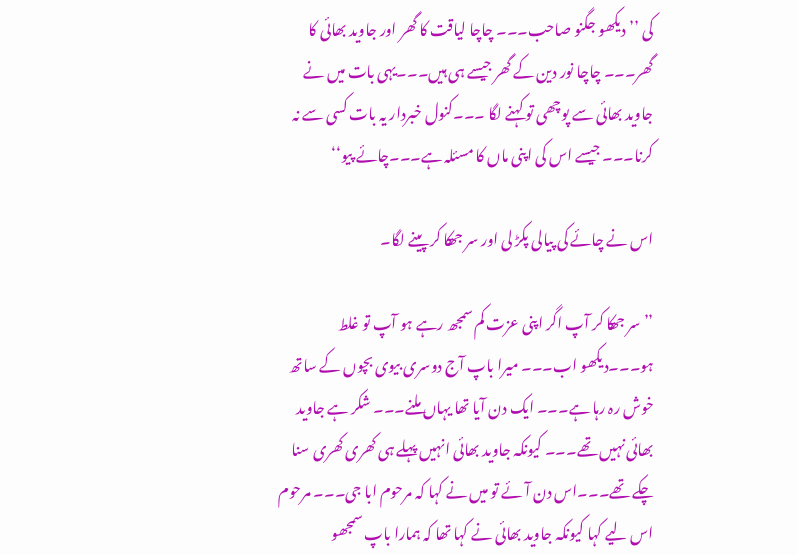کی ’’ دیکھو جگنو صاحب۔۔۔ چاچا لیاقت کا گھر اور جاوید بھائی کا گھر۔۔۔ چاچا نور دین کے گھر جیسے ہی ہیں۔۔۔یہی بات میں نے جاوید بھائی سے پوچھی تو کہنے لگا ۔۔۔کنول خبردار یہ بات کسی سے نہ کرنا۔۔۔ جیسے اس کی اپنی ماں کا مسئلہ ہے۔۔۔چائے پیو‘‘

اس نے چائے کی پیالی پکڑ لی اور سر جھکا کر پینے لگا۔

’’ سر جھکا کر آپ اگر اپنی عزت کم سمجھ رہے ہو آپ تو غلط ہو۔۔۔دیکھو اب۔۔۔ میرا باپ آج دوسری بیوی بچوں کے ساتھ خوش رہ رہا ہے۔۔۔ ایک دن آیا تھا یہاں ملنے۔۔۔ شکر ہے جاوید بھائی نہیں تھے۔۔۔ کیونکہ جاوید بھائی انہیں پہلے ہی کھری کھری سنا چکے تھے۔۔۔اس دن آئے تو میں نے کہا کہ مرحوم ابا جی۔۔۔ مرحوم اس لیے کہا کیونکہ جاوید بھائی نے کہا تھا کہ ہمارا باپ سمجھو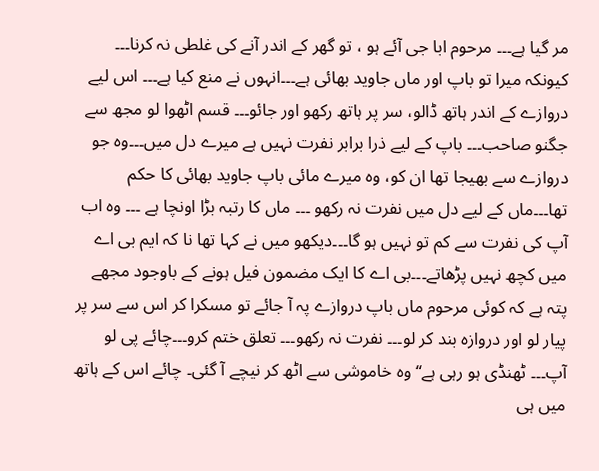مر گیا ہے۔۔۔ مرحوم ابا جی آئے ہو ، تو گھر کے اندر آنے کی غلطی نہ کرنا۔۔۔ کیونکہ میرا تو باپ اور ماں جاوید بھائی ہے۔۔۔انہوں نے منع کیا ہے۔۔۔ اس لیے دروازے کے اندر ہاتھ ڈالو، سر پر ہاتھ رکھو اور جائو۔۔۔ قسم اٹھوا لو مجھ سے جگنو صاحب۔۔۔ باپ کے لیے ذرا برابر نفرت نہیں ہے میرے دل میں۔۔۔وہ جو دروازے سے بھیجا تھا ان کو، وہ میرے مائی باپ جاوید بھائی کا حکم تھا۔۔۔ماں کے لیے دل میں نفرت نہ رکھو ۔۔۔ ماں کا رتبہ بڑا اونچا ہے ۔۔۔ وہ اب آپ کی نفرت سے کم تو نہیں ہو گا۔۔۔دیکھو میں نے کہا تھا نا کہ ایم بی اے میں کچھ نہیں پڑھاتے۔۔۔بی اے کا ایک مضمون فیل ہونے کے باوجود مجھے پتہ ہے کہ کوئی مرحوم ماں باپ دروازے پہ آ جائے تو مسکرا کر اس سے سر پر پیار لو اور دروازہ بند کر لو۔۔۔ نفرت نہ رکھو۔۔۔ تعلق ختم کرو۔۔۔چائے پی لو آپ۔۔۔ ٹھنڈی ہو رہی ہے‘‘ وہ خاموشی سے اٹھ کر نیچے آ گئی۔ چائے اس کے ہاتھ میں ہی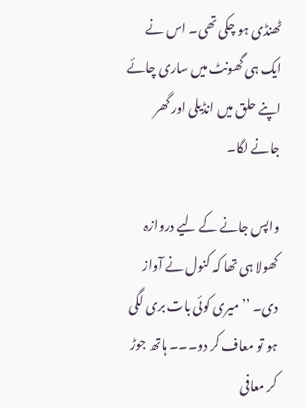ٹھنڈی ہو چکی تھی۔ اس نے ایک ہی گھونٹ میں ساری چائے اپنے حلق میں انڈیلی اور گھر جانے لگا۔

واپس جانے کے لیے دروازہ کھولا ہی تھا کہ کنول نے آواز دی۔ ’’ میری کوئی بات بری لگی ہو تو معاف کر دو۔۔۔ ہاتھ جوڑ کر معافی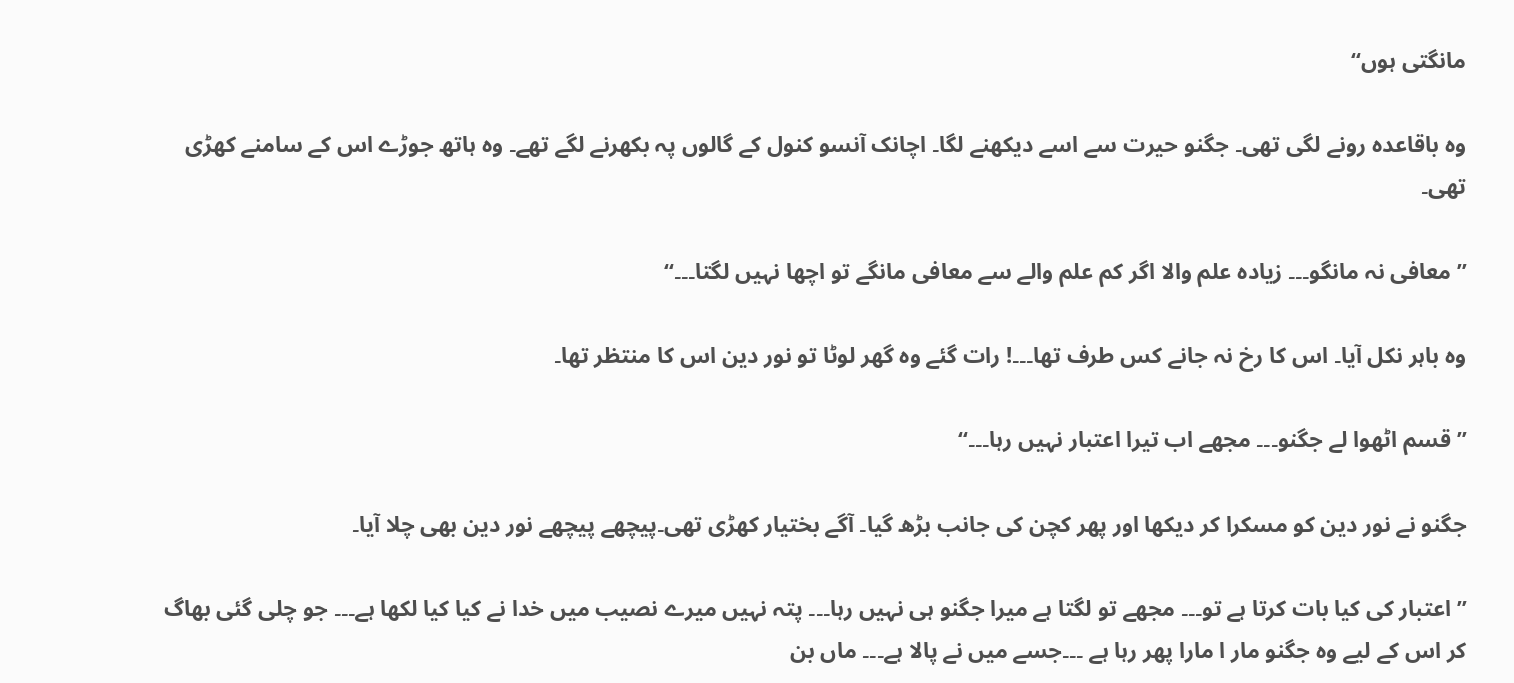مانگتی ہوں‘‘

وہ باقاعدہ رونے لگی تھی۔ جگنو حیرت سے اسے دیکھنے لگا۔ اچانک آنسو کنول کے گالوں پہ بکھرنے لگے تھے۔ وہ ہاتھ جوڑے اس کے سامنے کھڑی تھی۔

’’ معافی نہ مانگو۔۔۔ زیادہ علم والا اگر کم علم والے سے معافی مانگے تو اچھا نہیں لگتا۔۔۔‘‘

وہ باہر نکل آیا۔ اس کا رخ نہ جانے کس طرف تھا۔۔۔! رات گئے وہ گھر لوٹا تو نور دین اس کا منتظر تھا۔

’’ قسم اٹھوا لے جگنو۔۔۔ مجھے اب تیرا اعتبار نہیں رہا۔۔۔‘‘

جگنو نے نور دین کو مسکرا کر دیکھا اور پھر کچن کی جانب بڑھ گیا۔ آگے بختیار کھڑی تھی۔پیچھے پیچھے نور دین بھی چلا آیا۔

’’ اعتبار کی کیا بات کرتا ہے تو۔۔۔ مجھے تو لگتا ہے میرا جگنو ہی نہیں رہا۔۔۔ پتہ نہیں میرے نصیب میں خدا نے کیا کیا لکھا ہے۔۔۔ جو چلی گئی بھاگ کر اس کے لیے وہ جگنو مار ا مارا پھر رہا ہے ۔۔۔جسے میں نے پالا ہے۔۔۔ ماں بن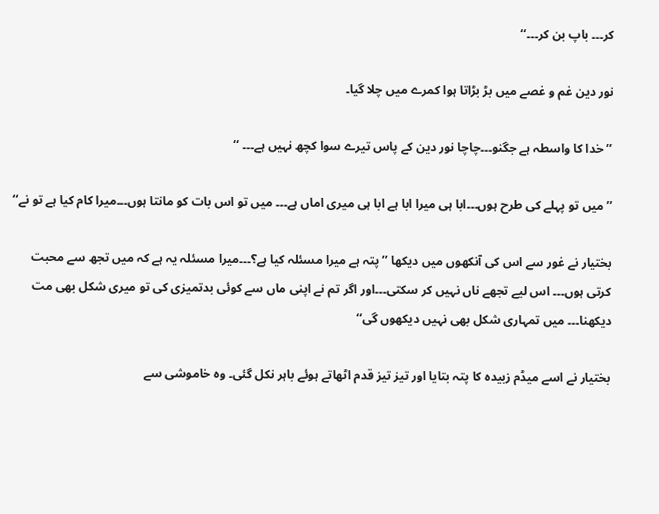کر۔۔۔ باپ بن کر۔۔۔‘‘

نور دین غم و غصے میں بڑ بڑاتا ہوا کمرے میں چلا گیا۔

’’ خدا کا واسطہ ہے جگنو۔۔۔چاچا نور دین کے پاس تیرے سوا کچھ نہیں ہے۔۔۔ ‘‘

’’ میں تو پہلے کی طرح ہوں۔۔۔ابا ہی میرا ابا ہے ابا ہی میری اماں ہے۔۔۔ میں تو اس بات کو مانتا ہوں۔۔۔میرا کام کیا ہے تو نے‘‘

بختیار نے غور سے اس کی آنکھوں میں دیکھا ’’ پتہ ہے میرا مسئلہ کیا ہے؟۔۔۔میرا مسئلہ یہ ہے کہ میں تجھ سے محبت کرتی ہوں۔۔۔ اس لیے تجھے ناں نہیں کر سکتی۔۔۔اور اگر تم نے اپنی ماں سے کوئی بدتمیزی کی تو میری شکل بھی مت دیکھنا۔۔۔ میں تمہاری شکل بھی نہیں دیکھوں گی‘‘

بختیار نے اسے میڈم زبیدہ کا پتہ بتایا اور تیز تیز قدم اٹھاتے ہوئے باہر نکل گئی۔ وہ خاموشی سے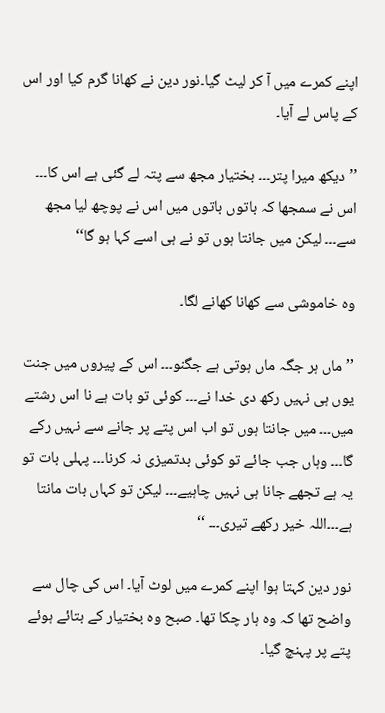اپنے کمرے میں آ کر لیٹ گیا۔نور دین نے کھانا گرم کیا اور اس کے پاس لے آیا۔

’’ دیکھ میرا پتر۔۔۔ بختیار مجھ سے پتہ لے گئی ہے اس کا۔۔۔ اس نے سمجھا کہ باتوں باتوں میں اس نے پوچھ لیا مجھ سے۔۔۔ لیکن میں جانتا ہوں تو نے ہی اسے کہا ہو گا‘‘

وہ خاموشی سے کھانا کھانے لگا۔

’’ ماں ہر جگہ ماں ہوتی ہے جگنو۔۔۔ اس کے پیروں میں جنت یوں ہی نہیں رکھ دی خدا نے۔۔۔ کوئی تو بات ہے نا اس رشتے میں۔۔۔ میں جانتا ہوں تو اب اس پتے پر جانے سے نہیں رکے گا۔۔۔ وہاں جب جائے تو کوئی بدتمیزی نہ کرنا۔۔۔ پہلی بات تو یہ ہے تجھے جانا ہی نہیں چاہیے۔۔۔ لیکن تو کہاں بات مانتا ہے۔۔۔اللہ خیر رکھے تیری۔۔۔ ‘‘

نور دین کہتا ہوا اپنے کمرے میں لوٹ آیا۔ اس کی چال سے واضح تھا کہ وہ ہار چکا تھا۔ صبح وہ بختیار کے بتائے ہوئے پتے پر پہنچ گیا۔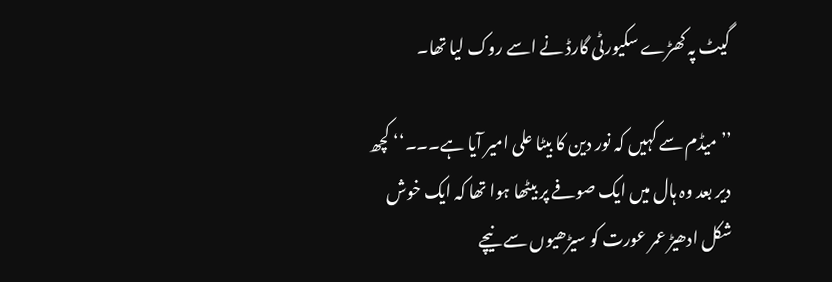گیٹ پہ کھڑے سکیورٹی گارڈ نے اسے روک لیا تھا۔

’’ میڈم سے کہیں کہ نور دین کا بیٹا علی امیر آیا ہے۔۔۔‘‘ کچھ دیر بعد وہ ہال میں ایک صوفے پر بیٹھا ہوا تھا کہ ایک خوش شکل ادھیڑ عمر عورت کو سیڑھیوں سے نیچے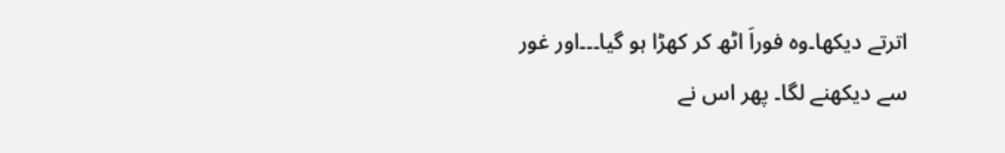اترتے دیکھا۔وہ فوراَ اٹھ کر کھڑا ہو گیا۔۔۔اور غور سے دیکھنے لگا۔ پھر اس نے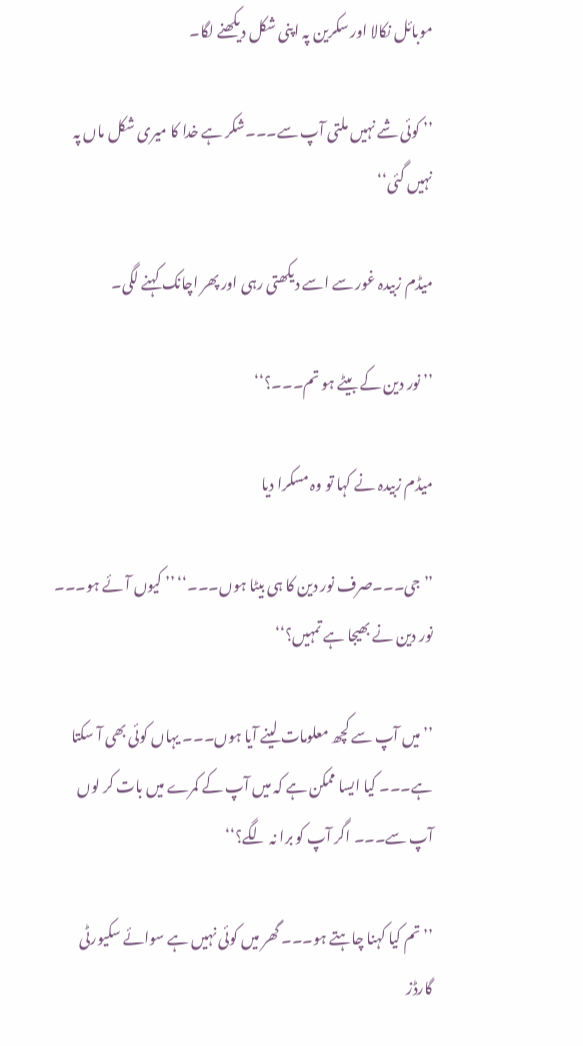موبائل نکالا اور سکرین پہ اپنی شکل دیکھنے لگا۔

’’ کوئی شے نہیں ملتی آپ سے۔۔۔شکر ہے خدا کا میری شکل ماں پہ نہیں گئی‘‘

میڈم زبیدہ غور سے اسے دیکھتی رہی اور پھر اچانک کہنے لگی۔

’’ نور دین کے بیٹے ہو تم۔۔۔؟‘‘

میڈم زبیدہ نے کہا تو وہ مسکرا دیا

’’ جی۔۔۔صرف نور دین کا ہی بیٹا ہوں۔۔۔‘‘ ’’ کیوں آئے ہو۔۔۔ نور دین نے بھیجا ہے تمہیں؟‘‘

’’ میں آپ سے کچھ معلومات لینے آیا ہوں۔۔۔ یہاں کوئی بھی آ سکتا ہے۔۔۔ کیا ایسا ممکن ہے کہ میں آپ کے کمرے میں بات کر لوں آپ سے۔۔۔ اگر آپ کو برا نہ لگے؟‘‘

’’ تم کیا کہنا چاہتے ہو۔۔۔ گھر میں کوئی نہیں ہے سوائے سکیورٹی گارڈز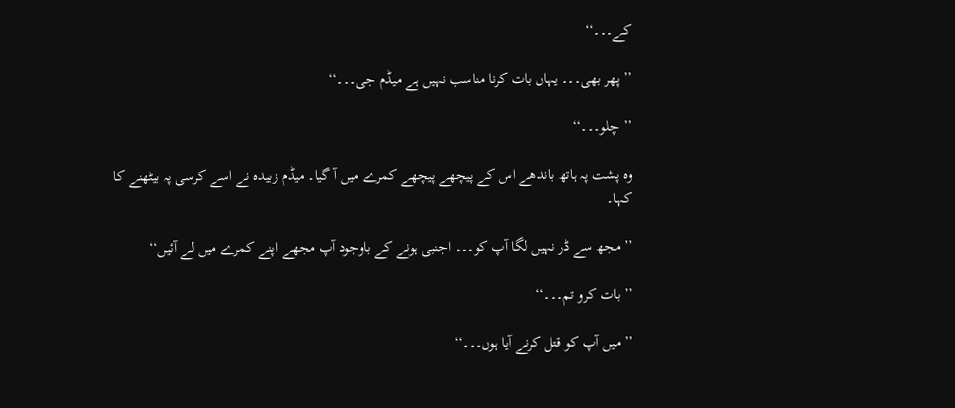کے۔۔۔‘‘

’’ پھر بھی۔۔۔ یہاں بات کرنا مناسب نہیں ہے میڈم جی۔۔۔‘‘

’’ چلو۔۔۔‘‘

وہ پشت پہ ہاتھ باندھے اس کے پیچھے پیچھے کمرے میں آ گیا۔ میڈم زبیدہ نے اسے کرسی پہ بیٹھنے کا کہا۔

’’ مجھ سے ڈر نہیں لگا آپ کو۔۔۔ اجنبی ہونے کے باوجود آپ مجھے اپنے کمرے میں لے آئیں‘‘

’’ بات کرو تم۔۔۔‘‘

’’ میں آپ کو قتل کرنے آیا ہوں۔۔۔‘‘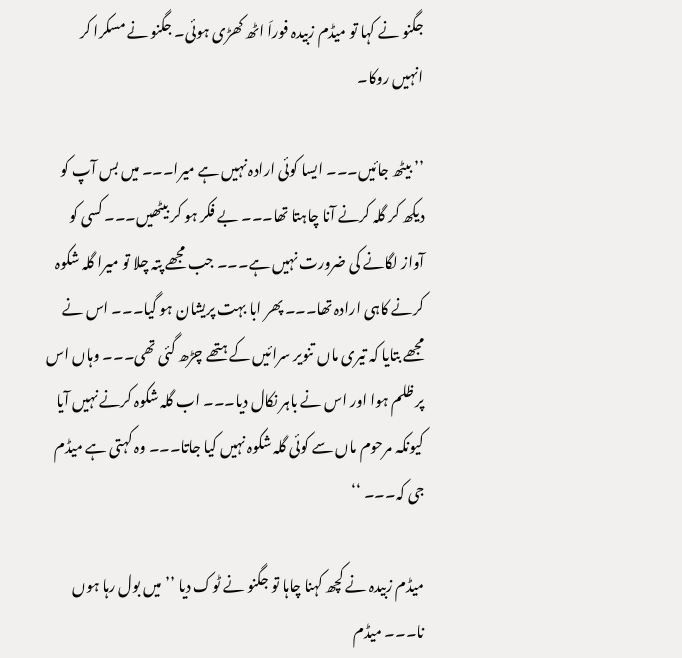جگنو نے کہا تو میڈم زبیدہ فوراَ اٹھ کھڑی ہوئی۔ جگنو نے مسکرا کر انہیں روکا۔

’’ بیٹھ جائیں۔۔۔ ایسا کوئی ارادہ نہیں ہے میرا۔۔۔ میں بس آپ کو دیکھ کر گلہ کرنے آنا چاہتا تھا۔۔۔ بے فکر ہو کر بیٹھیں۔۔۔ کسی کو آواز لگانے کی ضرورت نہیں ہے۔۔۔ جب مجھے پتہ چلا تو میرا گلہ شکوہ کرنے کاہی ارادہ تھا۔۔۔ پھر ابا بہت پریشان ہو گیا۔۔۔ اس نے مجھے بتایا کہ تیری ماں تنویر سرائیں کے ہتھے چڑھ گئی تھی۔۔۔ وہاں اس پر ظلم ہوا اور اس نے باہر نکال دیا۔۔۔ اب گلہ شکوہ کرنے نہیں آیا کیونکہ مرحوم ماں سے کوئی گلہ شکوہ نہیں کیا جاتا۔۔۔ وہ کہتی ہے میڈم جی کہ۔۔۔ ‘‘

میڈم زبیدہ نے کچھ کہنا چاہا تو جگنو نے ٹوک دیا ’’ میں بول رہا ہوں نا۔۔۔ میڈم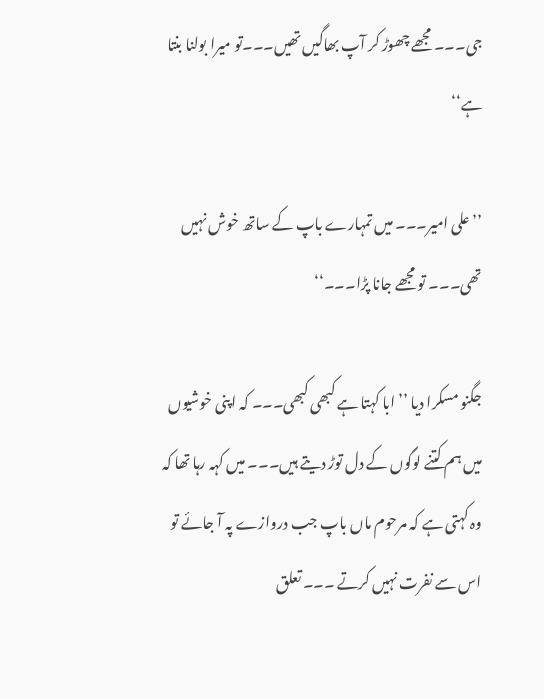جی۔۔۔ مجھے چھوڑ کر آپ بھاگیں تھیں۔۔۔تو میرا بولنا بنتا ہے‘‘

’’ علی امیر۔۔۔ میں تمہارے باپ کے ساتھ خوش نہیں تھی۔۔۔ تو مجھے جانا پڑا۔۔۔‘‘

جگنو مسکرا دیا ’’ ابا کہتا ہے کبھی کبھی۔۔۔ کہ اپنی خوشیوں میں ہم کتنے لوگوں کے دل توڑ دیتے ہیں۔۔۔ میں کہہ رہا تھا کہ وہ کہتی ہے کہ مرحوم ماں باپ جب دروازے پہ آ جائے تو اس سے نفرت نہیں کرتے ۔۔۔ تعلق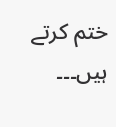ختم کرتے ہیں۔۔۔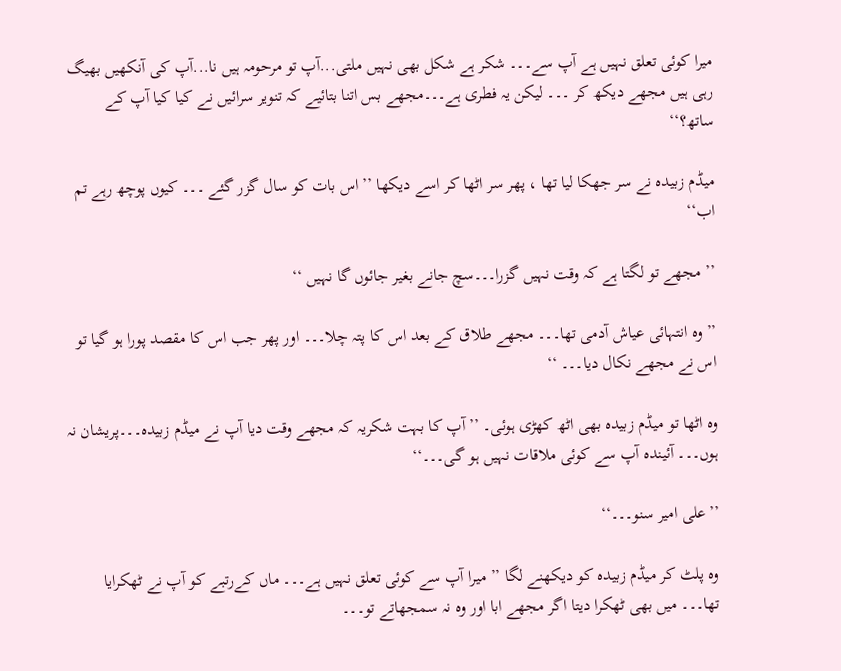میرا کوئی تعلق نہیں ہے آپ سے۔۔۔ شکر ہے شکل بھی نہیں ملتی...آپ تو مرحومہ ہیں نا...آپ کی آنکھیں بھیگ رہی ہیں مجھے دیکھ کر ۔۔۔ لیکن یہ فطری ہے۔۔۔مجھے بس اتنا بتائیے کہ تنویر سرائیں نے کیا کیا آپ کے ساتھ؟‘‘

میڈم زبیدہ نے سر جھکا لیا تھا ، پھر سر اٹھا کر اسے دیکھا ’’ اس بات کو سال گزر گئے ۔۔۔ کیوں پوچھ رہے تم اب‘‘

’’ مجھے تو لگتا ہے کہ وقت نہیں گزرا۔۔۔سچ جانے بغیر جائوں گا نہیں ‘‘

’’ وہ انتہائی عیاش آدمی تھا۔۔۔ مجھے طلاق کے بعد اس کا پتہ چلا۔۔۔ اور پھر جب اس کا مقصد پورا ہو گیا تو اس نے مجھے نکال دیا۔۔۔ ‘‘

وہ اٹھا تو میڈم زبیدہ بھی اٹھ کھڑی ہوئی۔ ’’ آپ کا بہت شکریہ کہ مجھے وقت دیا آپ نے میڈم زبیدہ۔۔۔پریشان نہ ہوں۔۔۔ آئیندہ آپ سے کوئی ملاقات نہیں ہو گی۔۔۔‘‘

’’علی امیر سنو۔۔۔‘‘

وہ پلٹ کر میڈم زبیدہ کو دیکھنے لگا ’’ میرا آپ سے کوئی تعلق نہیں ہے۔۔۔ ماں کےرتبے کو آپ نے ٹھکرایا تھا۔۔۔ میں بھی ٹھکرا دیتا اگر مجھے ابا اور وہ نہ سمجھاتے تو۔۔۔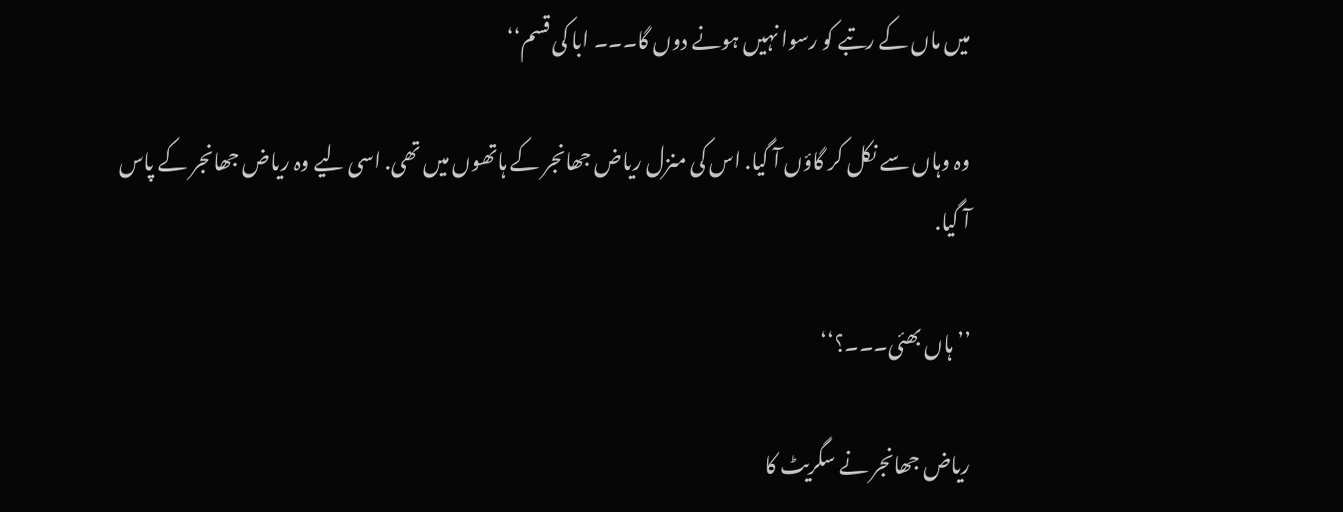میں ماں کے رتبے کو رسوا نہیں ہونے دوں گا۔۔۔ ابا کی قسم‘‘

وہ وہاں سے نکل کر گاؤں آ گیا. اس کی منزل ریاض جھانجر کے ہاتھوں میں تھی. اسی لیے وہ ریاض جھانجر کے پاس آ گیا.

’’ ہاں بھئی۔۔۔؟‘‘

ریاض جھانجر نے سگریٹ کا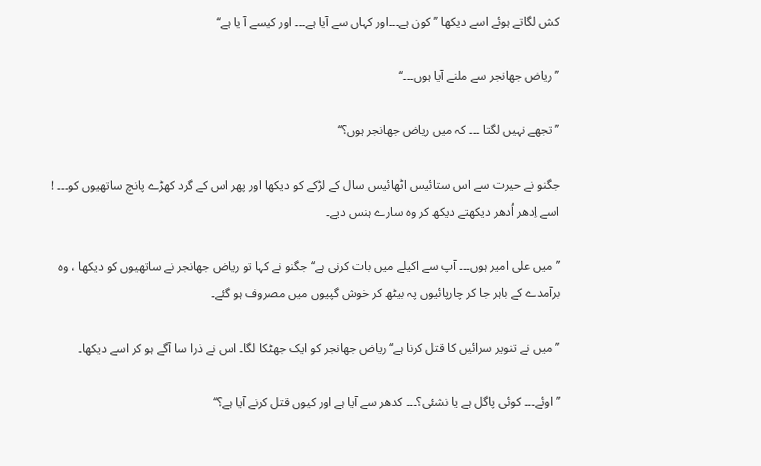کش لگاتے ہوئے اسے دیکھا ’’ کون ہے۔۔۔اور کہاں سے آیا ہے۔۔۔ اور کیسے آ یا ہے‘‘

’’ ریاض جھانجر سے ملنے آیا ہوں۔۔۔‘‘

’’ تجھے نہیں لگتا ۔۔۔ کہ میں ریاض جھانجر ہوں؟‘‘

جگنو نے حیرت سے اس ستائیس اٹھائیس سال کے لڑکے کو دیکھا اور پھر اس کے گرد کھڑے پانچ ساتھیوں کو۔۔۔ ! اسے اِدھر اُدھر دیکھتے دیکھ کر وہ سارے ہنس دیے۔

’’ میں علی امیر ہوں۔۔۔ آپ سے اکیلے میں بات کرنی ہے‘‘ جگنو نے کہا تو ریاض جھانجر نے ساتھیوں کو دیکھا ، وہ برآمدے کے باہر جا کر چارپائیوں پہ بیٹھ کر خوش گپیوں میں مصروف ہو گئے۔

’’ میں نے تنویر سرائیں کا قتل کرنا ہے‘‘ ریاض جھانجر کو ایک جھٹکا لگا۔ اس نے ذرا سا آگے ہو کر اسے دیکھا۔

’’ اوئے۔۔۔ کوئی پاگل ہے یا نشئی؟۔۔۔ کدھر سے آیا ہے اور کیوں قتل کرنے آیا ہے؟‘‘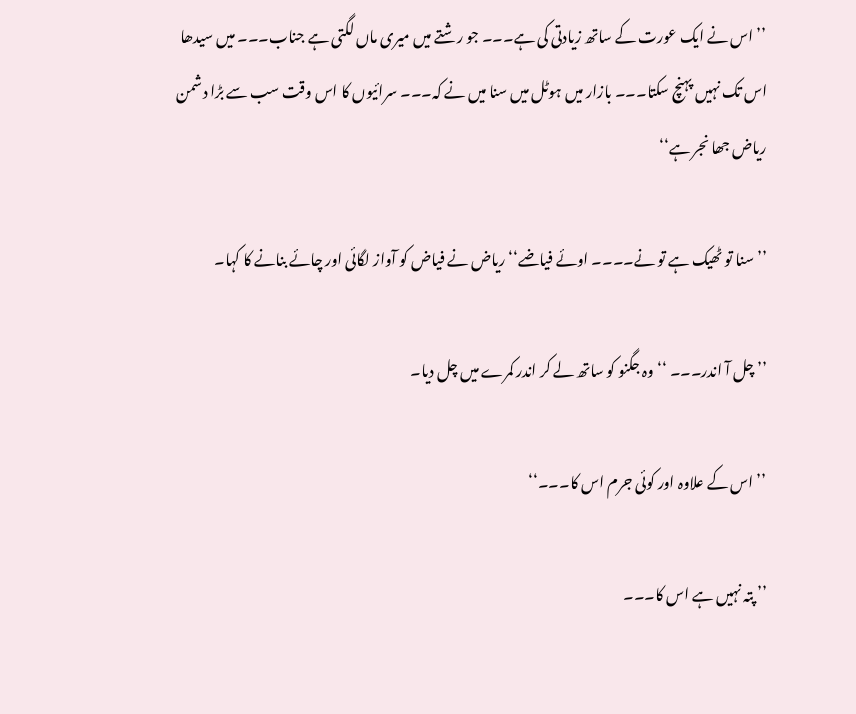’’ اس نے ایک عورت کے ساتھ زیادتی کی ہے۔۔۔ جو رشتے میں میری ماں لگتی ہے جناب۔۔۔ میں سیدھا اس تک نہیں پہنچ سکتا۔۔۔ بازار میں ہوٹل میں سنا میں نے کہ۔۔۔ سرائیوں کا اس وقت سب سے بڑا دشمن ریاض جھا نجر ہے‘‘

’’ سنا تو ٹھیک ہے تو نے۔۔۔۔ اوئے فیاضے‘‘ ریاض نے فیاض کو آواز لگائی اور چائے بنانے کا کہا۔

’’ چل آ اندر۔۔۔ ‘‘ وہ جگنو کو ساتھ لے کر اندر کمرے میں چل دیا۔

’’ اس کے علاوہ اور کوئی جرم اس کا۔۔۔‘‘

’’ پتہ نہیں ہے اس کا۔۔۔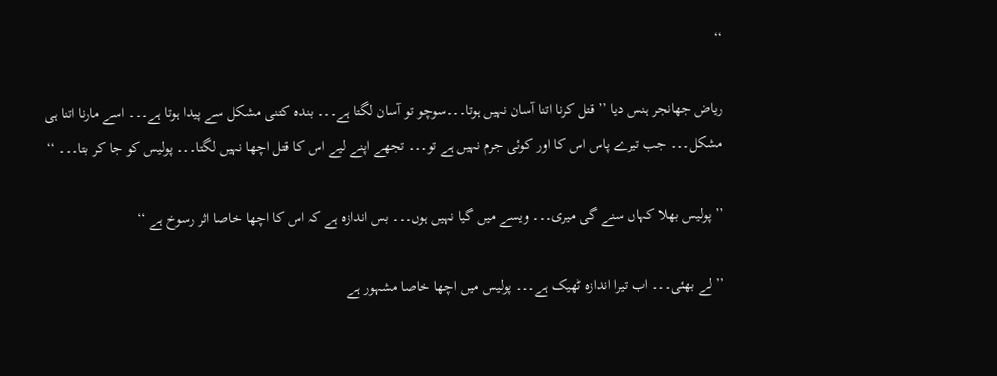‘‘

ریاض جھانجر ہنس دیا ’’ قتل کرنا اتنا آسان نہیں ہوتا۔۔۔سوچو تو آسان لگتا ہے۔۔۔ بندہ کتنی مشکل سے پیدا ہوتا ہے۔۔۔ اسے مارنا اتنا ہی مشکل۔۔۔ جب تیرے پاس اس کا اور کوئی جرم نہیں ہے تو۔۔۔ تجھے اپنے لیے اس کا قتل اچھا نہیں لگتا۔۔۔ پولیس کو جا کر بتا۔۔۔ ‘‘

’’ پولیس بھلا کہاں سنے گی میری۔۔۔ ویسے میں گیا نہیں ہوں۔۔۔ بس اندازہ ہے کہ اس کا اچھا خاصا اثر رسوخ ہے ‘‘

’’ لے بھئی۔۔۔ اب تیرا اندازہ ٹھیک ہے۔۔۔ پولیس میں اچھا خاصا مشہور ہے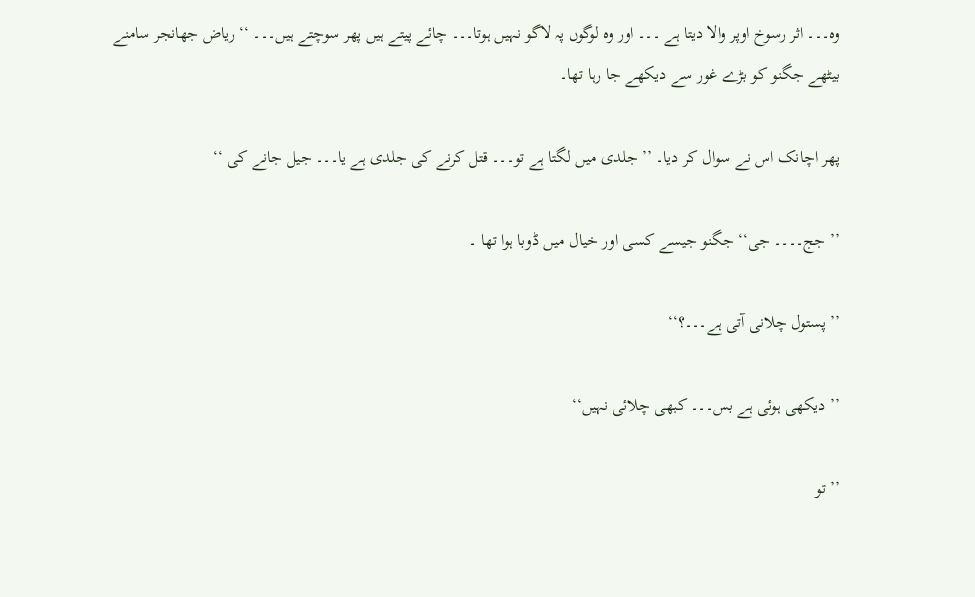وہ۔۔۔ اثر رسوخ اوپر والا دیتا ہے ۔۔۔ اور وہ لوگوں پہ لاگو نہیں ہوتا۔۔۔ چائے پیتے ہیں پھر سوچتے ہیں۔۔۔ ‘‘ ریاض جھانجر سامنے بیٹھے جگنو کو بڑے غور سے دیکھے جا رہا تھا۔

پھر اچانک اس نے سوال کر دیا۔ ’’ جلدی میں لگتا ہے تو۔۔۔ قتل کرنے کی جلدی ہے یا۔۔۔ جیل جانے کی ‘‘

’’ جج۔۔۔۔ جی‘‘ جگنو جیسے کسی اور خیال میں ڈوبا ہوا تھا ۔

’’ پستول چلانی آتی ہے۔۔۔؟‘‘

’’ دیکھی ہوئی ہے بس۔۔۔ کبھی چلائی نہیں‘‘

’’ تو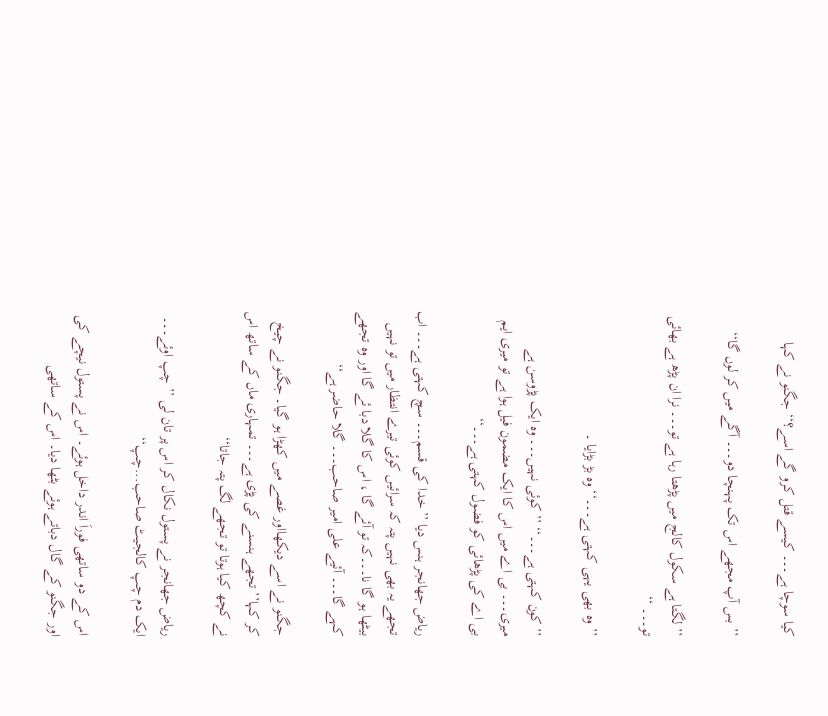کیا سوچا ہے۔۔۔ کیسے قتل کرو گے اسے؟‘‘ جگنو نے کہا

’’ بس آپ مجھے اس تک پہنچا دو۔۔۔ آگے میں کر لوں گا‘‘

’’ لگتا ہے سکول کالج میں پڑھتا رہا ہے تو۔۔۔ نرا ان پڑھ ہے بھائی تو۔۔۔ ‘‘

’’ وہ بھی یہی کہتی ہے۔۔۔‘‘ وہ بڑ بڑایا ۔

’’ کون کہتی ہے۔۔۔‘‘ ’’ کوئی نہیں۔۔۔ وہ ایک پڑوسن ہے میری۔۔۔ بی اے میں اس کا ایک مضمون فیل ہوا ہے تو میری ایم بی اے کی پڑھائی کو فضول کہتی ہے۔۔۔‘‘

ریاض جھانجر ہنس دیا ’’ خدا کی قسم۔۔۔ سچ کہتی ہے۔۔۔ اب تجھے یہ بھی نہیں پتہ کہ سرائیں کوئی تیرے انتظار میں تو نہیں بیٹھا ہو گا نا۔۔۔کہ تو آئے گا ، اس کا گلا دبا ئے گا اور وہ تجھے کہے گا۔۔۔ آئیے علی امیر صاحب۔۔۔ گلا حاضر ہے‘‘

جگنو نے اسے دیکھااور غصے میں کھڑا ہو گیا۔ جگنو نے چیخ کر کہا’’ تجھے ہنسنے کی پڑی ہے۔۔۔ تمہاری ماں کے ساتھ اس نے کچھ کیا ہوتا تو تجھے لگ پتہ جاتا‘‘

ریاض جھانجر نے پستول نکال کر اس پر تان لی ’’ چپ اوئے۔۔۔ ایک دم چپ کالجیٹ صاحب...چپ‘‘

اس کے دو ساتھی فوراَ اندر داخل ہوئے۔ اس نے پستول نیچے کی اور جگنو کے گال دباتے ہوئے بٹھا دیا۔ اس کے ساتھی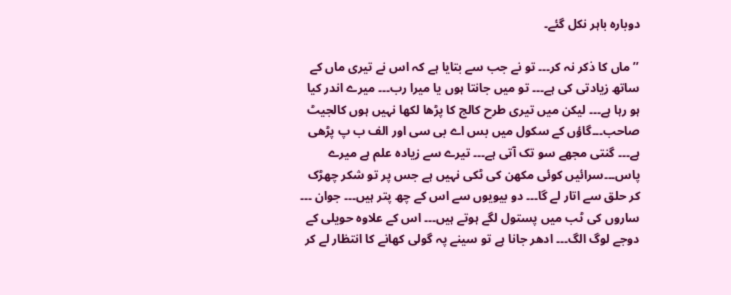دوبارہ باہر نکل گئے۔

’’ ماں کا ذکر نہ کر۔۔۔ تو نے جب سے بتایا ہے کہ اس نے تیری ماں کے ساتھ زیادتی کی ہے۔۔۔ تو میں جانتا ہوں یا میرا رب۔۔۔ میرے اندر کیا ہو رہا ہے۔۔۔ لیکن میں تیری طرح کالج کا پڑھا لکھا نہیں ہوں کالجیٹ صاحب۔۔۔گاؤں کے سکول میں بس اے بی سی اور الف ب پ پڑھی ہے۔۔۔ گنتی مجھے سو تک آتی ہے۔۔۔ تیرے سے زیادہ علم ہے میرے پاس۔۔۔سرائیں کوئی مکھن کی ٹکی نہیں ہے جس پر تو شکر چھڑک کر حلق سے اتار لے گا۔۔۔ دو بیویوں سے اس کے چھ پتر ہیں۔۔۔ جوان ۔۔۔ ساروں کی ٹب میں پستول لگے ہوتے ہیں۔۔۔ اس کے علاوہ حویلی کے دوجے لوگ الگ۔۔۔ ادھر جانا ہے تو سینے پہ گولی کھانے کا انتظار لے کر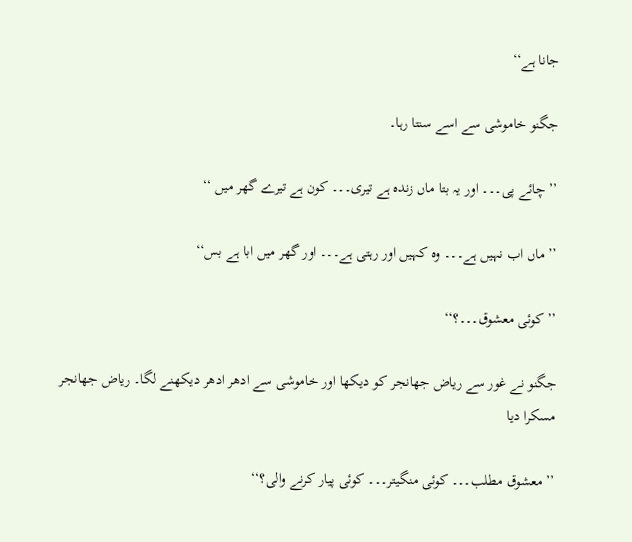جانا ہے‘‘

جگنو خاموشی سے اسے سنتا رہا۔

’’ چائے پی۔۔۔ اور یہ بتا ماں زندہ ہے تیری۔۔۔ کون ہے تیرے گھر میں ‘‘

’’ ماں اب نہیں ہے۔۔۔ وہ کہیں اور رہتی ہے۔۔۔ اور گھر میں ابا ہے بس‘‘

’’ کوئی معشوق۔۔۔؟‘‘

جگنو نے غور سے ریاض جھانجر کو دیکھا اور خاموشی سے ادھر ادھر دیکھنے لگا۔ ریاض جھانجر مسکرا دیا

’’ معشوق مطلب۔۔۔ کوئی منگیتر۔۔۔ کوئی پیار کرنے والی؟‘‘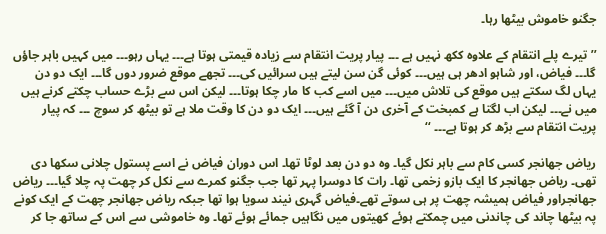جگنو خاموش بیٹھا رہا۔

’’ تیرے پلے انتقام کے علاوہ ککھ نہیں ہے ۔۔۔ پیار پریت انتقام سے زیادہ قیمتی ہوتا ہے۔۔۔ یہاں رہو۔۔۔ میں کہیں باہر جاؤں گا۔۔۔ فیاض، اور شاہو ادھر ہی ہیں۔۔۔ کوئی گن سن لیتے ہیں سرائیں کی۔۔۔ تجھے موقع ضرور دوں گا۔۔۔ ایک دو دن یہاں لگ سکتے ہیں موقع کی تلاش میں۔۔۔ میں اسے کب کا مار چکا ہوتا۔۔۔ لیکن اس سے بڑے حساب چکتے کرنے ہیں میں نے۔۔۔ لیکن اب لگتا ہے کمبخت کے آخری دن آ گئے ہیں۔۔۔ ایک دو دن کا وقت ملا ہے تو بیٹھ کر سوچ ۔۔۔ کہ پیار پریت انتقام سے بڑھ کر ہوتا ہے۔۔۔ ‘‘

ریاض جھانجر کسی کام سے باہر نکل گیا۔ وہ دو دن بعد لوٹا تھا۔ اس دوران فیاض نے اسے پستول چلانی سکھا دی تھی۔ ریاض جھانجر کا ایک بازو زخمی تھا۔ رات کا دوسرا پہر تھا جب جگنو کمرے سے نکل کر چھت پہ چلا گیا۔۔۔ ریاض جھانجراور فیاض ہمیشہ چھت پر ہی سوتے تھے۔فیاض گہری نیند سویا ہوا تھا جبکہ ریاض جھانجر چھت کے ایک کونے پہ بیٹھا چاند کی چاندنی میں چمکتے ہوئے کھیتوں میں نگاہیں جمائے ہوئے تھا۔ وہ خاموشی سے اس کے ساتھ جا کر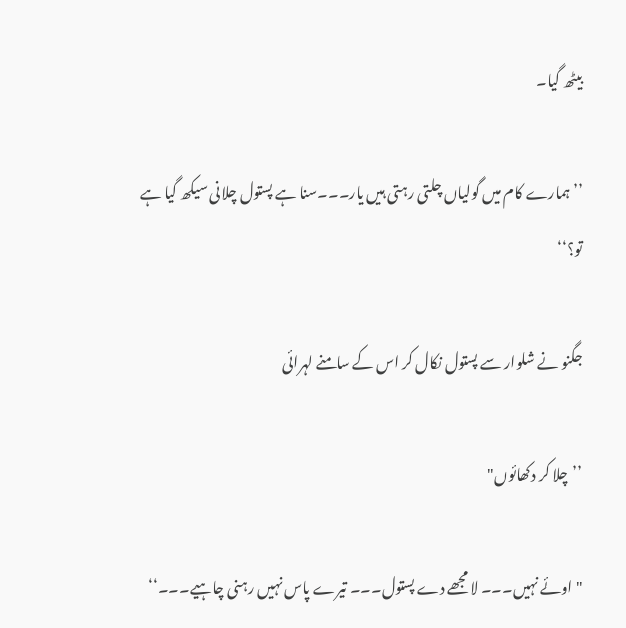بیٹھ گیا۔

’’ ہمارے کام میں گولیاں چلتی رہتی ہیں یار۔۔۔سنا ہے پستول چلانی سیکھ گیا ہے تو؟‘‘

جگنو نے شلوار سے پستول نکال کر اس کے سامنے لہرائی

’’چلا کر دکھائوں"

"اوئے نہیں۔۔۔ لا مجھے دے پستول۔۔۔ تیرے پاس نہیں رہنی چاہیے۔۔۔‘‘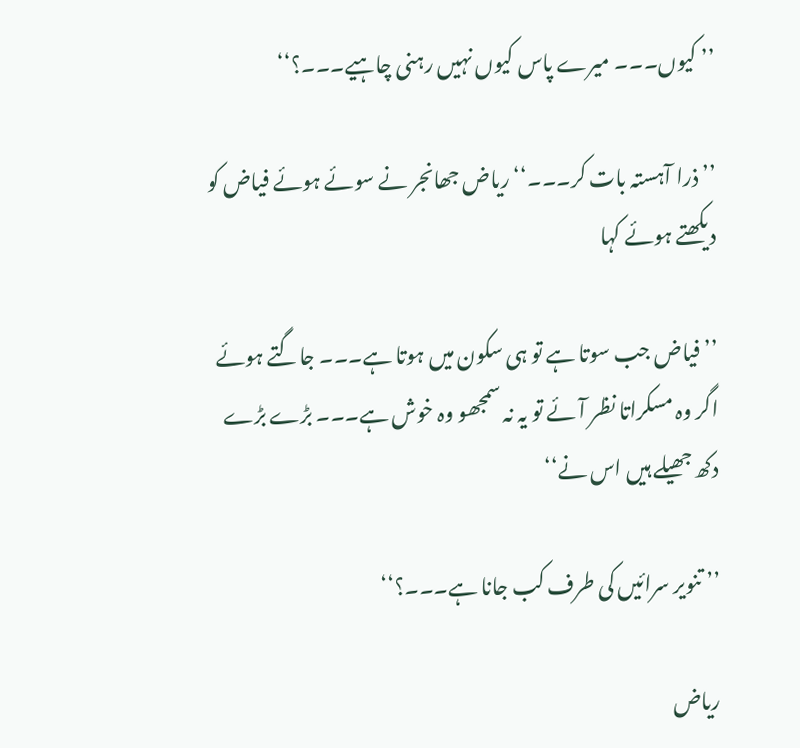’’ کیوں۔۔۔ میرے پاس کیوں نہیں رہنی چاہیے۔۔۔؟‘‘

’’ ذرا آہستہ بات کر۔۔۔‘‘ ریاض جھانجر نے سوئے ہوئے فیاض کو دیکھتے ہوئے کہا

’’ فیاض جب سوتا ہے تو ہی سکون میں ہوتا ہے۔۔۔ جاگتے ہوئے اگر وہ مسکراتا نظر آئے تو یہ نہ سمجھو وہ خوش ہے۔۔۔ بڑے بڑے دکھ جھیلے ہیں اس نے‘‘

’’ تنویر سرائیں کی طرف کب جانا ہے۔۔۔؟‘‘

ریاض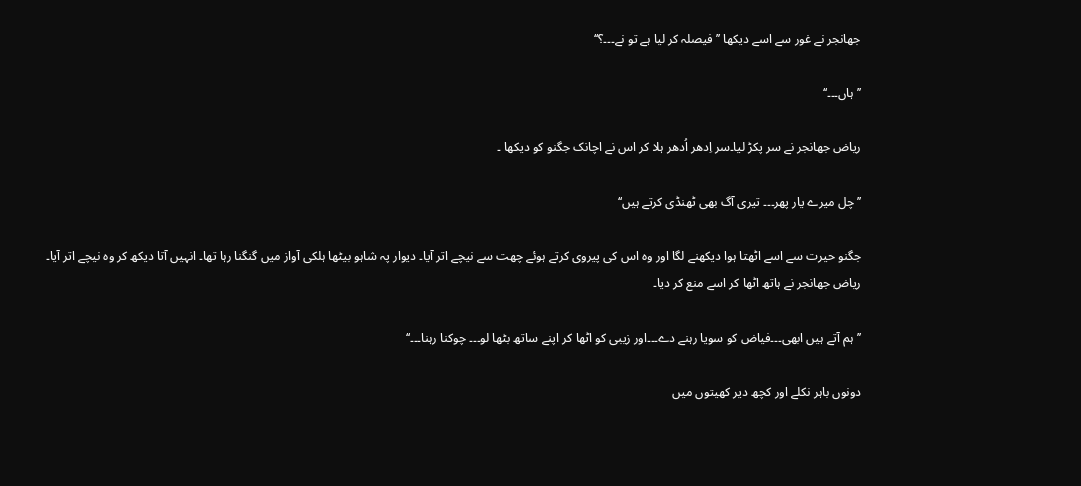جھانجر نے غور سے اسے دیکھا ’’ فیصلہ کر لیا ہے تو نے۔۔۔؟‘‘

’’ ہاں۔۔۔‘‘

ریاض جھانجر نے سر پکڑ لیا۔سر اِدھر اُدھر ہلا کر اس نے اچانک جگنو کو دیکھا ۔

’’ چل میرے یار پھر۔۔۔ تیری آگ بھی ٹھنڈی کرتے ہیں‘‘

جگنو حیرت سے اسے اٹھتا ہوا دیکھنے لگا اور وہ اس کی پیروی کرتے ہوئے چھت سے نیچے اتر آیا۔ دیوار پہ شاہو بیٹھا ہلکی آواز میں گنگنا رہا تھا۔ انہیں آتا دیکھ کر وہ نیچے اتر آیا۔ ریاض جھانجر نے ہاتھ اٹھا کر اسے منع کر دیا۔

’’ ہم آتے ہیں ابھی۔۔۔فیاض کو سویا رہنے دے۔۔۔اور زیبی کو اٹھا کر اپنے ساتھ بٹھا لو۔۔۔ چوکنا رہنا۔۔۔‘‘

دونوں باہر نکلے اور کچھ دیر کھیتوں میں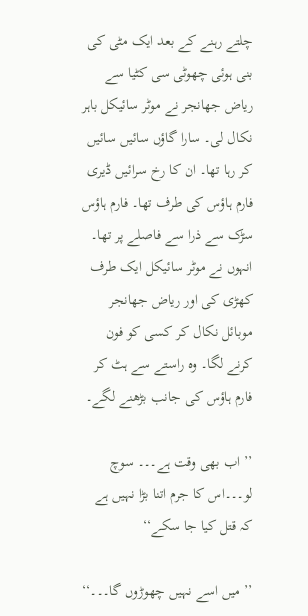چلتے رہنے کے بعد ایک مٹی کی بنی ہوئی چھوٹی سی کٹیا سے ریاض جھانجر نے موٹر سائیکل باہر نکال لی۔ سارا گاؤں سائیں سائیں کر رہا تھا۔ ان کا رخ سرائیں ڈیری فارم ہاؤس کی طرف تھا۔ فارم ہاؤس سڑک سے ذرا سے فاصلے پر تھا۔ انہوں نے موٹر سائیکل ایک طرف کھڑی کی اور ریاض جھانجر موبائل نکال کر کسی کو فون کرنے لگا۔ وہ راستے سے ہٹ کر فارم ہاؤس کی جانب بڑھنے لگے۔

’’ اب بھی وقت ہے۔۔۔ سوچ لو۔۔۔اس کا جرم اتنا بڑا نہیں ہے کہ قتل کیا جا سکے‘‘

’’ میں اسے نہیں چھوڑوں گا۔۔۔‘‘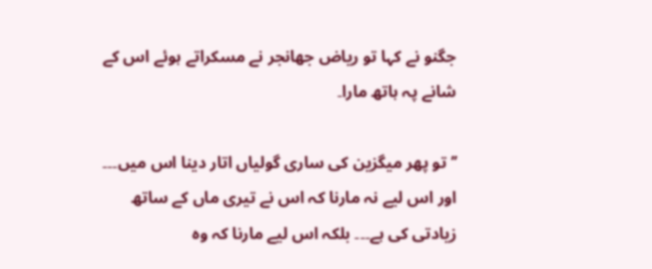جگنو نے کہا تو ریاض جھانجر نے مسکراتے ہوئے اس کے شانے پہ ہاتھ مارا۔

’’ تو پھر میگزین کی ساری گولیاں اتار دینا اس میں۔۔۔ اور اس لیے نہ مارنا کہ اس نے تیری ماں کے ساتھ زیادتی کی ہے۔۔۔ بلکہ اس لیے مارنا کہ وہ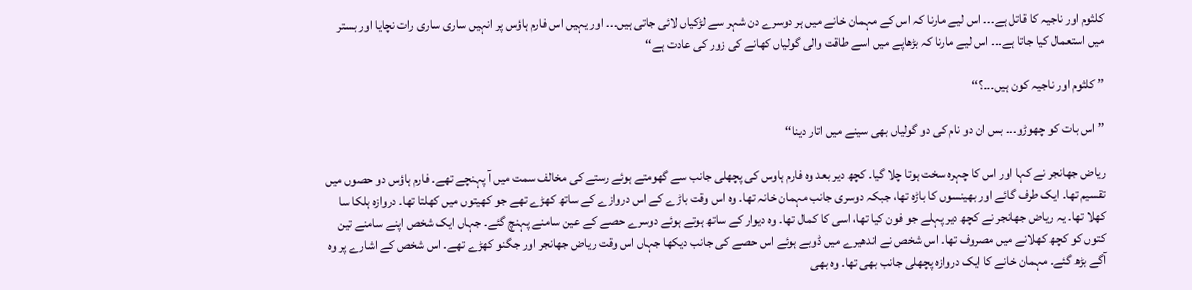کلثوم اور ناجیہ کا قاتل ہے۔۔۔ اس لیے مارنا کہ اس کے مہمان خانے میں ہر دوسرے دن شہر سے لڑکیاں لائی جاتی ہیں۔۔۔ اور یہیں اس فارم ہاؤس پر انہیں ساری ساری رات نچایا اور بستر میں استعمال کیا جاتا ہے۔۔۔ اس لیے مارنا کہ بڑھاپے میں اسے طاقت والی گولیاں کھانے کی زور کی عادت ہے‘‘

’’ کلثوم اور ناجیہ کون ہیں۔۔۔؟‘‘

’’ اس بات کو چھوڑو۔۔۔ بس ان دو نام کی دو گولیاں بھی سینے میں اتار دینا‘‘

ریاض جھانجر نے کہا اور اس کا چہرہ سخت ہوتا چلا گیا۔ کچھ دیر بعد وہ فارم ہاوس کی پچھلی جانب سے گھومتے ہوئے رستے کی مخالف سمت میں آ پہنچے تھے۔ فارم ہاؤس دو حصوں میں تقسیم تھا۔ ایک طرف گائے اور بھینسوں کا باڑہ تھا، جبکہ دوسری جانب مہمان خانہ تھا۔ وہ اس وقت باڑے کے اس دروازے کے ساتھ کھڑے تھے جو کھیتوں میں کھلتا تھا۔ دروازہ ہلکا سا کھلا تھا۔ یہ ریاض جھانجر نے کچھ دیر پہلے جو فون کیا تھا، اسی کا کمال تھا۔ وہ دیوار کے ساتھ ہوتے ہوئے دوسرے حصے کے عین سامنے پہنچ گئے۔ جہاں ایک شخص اپنے سامنے تین کتوں کو کچھ کھلانے میں مصروف تھا۔ اس شخص نے اندھیرے میں ڈوبے ہوئے اس حصے کی جانب دیکھا جہاں اس وقت ریاض جھانجر اور جگنو کھڑے تھے۔ اس شخص کے اشارے پر وہ آگے بڑھ گئے۔ مہمان خانے کا ایک دروازہ پچھلی جانب بھی تھا۔ وہ بھی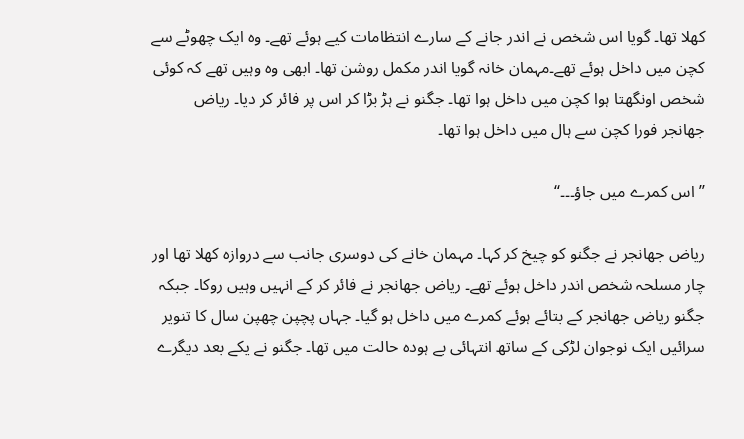کھلا تھا۔ گویا اس شخص نے اندر جانے کے سارے انتظامات کیے ہوئے تھے۔ وہ ایک چھوٹے سے کچن میں داخل ہوئے تھے۔مہمان خانہ گویا اندر مکمل روشن تھا۔ ابھی وہ وہیں تھے کہ کوئی شخص اونگھتا ہوا کچن میں داخل ہوا تھا۔ جگنو نے ہڑ بڑا کر اس پر فائر کر دیا۔ ریاض جھانجر فورا کچن سے ہال میں داخل ہوا تھا۔

’’ اس کمرے میں جاؤ۔۔۔‘‘

ریاض جھانجر نے جگنو کو چیخ کر کہا۔ مہمان خانے کی دوسری جانب سے دروازہ کھلا تھا اور چار مسلحہ شخص اندر داخل ہوئے تھے۔ ریاض جھانجر نے فائر کر کے انہیں وہیں روکا۔ جبکہ جگنو ریاض جھانجر کے بتائے ہوئے کمرے میں داخل ہو گیا۔ جہاں پچپن چھپن سال کا تنویر سرائیں ایک نوجوان لڑکی کے ساتھ انتہائی بے ہودہ حالت میں تھا۔ جگنو نے یکے بعد دیگرے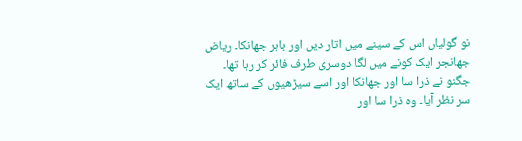نو گولیاں اس کے سینے میں اتار دیں اور باہر جھانکا۔ ریاض جھانجر ایک کونے میں لگا دوسری طرف فائر کر رہا تھا۔ جگنو نے ذرا سا اور جھانکا اور اسے سیڑھیوں کے ساتھ ایک سر نظر آیا۔ وہ ذرا سا اور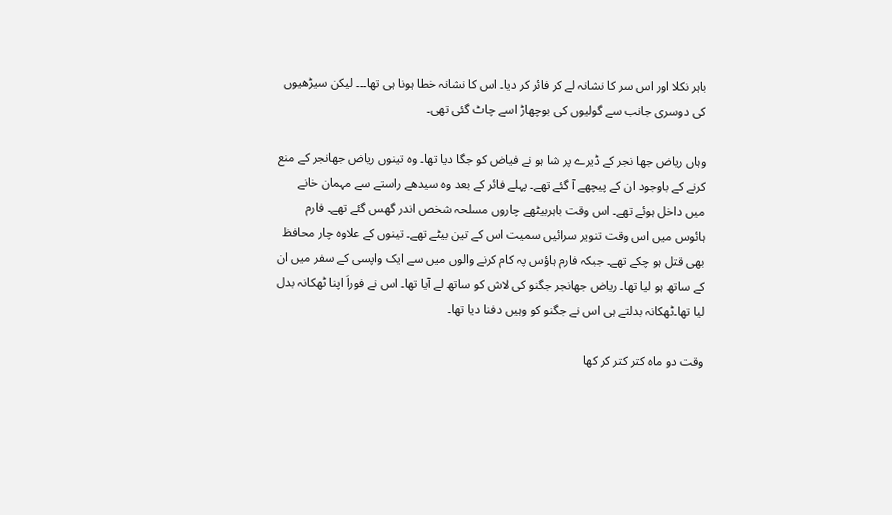باہر نکلا اور اس سر کا نشانہ لے کر فائر کر دیا۔ اس کا نشانہ خطا ہونا ہی تھا۔۔۔ لیکن سیڑھیوں کی دوسری جانب سے گولیوں کی بوچھاڑ اسے چاٹ گئی تھی۔

وہاں ریاض جھا نجر کے ڈیرے پر شا ہو نے فیاض کو جگا دیا تھا۔ وہ تینوں ریاض جھانجر کے منع کرنے کے باوجود ان کے پیچھے آ گئے تھے۔ پہلے فائر کے بعد وہ سیدھے راستے سے مہمان خانے میں داخل ہوئے تھے۔ اس وقت باہربیٹھے چاروں مسلحہ شخص اندر گھس گئے تھے۔ فارم ہائوس میں اس وقت تنویر سرائیں سمیت اس کے تین بیٹے تھے۔ تینوں کے علاوہ چار محافظ بھی قتل ہو چکے تھے۔ جبکہ فارم ہاؤس پہ کام کرنے والوں میں سے ایک واپسی کے سفر میں ان کے ساتھ ہو لیا تھا۔ ریاض جھانجر جگنو کی لاش کو ساتھ لے آیا تھا۔ اس نے فوراَ اپنا ٹھکانہ بدل لیا تھا۔ٹھکانہ بدلتے ہی اس نے جگنو کو وہیں دفنا دیا تھا۔

وقت دو ماہ کتر کتر کر کھا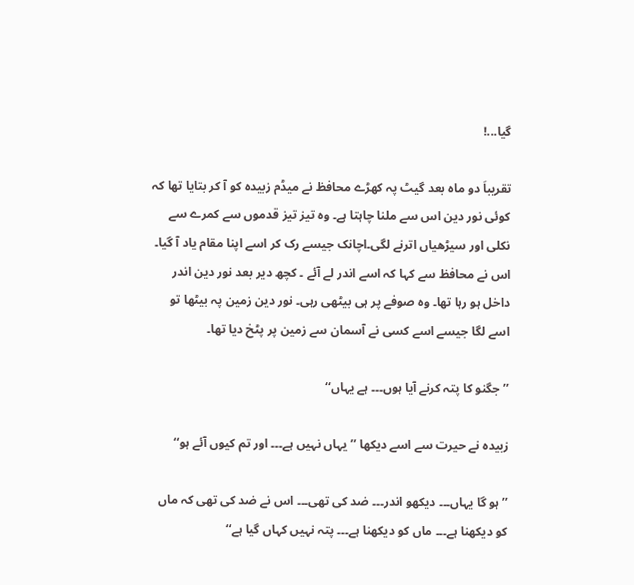گیا...!

تقریباَ دو ماہ بعد گیٹ پہ کھڑے محافظ نے میڈم زبیدہ کو آ کر بتایا تھا کہ کوئی نور دین اس سے ملنا چاہتا ہے۔ وہ تیز تیز قدموں سے کمرے سے نکلی اور سیڑھیاں اترنے لگی۔اچانک جیسے رک کر اسے اپنا مقام یاد آ گیا۔ اس نے محافظ سے کہا کہ اسے اندر لے آئے ۔ کچھ دیر بعد نور دین اندر داخل ہو رہا تھا۔ وہ صوفے پر ہی بیٹھی رہی۔ نور دین زمین پہ بیٹھا تو اسے لگا جیسے اسے کسی نے آسمان سے زمین پر پٹخ دیا تھا۔

’’ جگنو کا پتہ کرنے آیا ہوں۔۔۔ ہے یہاں‘‘

زبیدہ نے حیرت سے اسے دیکھا ’’ یہاں نہیں ہے۔۔۔ اور تم کیوں آئے ہو‘‘

’’ہو گا یہاں۔۔۔ دیکھو اندر۔۔۔ ضد کی تھی۔۔۔ اس نے ضد کی تھی کہ ماں کو دیکھنا ہے۔۔۔ ماں کو دیکھنا ہے۔۔۔ پتہ نہیں کہاں گیا ہے‘‘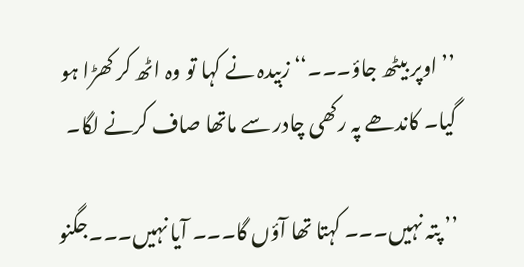’’ اوپر بیٹھ جاؤ۔۔۔‘‘ زبیدہ نے کہا تو وہ اٹھ کر کھڑا ہو گیا۔ کاندھے پہ رکھی چادر سے ماتھا صاف کرنے لگا۔

’’ پتہ نہیں۔۔۔ کہتا تھا آؤں گا۔۔۔ آیا نہیں۔۔۔جگنو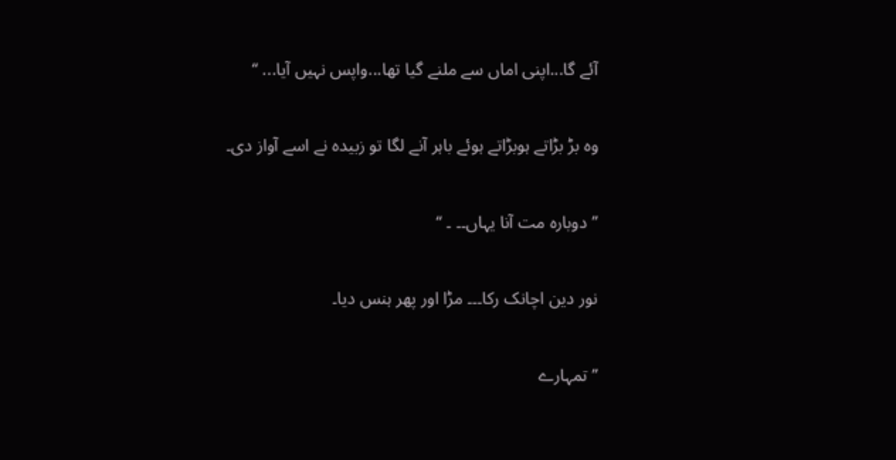آئے گا...اپنی اماں سے ملنے گیا تھا...واپس نہیں آیا... ‘‘

وہ بڑ بڑاتے ہوبڑاتے ہوئے باہر آنے لگا تو زبیدہ نے اسے آواز دی۔

’’ دوبارہ مت آنا یہاں۔۔ ۔ ‘‘

نور دین اچانک رکا۔۔۔ مڑا اور پھر ہنس دیا۔

’’ تمہارے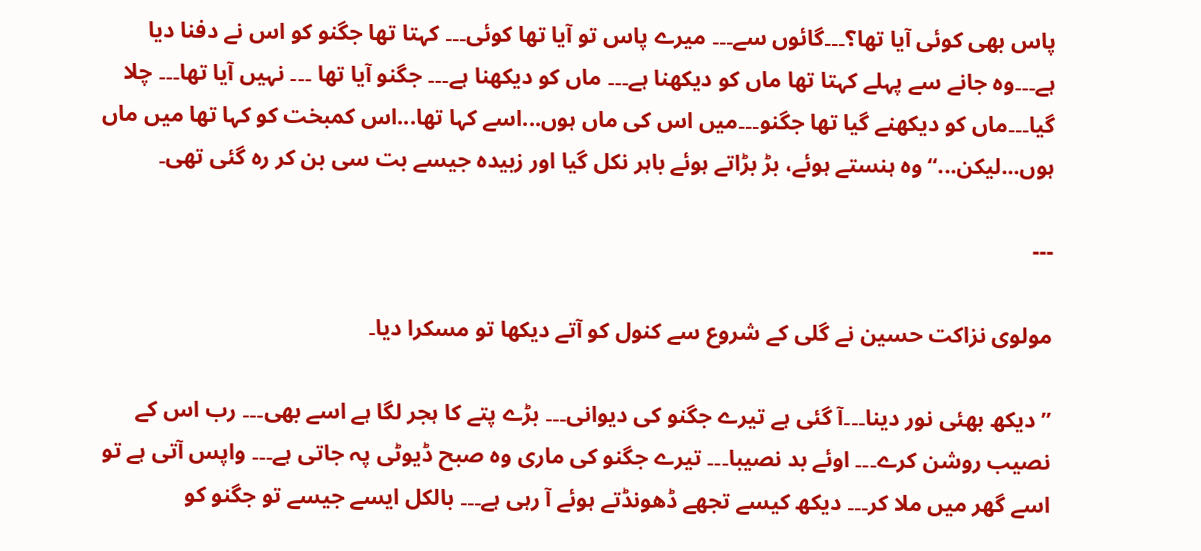پاس بھی کوئی آیا تھا؟۔۔۔گائوں سے۔۔۔ میرے پاس تو آیا تھا کوئی۔۔۔ کہتا تھا جگنو کو اس نے دفنا دیا ہے۔۔۔وہ جانے سے پہلے کہتا تھا ماں کو دیکھنا ہے۔۔۔ ماں کو دیکھنا ہے۔۔۔ جگنو آیا تھا ۔۔۔ نہیں آیا تھا۔۔۔ چلا گیا۔۔۔ماں کو دیکھنے گیا تھا جگنو۔۔۔میں اس کی ماں ہوں...اسے کہا تھا...اس کمبخت کو کہا تھا میں ماں ہوں...لیکن...‘‘ وہ ہنستے ہوئے، بڑ بڑاتے ہوئے باہر نکل گیا اور زبیدہ جیسے بت سی بن کر رہ گئی تھی۔

---

مولوی نزاکت حسین نے گلی کے شروع سے کنول کو آتے دیکھا تو مسکرا دیا۔

’’ دیکھ بھئی نور دینا۔۔۔آ گئی ہے تیرے جگنو کی دیوانی۔۔۔ بڑے پتے کا ہجر لگا ہے اسے بھی۔۔۔ رب اس کے نصیب روشن کرے۔۔۔ اوئے بد نصیبا۔۔۔ تیرے جگنو کی ماری وہ صبح ڈیوٹی پہ جاتی ہے۔۔۔ واپس آتی ہے تو اسے گھر میں ملا کر۔۔۔ دیکھ کیسے تجھے ڈھونڈتے ہوئے آ رہی ہے۔۔۔ بالکل ایسے جیسے تو جگنو کو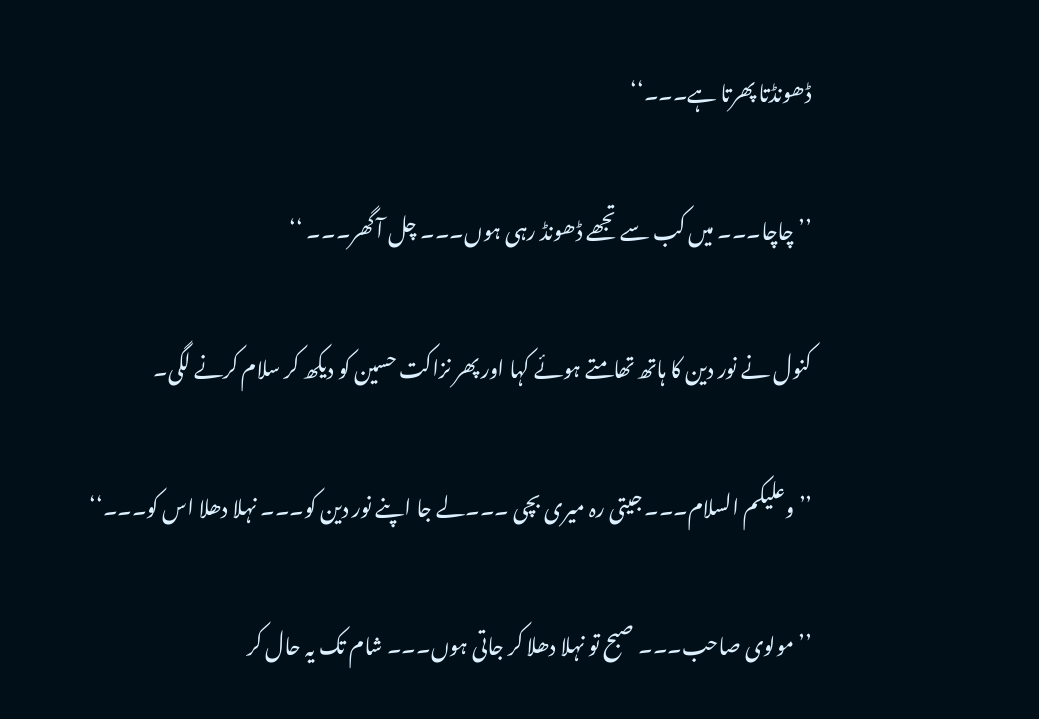ڈھونڈتا پھرتا ہے۔۔۔‘‘

’’ چاچا۔۔۔ میں کب سے تجھے ڈھونڈ رہی ہوں۔۔۔ چل آ گھر۔۔۔ ‘‘

کنول نے نور دین کا ہاتھ تھامتے ہوئے کہا اور پھر نزاکت حسین کو دیکھ کر سلام کرنے لگی۔

’’ وعلیکم السلام۔۔۔ جیتی رہ میری بچی ۔۔۔لے جا اپنے نور دین کو۔۔۔ نہلا دھلا اس کو۔۔۔‘‘

’’ مولوی صاحب۔۔۔ صبح تو نہلا دھلا کر جاتی ہوں۔۔۔ شام تک یہ حال کر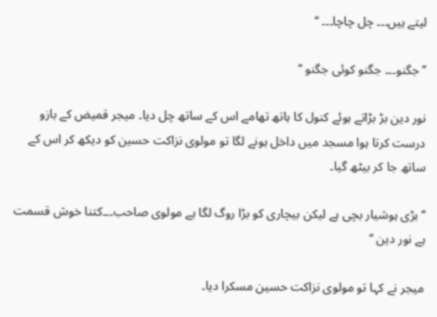لیتے ہیں۔۔۔ چل چاچا۔۔۔ ‘‘

’’ جگنو۔۔۔ جگنو کوئی جگنو ‘‘

نور دین بڑ بڑاتے ہوئے کنول کا ہاتھ تھامے اس کے ساتھ چل دیا۔ میجر قمیض کے بازو درست کرتا ہوا مسجد میں داخل ہونے لگا تو مولوی نزاکت حسین کو دیکھ کر اس کے ساتھ جا کر بیٹھ گیا۔

’’ بڑی ہوشیار بچی ہے لیکن بیچاری کو بڑا روگ لگا ہے مولوی صاحب۔۔۔کتنا خوش قسمت ہے نور دین ‘‘

میجر نے کہا تو مولوی نزاکت حسین مسکرا دیا۔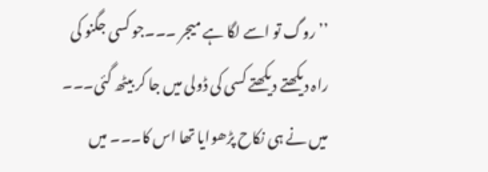’’روگ تو اسے لگا ہے میجر ۔۔۔جو کسی جگنو کی راہ دیکھتے دیکھتے کسی کی ڈولی میں جا کر بیٹھ گئی۔۔۔ میں نے ہی نکاح پڑھوایا تھا اس کا۔۔۔ میں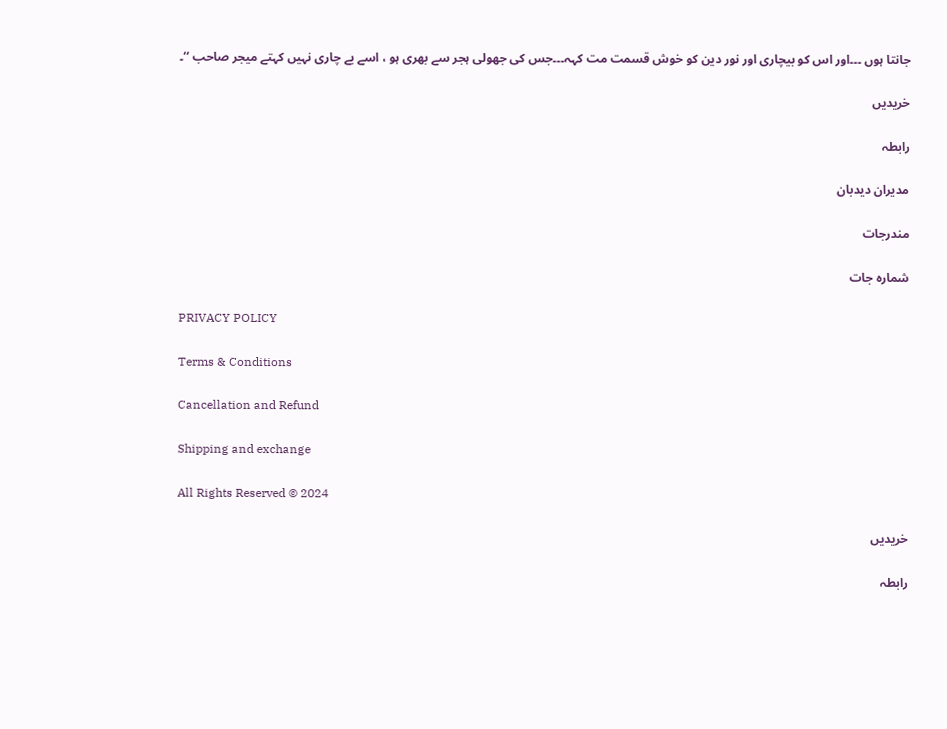جانتا ہوں ۔۔۔اور اس کو بیچاری اور نور دین کو خوش قسمت مت کہہ۔۔۔جس کی جھولی ہجر سے بھری ہو ، اسے بے چاری نہیں کہتے میجر صاحب ‘‘۔

خریدیں

رابطہ

مدیران دیدبان

مندرجات

شمارہ جات

PRIVACY POLICY

Terms & Conditions

Cancellation and Refund

Shipping and exchange

All Rights Reserved © 2024

خریدیں

رابطہ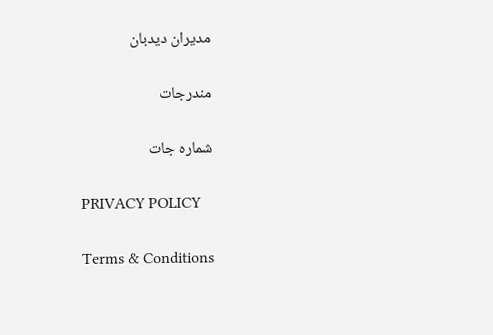مدیران دیدبان

مندرجات

شمارہ جات

PRIVACY POLICY

Terms & Conditions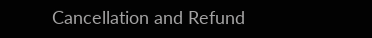Cancellation and Refund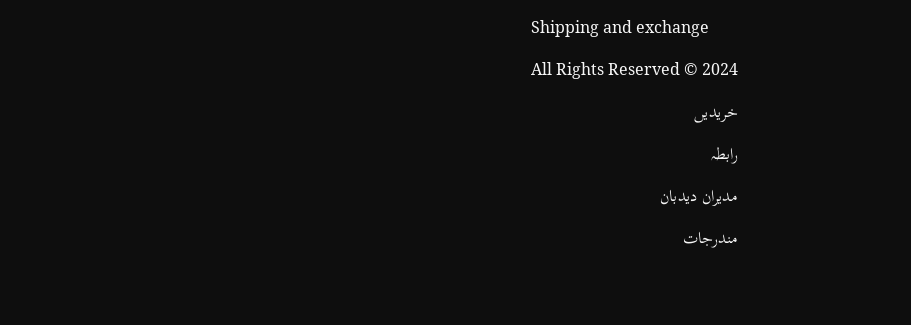Shipping and exchange

All Rights Reserved © 2024

خریدیں

رابطہ

مدیران دیدبان

مندرجات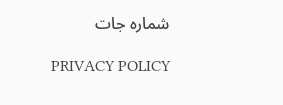شمارہ جات

PRIVACY POLICY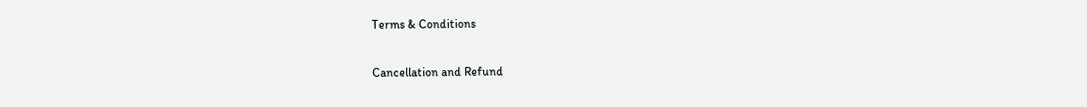Terms & Conditions

Cancellation and Refund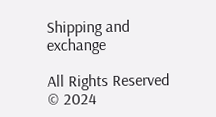Shipping and exchange

All Rights Reserved © 2024